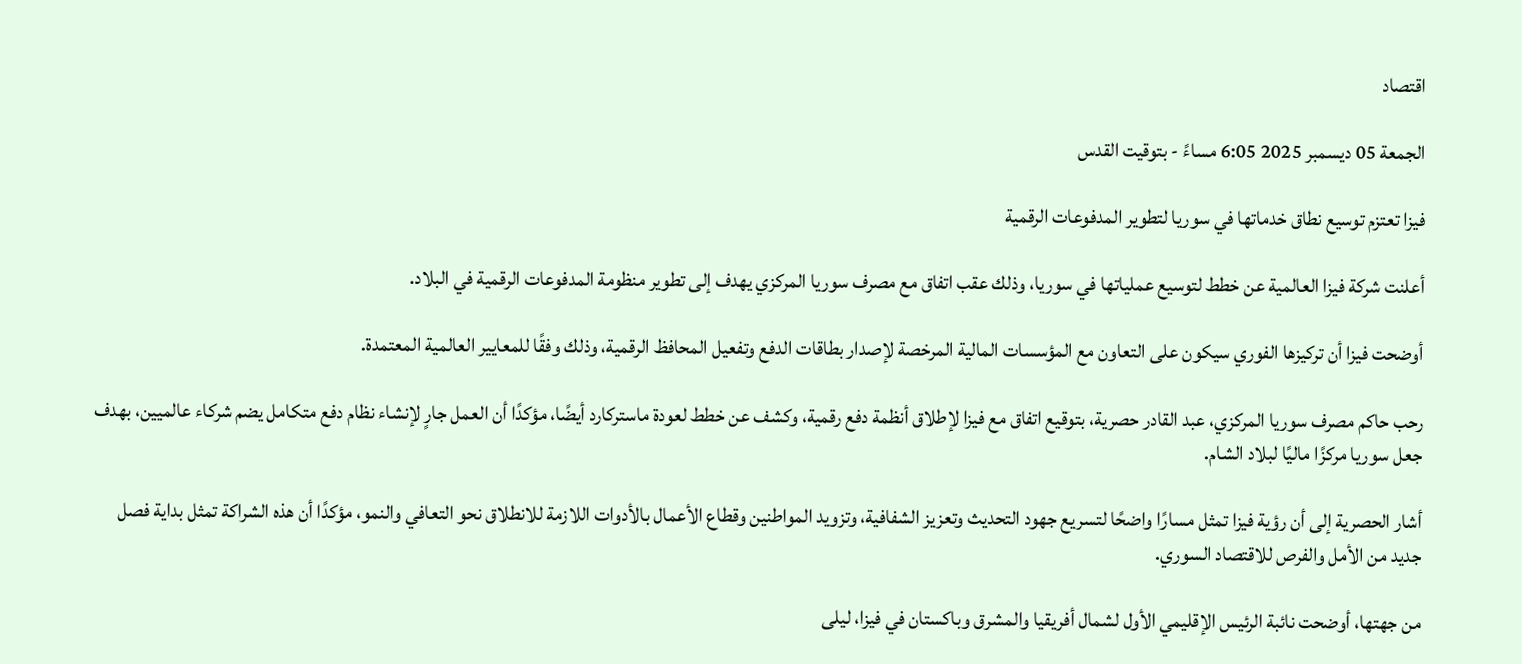اقتصاد

الجمعة 05 ديسمبر 2025 6:05 مساءً - بتوقيت القدس

فيزا تعتزم توسيع نطاق خدماتها في سوريا لتطوير المدفوعات الرقمية

أعلنت شركة فيزا العالمية عن خطط لتوسيع عملياتها في سوريا، وذلك عقب اتفاق مع مصرف سوريا المركزي يهدف إلى تطوير منظومة المدفوعات الرقمية في البلاد.

أوضحت فيزا أن تركيزها الفوري سيكون على التعاون مع المؤسسات المالية المرخصة لإصدار بطاقات الدفع وتفعيل المحافظ الرقمية، وذلك وفقًا للمعايير العالمية المعتمدة.

رحب حاكم مصرف سوريا المركزي، عبد القادر حصرية، بتوقيع اتفاق مع فيزا لإطلاق أنظمة دفع رقمية، وكشف عن خطط لعودة ماستركارد أيضًا، مؤكدًا أن العمل جارٍ لإنشاء نظام دفع متكامل يضم شركاء عالميين، بهدف جعل سوريا مركزًا ماليًا لبلاد الشام.

أشار الحصرية إلى أن رؤية فيزا تمثل مسارًا واضحًا لتسريع جهود التحديث وتعزيز الشفافية، وتزويد المواطنين وقطاع الأعمال بالأدوات اللازمة للانطلاق نحو التعافي والنمو، مؤكدًا أن هذه الشراكة تمثل بداية فصل جديد من الأمل والفرص للاقتصاد السوري.

من جهتها، أوضحت نائبة الرئيس الإقليمي الأول لشمال أفريقيا والمشرق وباكستان في فيزا، ليلى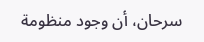سرحان، أن وجود منظومة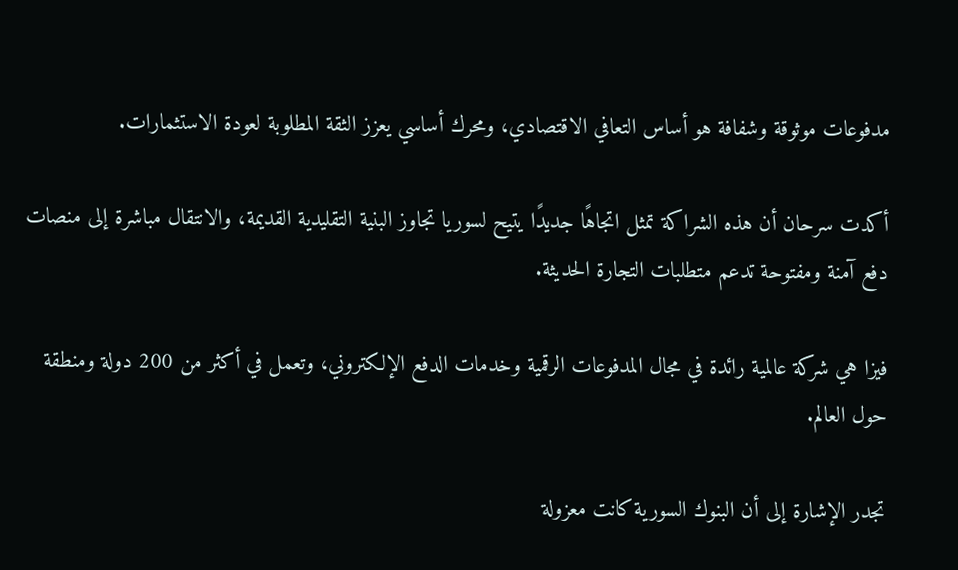مدفوعات موثوقة وشفافة هو أساس التعافي الاقتصادي، ومحرك أساسي يعزز الثقة المطلوبة لعودة الاستثمارات.

أكدت سرحان أن هذه الشراكة تمثل اتجاهًا جديدًا يتيح لسوريا تجاوز البنية التقليدية القديمة، والانتقال مباشرة إلى منصات دفع آمنة ومفتوحة تدعم متطلبات التجارة الحديثة.

فيزا هي شركة عالمية رائدة في مجال المدفوعات الرقمية وخدمات الدفع الإلكتروني، وتعمل في أكثر من 200 دولة ومنطقة حول العالم.

تجدر الإشارة إلى أن البنوك السورية كانت معزولة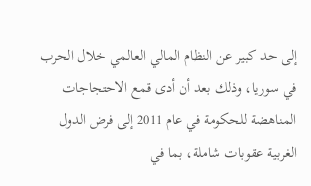إلى حد كبير عن النظام المالي العالمي خلال الحرب في سوريا، وذلك بعد أن أدى قمع الاحتجاجات المناهضة للحكومة في عام 2011 إلى فرض الدول الغربية عقوبات شاملة، بما في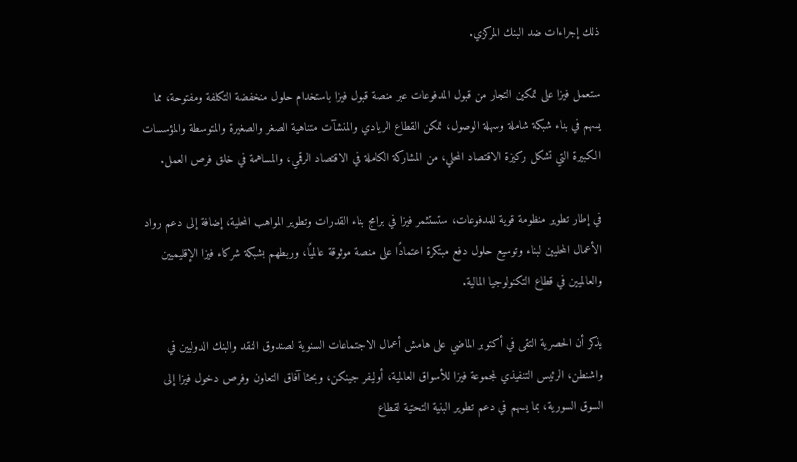ذلك إجراءات ضد البنك المركزي.

ستعمل فيزا على تمكين التجار من قبول المدفوعات عبر منصة قبول فيزا باستخدام حلول منخفضة التكلفة ومفتوحة، مما يسهم في بناء شبكة شاملة وسهلة الوصول، تمكن القطاع الريادي والمنشآت متناهية الصغر والصغيرة والمتوسطة والمؤسسات الكبيرة التي تشكل ركيزة الاقتصاد المحلي، من المشاركة الكاملة في الاقتصاد الرقمي، والمساهمة في خلق فرص العمل.

في إطار تطوير منظومة قوية للمدفوعات، ستستثمر فيزا في برامج بناء القدرات وتطوير المواهب المحلية، إضافة إلى دعم رواد الأعمال المحليين لبناء وتوسيع حلول دفع مبتكرة اعتمادًا على منصة موثوقة عالميًا، وربطهم بشبكة شركاء فيزا الإقليميين والعالميين في قطاع التكنولوجيا المالية.

يذكر أن الحصرية التقى في أكتوبر الماضي على هامش أعمال الاجتماعات السنوية لصندوق النقد والبنك الدوليين في واشنطن، الرئيس التنفيذي لمجموعة فيزا للأسواق العالمية، أوليفر جينكن، وبحثا آفاق التعاون وفرص دخول فيزا إلى السوق السورية، بما يسهم في دعم تطوير البنية التحتية لقطاع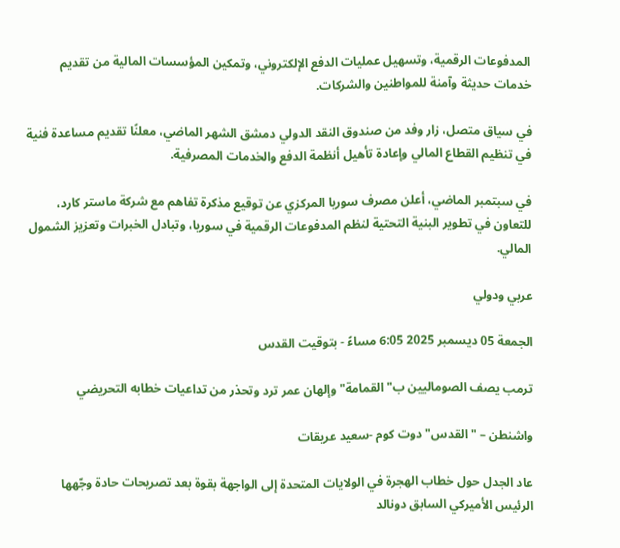المدفوعات الرقمية، وتسهيل عمليات الدفع الإلكتروني، وتمكين المؤسسات المالية من تقديم خدمات حديثة وآمنة للمواطنين والشركات.

في سياق متصل، زار وفد من صندوق النقد الدولي دمشق الشهر الماضي، معلنًا تقديم مساعدة فنية في تنظيم القطاع المالي وإعادة تأهيل أنظمة الدفع والخدمات المصرفية.

في سبتمبر الماضي، أعلن مصرف سوريا المركزي عن توقيع مذكرة تفاهم مع شركة ماستر كارد، للتعاون في تطوير البنية التحتية لنظم المدفوعات الرقمية في سوريا، وتبادل الخبرات وتعزيز الشمول المالي.

عربي ودولي

الجمعة 05 ديسمبر 2025 6:05 مساءً - بتوقيت القدس

ترمب يصف الصوماليين ب"القمامة" وإلهان عمر ترد وتحذر من تداعيات خطابه التحريضي

واشنطن – "القدس" دوت كوم -سعيد عريقات

عاد الجدل حول خطاب الهجرة في الولايات المتحدة إلى الواجهة بقوة بعد تصريحات حادة وجّهها الرئيس الأميركي السابق دونالد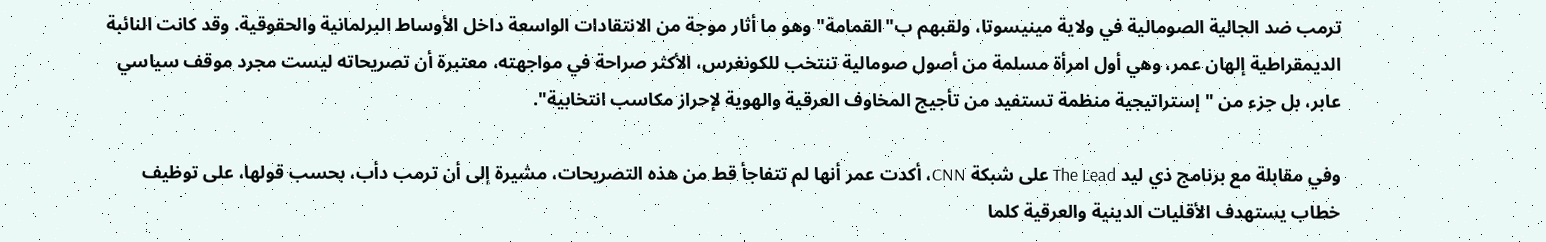ترمب ضد الجالية الصومالية في ولاية مينيسوتا، ولقبهم ب"القمامة" وهو ما أثار موجة من الانتقادات الواسعة داخل الأوساط البرلمانية والحقوقية. وقد كانت النائبة الديمقراطية إلهان عمر، وهي أول امرأة مسلمة من أصول صومالية تنتخب للكونغرس، الأكثر صراحة في مواجهته، معتبرة أن تصريحاته ليست مجرد موقف سياسي عابر، بل جزء من "إستراتيجية منظمة تستفيد من تأجيج المخاوف العرقية والهوية لإحراز مكاسب انتخابية".

وفي مقابلة مع برنامج ذي ليد The Lead على شبكة CNN، أكدت عمر أنها لم تتفاجأ قط من هذه التصريحات، مشيرة إلى أن ترمب دأب، بحسب قولها، على توظيف خطاب يستهدف الأقليات الدينية والعرقية كلما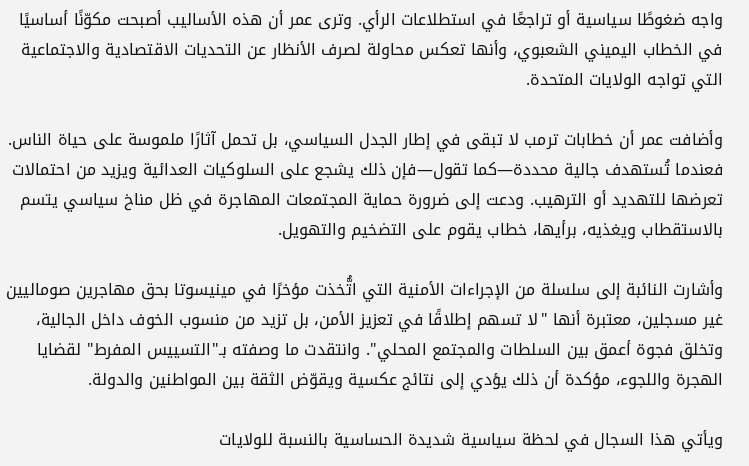واجه ضغوطًا سياسية أو تراجعًا في استطلاعات الرأي. وترى عمر أن هذه الأساليب أصبحت مكوّنًا أساسيًا في الخطاب اليميني الشعبوي، وأنها تعكس محاولة لصرف الأنظار عن التحديات الاقتصادية والاجتماعية التي تواجه الولايات المتحدة.

وأضافت عمر أن خطابات ترمب لا تبقى في إطار الجدل السياسي، بل تحمل آثارًا ملموسة على حياة الناس. فعندما تُستهدف جالية محددة—كما تقول—فإن ذلك يشجع على السلوكيات العدائية ويزيد من احتمالات تعرضها للتهديد أو الترهيب. ودعت إلى ضرورة حماية المجتمعات المهاجرة في ظل مناخ سياسي يتسم بالاستقطاب ويغذيه، برأيها، خطاب يقوم على التضخيم والتهويل.

وأشارت النائبة إلى سلسلة من الإجراءات الأمنية التي اتُّخذت مؤخرًا في مينيسوتا بحق مهاجرين صوماليين غير مسجلين، معتبرة أنها "لا تسهم إطلاقًا في تعزيز الأمن، بل تزيد من منسوب الخوف داخل الجالية، وتخلق فجوة أعمق بين السلطات والمجتمع المحلي". وانتقدت ما وصفته بـ"التسييس المفرط" لقضايا الهجرة واللجوء، مؤكدة أن ذلك يؤدي إلى نتائج عكسية ويقوّض الثقة بين المواطنين والدولة.

ويأتي هذا السجال في لحظة سياسية شديدة الحساسية بالنسبة للولايات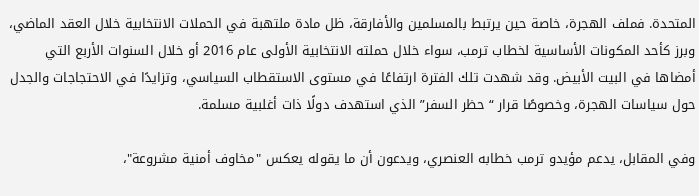المتحدة. فملف الهجرة، خاصة حين يرتبط بالمسلمين والأفارقة، ظل مادة ملتهبة في الحملات الانتخابية خلال العقد الماضي، وبرز كأحد المكونات الأساسية لخطاب ترمب، سواء خلال حملته الانتخابية الأولى عام 2016 أو خلال السنوات الأربع التي أمضاها في البيت الأبيض. وقد شهدت تلك الفترة ارتفاعًا في مستوى الاستقطاب السياسي، وتزايدًا في الاحتجاجات والجدل حول سياسات الهجرة، وخصوصًا قرار “حظر السفر” الذي استهدف دولًا ذات أغلبية مسلمة.

وفي المقابل، يدعم مؤيدو ترمب خطابه العنصري، ويدعون أن ما يقوله يعكس "مخاوف أمنية مشروعة"،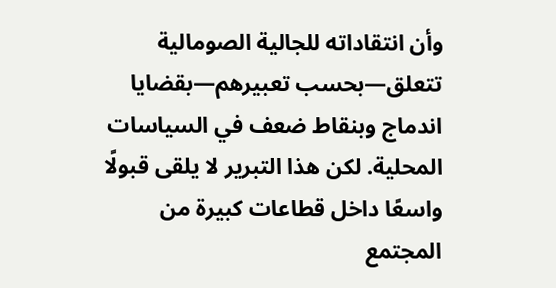وأن انتقاداته للجالية الصومالية تتعلق—بحسب تعبيرهم—بقضايا اندماج وبنقاط ضعف في السياسات المحلية. لكن هذا التبرير لا يلقى قبولًا واسعًا داخل قطاعات كبيرة من المجتمع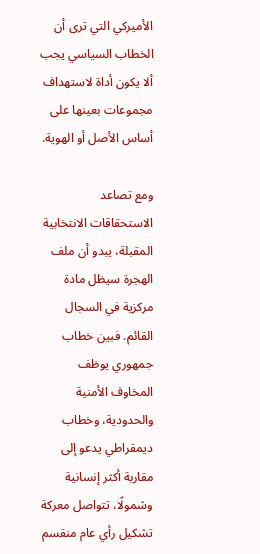الأميركي التي ترى أن الخطاب السياسي يجب ألا يكون أداة لاستهداف مجموعات بعينها على أساس الأصل أو الهوية.

ومع تصاعد الاستحقاقات الانتخابية المقبلة، يبدو أن ملف الهجرة سيظل مادة مركزية في السجال القائم. فبين خطاب جمهوري يوظف المخاوف الأمنية والحدودية، وخطاب ديمقراطي يدعو إلى مقاربة أكثر إنسانية وشمولًا، تتواصل معركة تشكيل رأي عام منقسم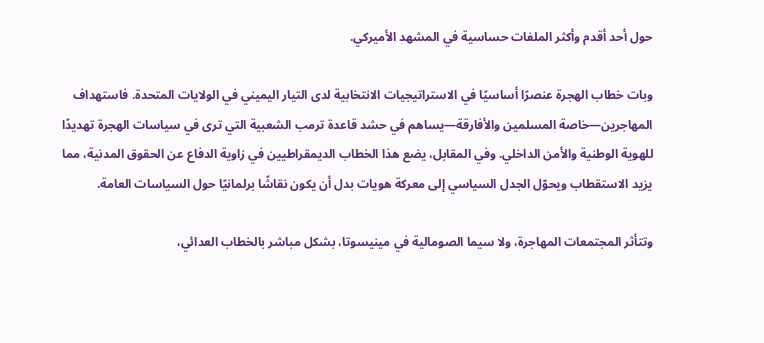حول أحد أقدم وأكثر الملفات حساسية في المشهد الأميركي.

وبات خطاب الهجرة عنصرًا أساسيًا في الاستراتيجيات الانتخابية لدى التيار اليميني في الولايات المتحدة. فاستهداف المهاجرين—خاصة المسلمين والأفارقة—يساهم في حشد قاعدة ترمب الشعبية التي ترى في سياسات الهجرة تهديدًا للهوية الوطنية والأمن الداخلي. وفي المقابل، يضع هذا الخطاب الديمقراطيين في زاوية الدفاع عن الحقوق المدنية، مما يزيد الاستقطاب ويحوّل الجدل السياسي إلى معركة هويات بدل أن يكون نقاشًا برلمانيًا حول السياسات العامة.

وتتأثر المجتمعات المهاجرة، ولا سيما الصومالية في مينيسوتا، بشكل مباشر بالخطاب العدائي،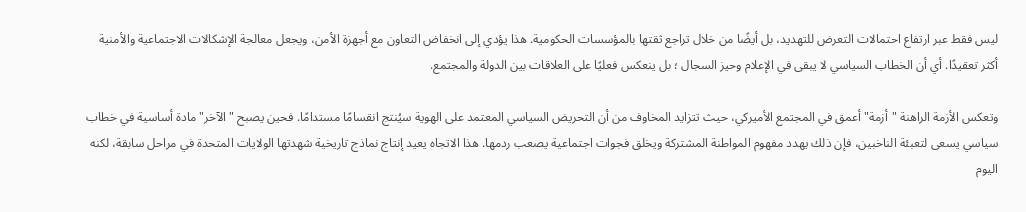ليس فقط عبر ارتفاع احتمالات التعرض للتهديد، بل أيضًا من خلال تراجع ثقتها بالمؤسسات الحكومية. هذا يؤدي إلى انخفاض التعاون مع أجهزة الأمن، ويجعل معالجة الإشكالات الاجتماعية والأمنية أكثر تعقيدًا. أي أن الخطاب السياسي لا يبقى في الإعلام وحيز السجال ؛ بل ينعكس فعليًا على العلاقات بين الدولة والمجتمع.

وتعكس الأزمة الراهنة "أزمة" أعمق في المجتمع الأميركي، حيث تتزايد المخاوف من أن التحريض السياسي المعتمد على الهوية سيُنتج انقسامًا مستدامًا. فحين يصبح "الآخر" مادة أساسية في خطاب سياسي يسعى لتعبئة الناخبين، فإن ذلك يهدد مفهوم المواطنة المشتركة ويخلق فجوات اجتماعية يصعب ردمها. هذا الاتجاه يعيد إنتاج نماذج تاريخية شهدتها الولايات المتحدة في مراحل سابقة، لكنه اليوم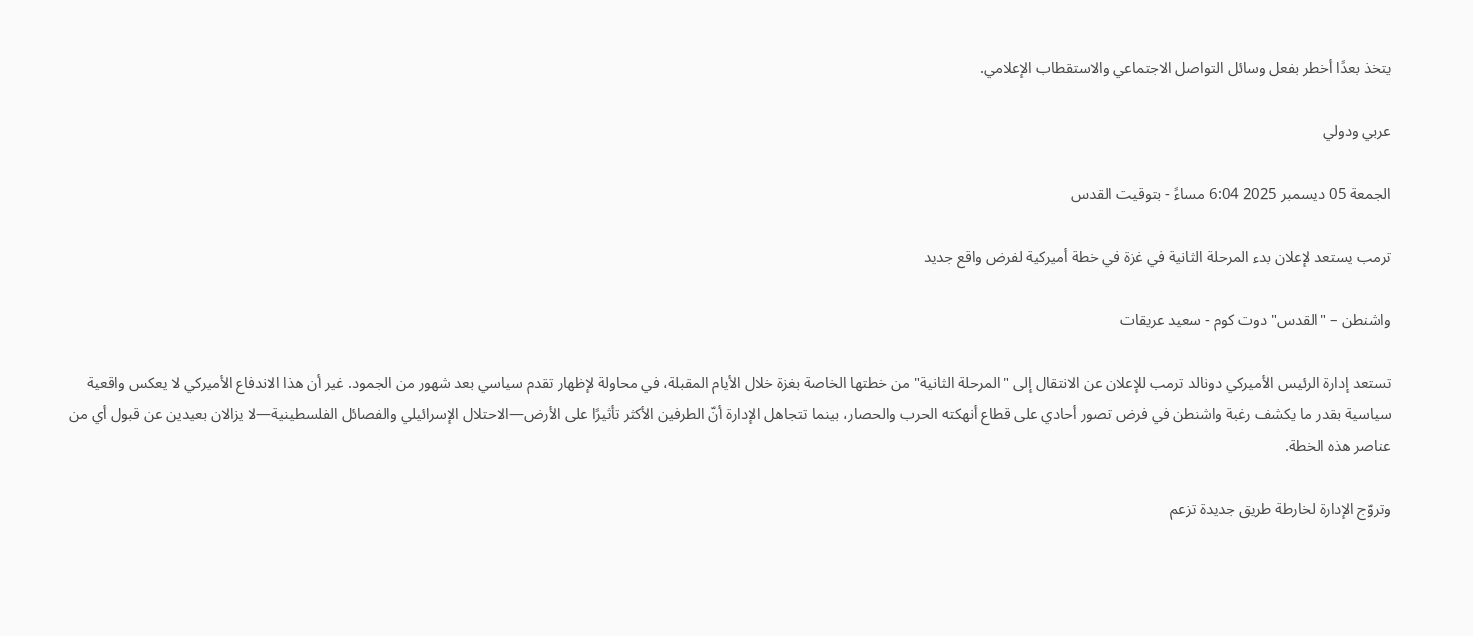يتخذ بعدًا أخطر بفعل وسائل التواصل الاجتماعي والاستقطاب الإعلامي.

عربي ودولي

الجمعة 05 ديسمبر 2025 6:04 مساءً - بتوقيت القدس

ترمب يستعد لإعلان بدء المرحلة الثانية في غزة في خطة أميركية لفرض واقع جديد

واشنطن – "القدس" دوت كوم - سعيد عريقات

تستعد إدارة الرئيس الأميركي دونالد ترمب للإعلان عن الانتقال إلى "المرحلة الثانية" من خطتها الخاصة بغزة خلال الأيام المقبلة، في محاولة لإظهار تقدم سياسي بعد شهور من الجمود. غير أن هذا الاندفاع الأميركي لا يعكس واقعية سياسية بقدر ما يكشف رغبة واشنطن في فرض تصور أحادي على قطاع أنهكته الحرب والحصار، بينما تتجاهل الإدارة أنّ الطرفين الأكثر تأثيرًا على الأرض—الاحتلال الإسرائيلي والفصائل الفلسطينية—لا يزالان بعيدين عن قبول أي من عناصر هذه الخطة.

وتروّج الإدارة لخارطة طريق جديدة تزعم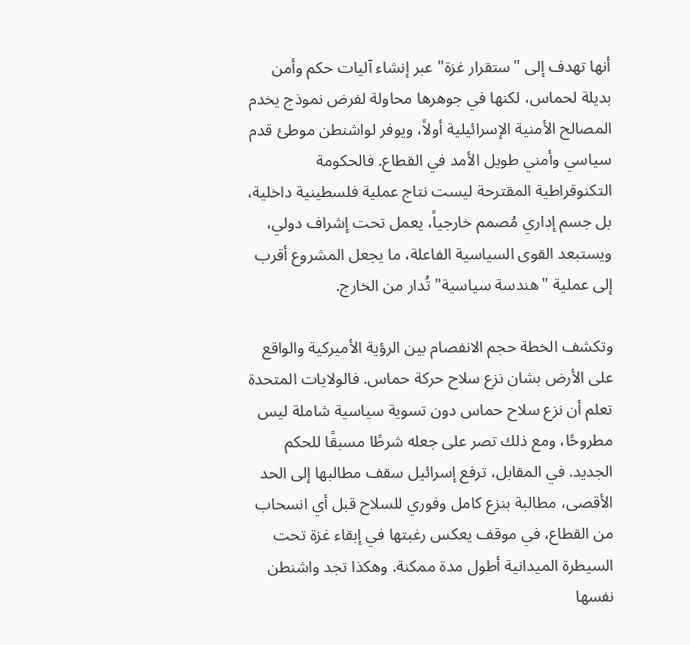أنها تهدف إلى "ستقرار غزة" عبر إنشاء آليات حكم وأمن بديلة لحماس، لكنها في جوهرها محاولة لفرض نموذج يخدم المصالح الأمنية الإسرائيلية أولاً، ويوفر لواشنطن موطئ قدم سياسي وأمني طويل الأمد في القطاع. فالحكومة التكنوقراطية المقترحة ليست نتاج عملية فلسطينية داخلية، بل جسم إداري مُصمم خارجياً، يعمل تحت إشراف دولي، ويستبعد القوى السياسية الفاعلة، ما يجعل المشروع أقرب إلى عملية "هندسة سياسية" تُدار من الخارج.

وتكشف الخطة حجم الانفصام بين الرؤية الأميركية والواقع على الأرض بشان نزع سلاح حركة حماس. فالولايات المتحدة تعلم أن نزع سلاح حماس دون تسوية سياسية شاملة ليس مطروحًا، ومع ذلك تصر على جعله شرطًا مسبقًا للحكم الجديد. في المقابل، ترفع إسرائيل سقف مطالبها إلى الحد الأقصى، مطالبة بنزع كامل وفوري للسلاح قبل أي انسحاب من القطاع، في موقف يعكس رغبتها في إبقاء غزة تحت السيطرة الميدانية أطول مدة ممكنة. وهكذا تجد واشنطن نفسها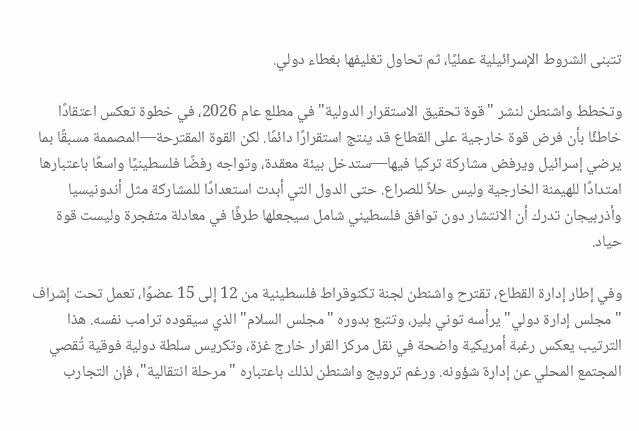تتبنى الشروط الإسرائيلية عمليًا، ثم تحاول تغليفها بغطاء دولي.

وتخطط واشنطن لنشر "قوة تحقيق الاستقرار الدولية" في مطلع عام 2026، في خطوة تعكس اعتقادًا خاطئًا بأن فرض قوة خارجية على القطاع قد ينتج استقرارًا دائمًا. لكن القوة المقترحة—المصممة مسبقًا بما يرضي إسرائيل ويرفض مشاركة تركيا فيها—ستدخل بيئة معقدة، وتواجه رفضًا فلسطينيًا واسعًا باعتبارها امتدادًا للهيمنة الخارجية وليس حلاً للصراع. حتى الدول التي أبدت استعدادًا للمشاركة مثل أندونيسيا وأذربيجان تدرك أن الانتشار دون توافق فلسطيني شامل سيجعلها طرفًا في معادلة متفجرة وليست قوة حياد.

وفي إطار إدارة القطاع، تقترح واشنطن لجنة تكنوقراط فلسطينية من 12 إلى 15 عضوًا، تعمل تحت إشراف "مجلس إدارة دولي" يرأسه توني بلير، وتتبع بدوره "مجلس السلام" الذي سيقوده ترامب نفسه. هذا الترتيب يعكس رغبة أمريكية واضحة في نقل مركز القرار خارج غزة، وتكريس سلطة دولية فوقية تُقصي المجتمع المحلي عن إدارة شؤونه. ورغم ترويج واشنطن لذلك باعتباره "مرحلة انتقالية"، فإن التجارب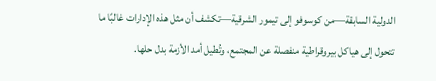الدولية السابقة—من كوسوفو إلى تيمور الشرقية—تكشف أن مثل هذه الإدارات غالبًا ما تتحول إلى هياكل بيروقراطية منفصلة عن المجتمع، وتُطيل أمد الأزمة بدل حلها.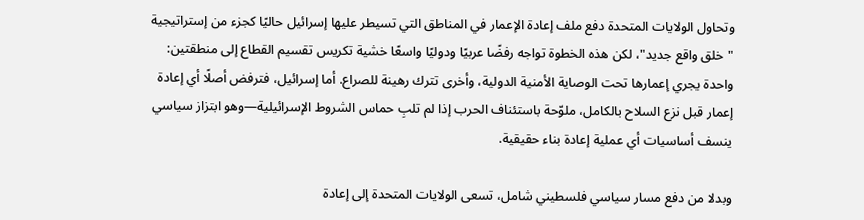وتحاول الولايات المتحدة دفع ملف إعادة الإعمار في المناطق التي تسيطر عليها إسرائيل حاليًا كجزء من إستراتيجية "خلق واقع جديد"، لكن هذه الخطوة تواجه رفضًا عربيًا ودوليًا واسعًا خشية تكريس تقسيم القطاع إلى منطقتين: واحدة يجري إعمارها تحت الوصاية الأمنية الدولية، وأخرى تترك رهينة للصراع. أما إسرائيل، فترفض أصلًا أي إعادة إعمار قبل نزع السلاح بالكامل، ملوّحة باستئناف الحرب إذا لم تلبِ حماس الشروط الإسرائيلية—وهو ابتزاز سياسي ينسف أساسيات أي عملية إعادة بناء حقيقية.

وبدلا من دفع مسار سياسي فلسطيني شامل، تسعى الولايات المتحدة إلى إعادة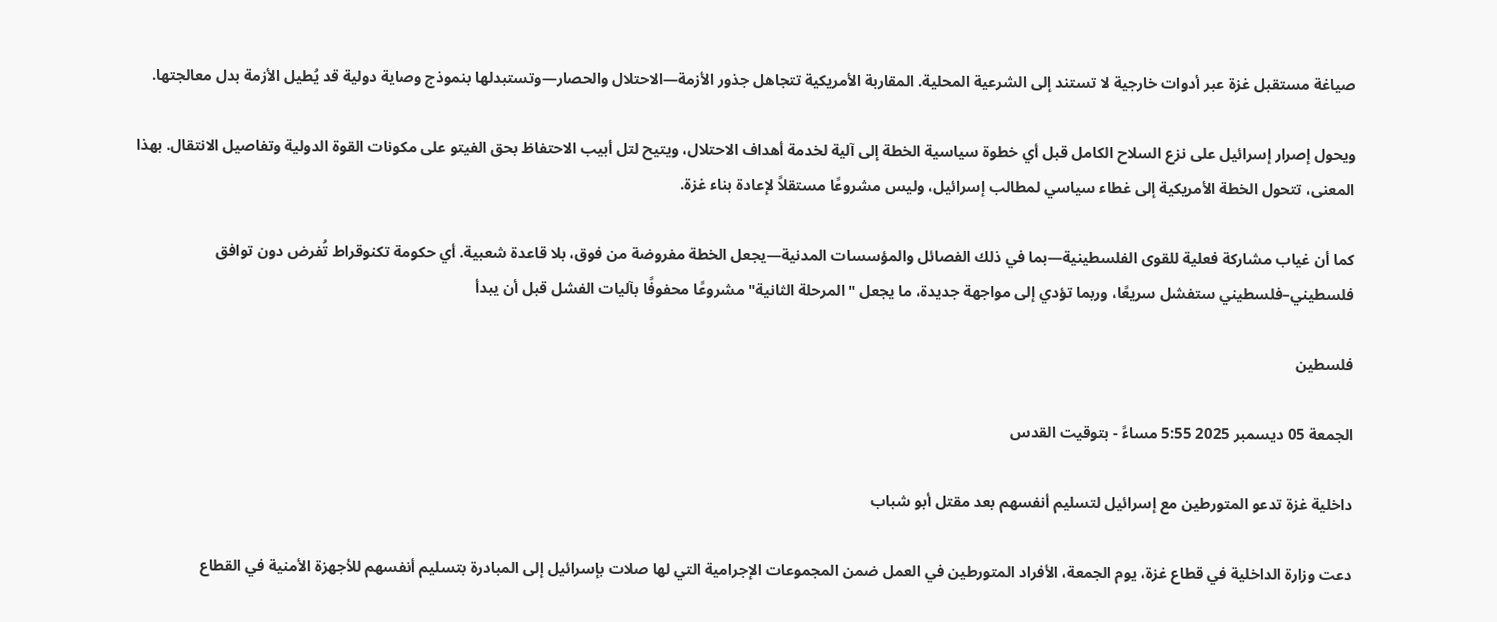صياغة مستقبل غزة عبر أدوات خارجية لا تستند إلى الشرعية المحلية. المقاربة الأمريكية تتجاهل جذور الأزمة—الاحتلال والحصار—وتستبدلها بنموذج وصاية دولية قد يُطيل الأزمة بدل معالجتها.

ويحول إصرار إسرائيل على نزع السلاح الكامل قبل أي خطوة سياسية الخطة إلى آلية لخدمة أهداف الاحتلال، ويتيح لتل أبيب الاحتفاظ بحق الفيتو على مكونات القوة الدولية وتفاصيل الانتقال. بهذا المعنى، تتحول الخطة الأمريكية إلى غطاء سياسي لمطالب إسرائيل، وليس مشروعًا مستقلاً لإعادة بناء غزة.

كما أن غياب مشاركة فعلية للقوى الفلسطينية—بما في ذلك الفصائل والمؤسسات المدنية—يجعل الخطة مفروضة من فوق، بلا قاعدة شعبية. أي حكومة تكنوقراط تُفرض دون توافق فلسطيني–فلسطيني ستفشل سريعًا، وربما تؤدي إلى مواجهة جديدة، ما يجعل "المرحلة الثانية" مشروعًا محفوفًا بآليات الفشل قبل أن يبدأ

فلسطين

الجمعة 05 ديسمبر 2025 5:55 مساءً - بتوقيت القدس

داخلية غزة تدعو المتورطين مع إسرائيل لتسليم أنفسهم بعد مقتل أبو شباب

دعت وزارة الداخلية في قطاع غزة، يوم الجمعة، الأفراد المتورطين في العمل ضمن المجموعات الإجرامية التي لها صلات بإسرائيل إلى المبادرة بتسليم أنفسهم للأجهزة الأمنية في القطاع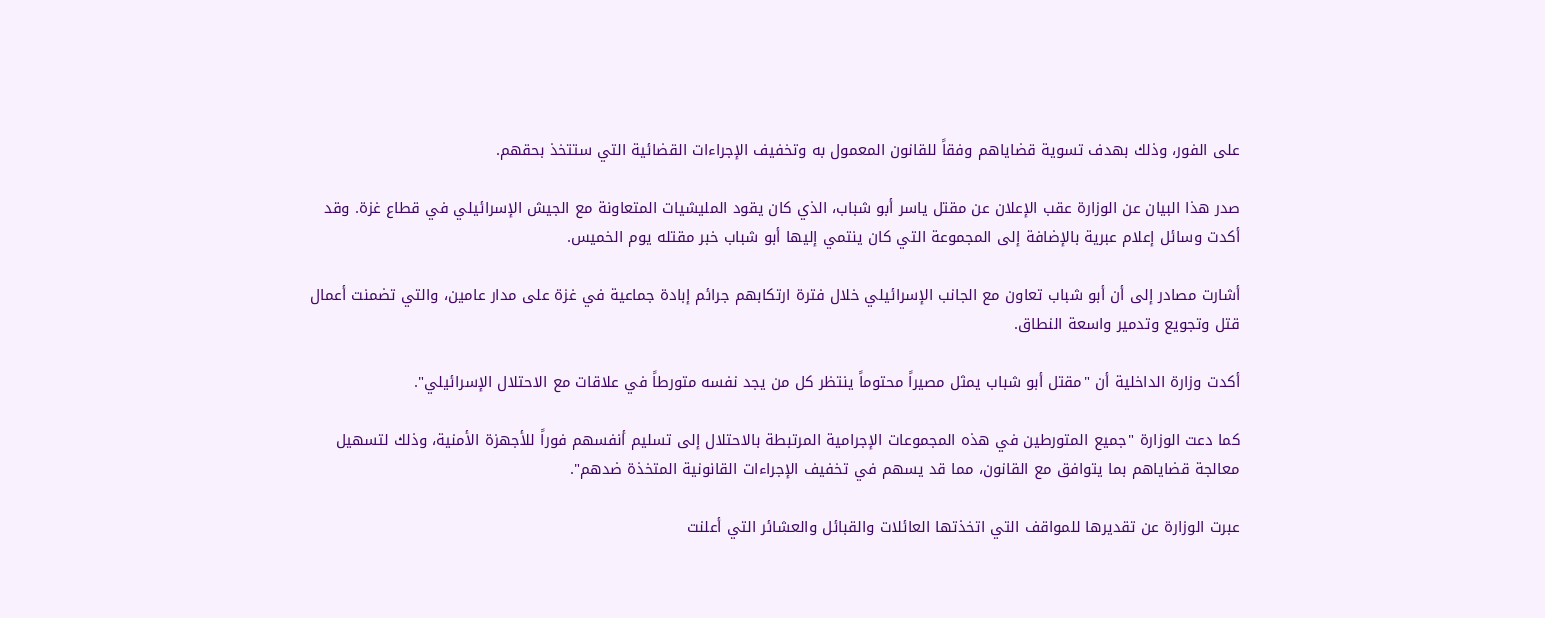على الفور، وذلك بهدف تسوية قضاياهم وفقاً للقانون المعمول به وتخفيف الإجراءات القضائية التي ستتخذ بحقهم.

صدر هذا البيان عن الوزارة عقب الإعلان عن مقتل ياسر أبو شباب، الذي كان يقود المليشيات المتعاونة مع الجيش الإسرائيلي في قطاع غزة. وقد أكدت وسائل إعلام عبرية بالإضافة إلى المجموعة التي كان ينتمي إليها أبو شباب خبر مقتله يوم الخميس.

أشارت مصادر إلى أن أبو شباب تعاون مع الجانب الإسرائيلي خلال فترة ارتكابهم جرائم إبادة جماعية في غزة على مدار عامين، والتي تضمنت أعمال قتل وتجويع وتدمير واسعة النطاق.

أكدت وزارة الداخلية أن "مقتل أبو شباب يمثل مصيراً محتوماً ينتظر كل من يجد نفسه متورطاً في علاقات مع الاحتلال الإسرائيلي".

كما دعت الوزارة "جميع المتورطين في هذه المجموعات الإجرامية المرتبطة بالاحتلال إلى تسليم أنفسهم فوراً للأجهزة الأمنية، وذلك لتسهيل معالجة قضاياهم بما يتوافق مع القانون، مما قد يسهم في تخفيف الإجراءات القانونية المتخذة ضدهم".

عبرت الوزارة عن تقديرها للمواقف التي اتخذتها العائلات والقبائل والعشائر التي أعلنت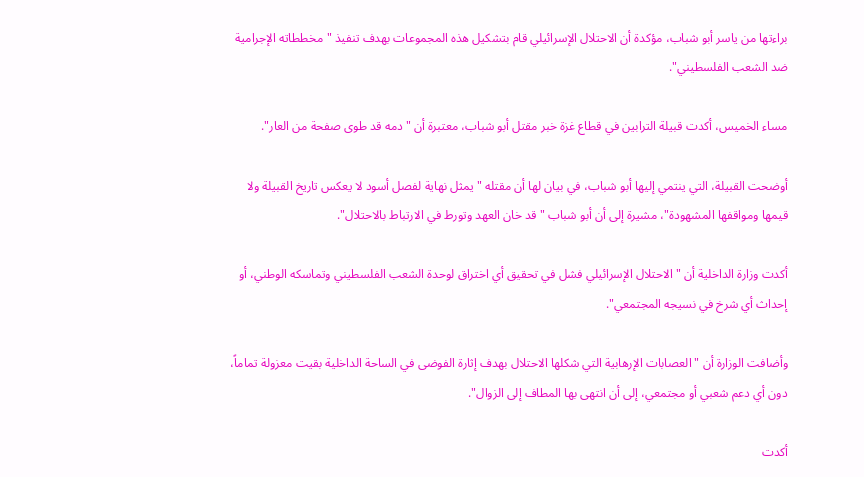براءتها من ياسر أبو شباب، مؤكدة أن الاحتلال الإسرائيلي قام بتشكيل هذه المجموعات بهدف تنفيذ "مخططاته الإجرامية ضد الشعب الفلسطيني".

مساء الخميس، أكدت قبيلة الترابين في قطاع غزة خبر مقتل أبو شباب، معتبرة أن "دمه قد طوى صفحة من العار".

أوضحت القبيلة، التي ينتمي إليها أبو شباب، في بيان لها أن مقتله "يمثل نهاية لفصل أسود لا يعكس تاريخ القبيلة ولا قيمها ومواقفها المشهودة"، مشيرة إلى أن أبو شباب "قد خان العهد وتورط في الارتباط بالاحتلال".

أكدت وزارة الداخلية أن "الاحتلال الإسرائيلي فشل في تحقيق أي اختراق لوحدة الشعب الفلسطيني وتماسكه الوطني، أو إحداث أي شرخ في نسيجه المجتمعي".

وأضافت الوزارة أن "العصابات الإرهابية التي شكلها الاحتلال بهدف إثارة الفوضى في الساحة الداخلية بقيت معزولة تماماً، دون أي دعم شعبي أو مجتمعي، إلى أن انتهى بها المطاف إلى الزوال".

أكدت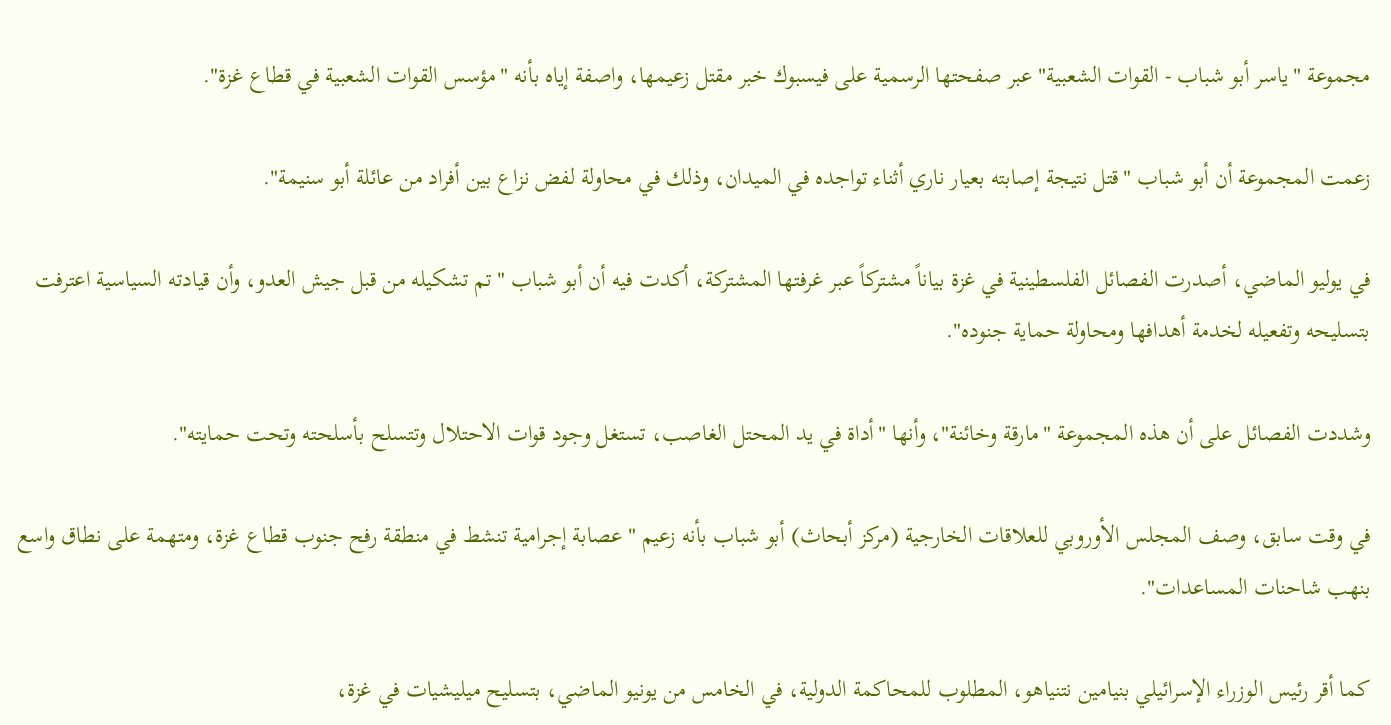مجموعة "ياسر أبو شباب - القوات الشعبية" عبر صفحتها الرسمية على فيسبوك خبر مقتل زعيمها، واصفة إياه بأنه "مؤسس القوات الشعبية في قطاع غزة".

زعمت المجموعة أن أبو شباب "قتل نتيجة إصابته بعيار ناري أثناء تواجده في الميدان، وذلك في محاولة لفض نزاع بين أفراد من عائلة أبو سنيمة".

في يوليو الماضي، أصدرت الفصائل الفلسطينية في غزة بياناً مشتركاً عبر غرفتها المشتركة، أكدت فيه أن أبو شباب "تم تشكيله من قبل جيش العدو، وأن قيادته السياسية اعترفت بتسليحه وتفعيله لخدمة أهدافها ومحاولة حماية جنوده".

وشددت الفصائل على أن هذه المجموعة "مارقة وخائنة"، وأنها "أداة في يد المحتل الغاصب، تستغل وجود قوات الاحتلال وتتسلح بأسلحته وتحت حمايته".

في وقت سابق، وصف المجلس الأوروبي للعلاقات الخارجية (مركز أبحاث) أبو شباب بأنه زعيم "عصابة إجرامية تنشط في منطقة رفح جنوب قطاع غزة، ومتهمة على نطاق واسع بنهب شاحنات المساعدات".

كما أقر رئيس الوزراء الإسرائيلي بنيامين نتنياهو، المطلوب للمحاكمة الدولية، في الخامس من يونيو الماضي، بتسليح ميليشيات في غزة،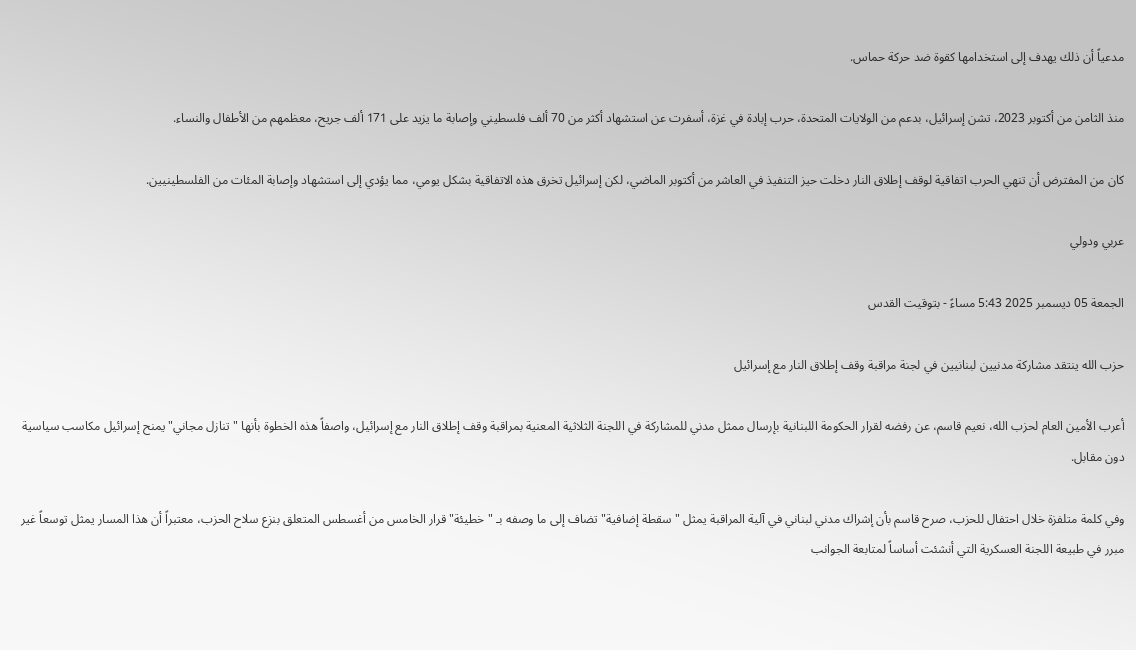مدعياً أن ذلك يهدف إلى استخدامها كقوة ضد حركة حماس.

منذ الثامن من أكتوبر 2023، تشن إسرائيل، بدعم من الولايات المتحدة، حرب إبادة في غزة، أسفرت عن استشهاد أكثر من 70 ألف فلسطيني وإصابة ما يزيد على 171 ألف جريح، معظمهم من الأطفال والنساء.

كان من المفترض أن تنهي الحرب اتفاقية لوقف إطلاق النار دخلت حيز التنفيذ في العاشر من أكتوبر الماضي، لكن إسرائيل تخرق هذه الاتفاقية بشكل يومي، مما يؤدي إلى استشهاد وإصابة المئات من الفلسطينيين.

عربي ودولي

الجمعة 05 ديسمبر 2025 5:43 مساءً - بتوقيت القدس

حزب الله ينتقد مشاركة مدنيين لبنانيين في لجنة مراقبة وقف إطلاق النار مع إسرائيل

أعرب الأمين العام لحزب الله، نعيم قاسم، عن رفضه لقرار الحكومة اللبنانية بإرسال ممثل مدني للمشاركة في اللجنة الثلاثية المعنية بمراقبة وقف إطلاق النار مع إسرائيل، واصفاً هذه الخطوة بأنها "تنازل مجاني" يمنح إسرائيل مكاسب سياسية دون مقابل.

وفي كلمة متلفزة خلال احتفال للحزب، صرح قاسم بأن إشراك مدني لبناني في آلية المراقبة يمثل "سقطة إضافية" تضاف إلى ما وصفه بـ "خطيئة" قرار الخامس من أغسطس المتعلق بنزع سلاح الحزب، معتبراً أن هذا المسار يمثل توسعاً غير مبرر في طبيعة اللجنة العسكرية التي أنشئت أساساً لمتابعة الجوانب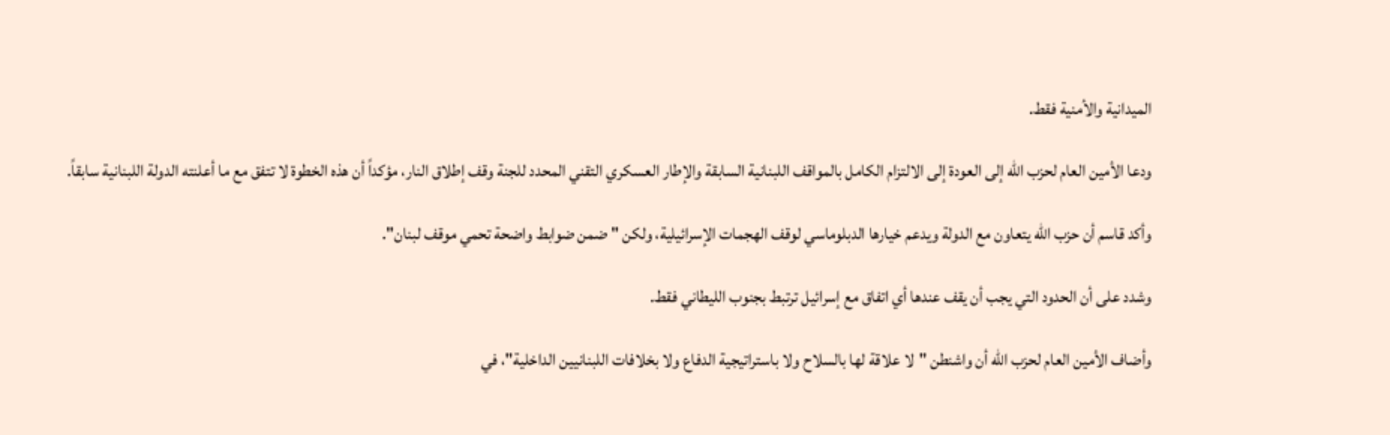الميدانية والأمنية فقط.

ودعا الأمين العام لحزب الله إلى العودة إلى الالتزام الكامل بالمواقف اللبنانية السابقة والإطار العسكري التقني المحدد للجنة وقف إطلاق النار، مؤكداً أن هذه الخطوة لا تتفق مع ما أعلنته الدولة اللبنانية سابقاً.

وأكد قاسم أن حزب الله يتعاون مع الدولة ويدعم خيارها الدبلوماسي لوقف الهجمات الإسرائيلية، ولكن "ضمن ضوابط واضحة تحمي موقف لبنان".

وشدد على أن الحدود التي يجب أن يقف عندها أي اتفاق مع إسرائيل ترتبط بجنوب الليطاني فقط.

وأضاف الأمين العام لحزب الله أن واشنطن "لا علاقة لها بالسلاح ولا باستراتيجية الدفاع ولا بخلافات اللبنانيين الداخلية"، في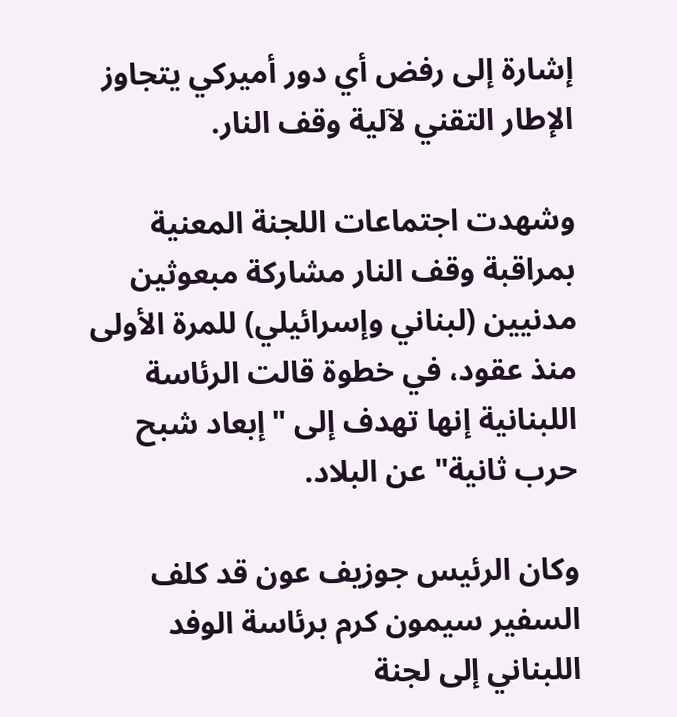إشارة إلى رفض أي دور أميركي يتجاوز الإطار التقني لآلية وقف النار.

وشهدت اجتماعات اللجنة المعنية بمراقبة وقف النار مشاركة مبعوثين مدنيين (لبناني وإسرائيلي) للمرة الأولى منذ عقود، في خطوة قالت الرئاسة اللبنانية إنها تهدف إلى "إبعاد شبح حرب ثانية" عن البلاد.

وكان الرئيس جوزيف عون قد كلف السفير سيمون كرم برئاسة الوفد اللبناني إلى لجنة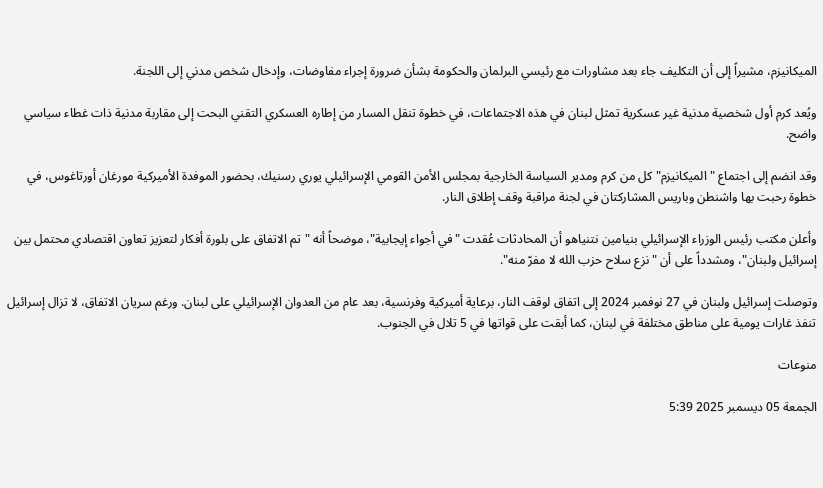الميكانيزم، مشيراً إلى أن التكليف جاء بعد مشاورات مع رئيسي البرلمان والحكومة بشأن ضرورة إجراء مفاوضات، وإدخال شخص مدني إلى اللجنة.

ويُعد كرم أول شخصية مدنية غير عسكرية تمثل لبنان في هذه الاجتماعات، في خطوة تنقل المسار من إطاره العسكري التقني البحت إلى مقاربة مدنية ذات غطاء سياسي واضح.

وقد انضم إلى اجتماع "الميكانيزم" كل من كرم ومدير السياسة الخارجية بمجلس الأمن القومي الإسرائيلي يوري رسنيك، بحضور الموفدة الأميركية مورغان أورتاغوس، في خطوة رحبت بها واشنطن وباريس المشاركتان في لجنة مراقبة وقف إطلاق النار.

وأعلن مكتب رئيس الوزراء الإسرائيلي بنيامين نتنياهو أن المحادثات عُقدت "في أجواء إيجابية"، موضحاً أنه "تم الاتفاق على بلورة أفكار لتعزيز تعاون اقتصادي محتمل بين إسرائيل ولبنان"، ومشدداً على أن "نزع سلاح حزب الله لا مفرّ منه".

وتوصلت إسرائيل ولبنان في 27 نوفمبر 2024 إلى اتفاق لوقف النار، برعاية أميركية وفرنسية، بعد عام من العدوان الإسرائيلي على لبنان. ورغم سريان الاتفاق، لا تزال إسرائيل تنفذ غارات يومية على مناطق مختلفة في لبنان، كما أبقت على قواتها في 5 تلال في الجنوب.

منوعات

الجمعة 05 ديسمبر 2025 5:39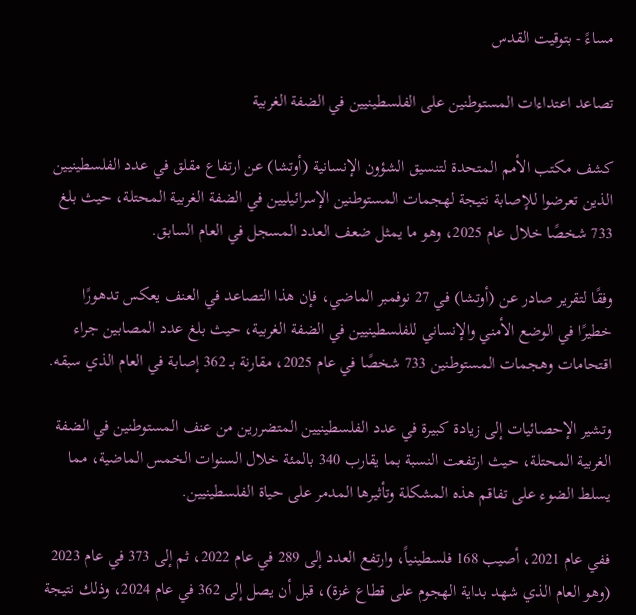مساءً - بتوقيت القدس

تصاعد اعتداءات المستوطنين على الفلسطينيين في الضفة الغربية

كشف مكتب الأمم المتحدة لتنسيق الشؤون الإنسانية (أوتشا) عن ارتفاع مقلق في عدد الفلسطينيين الذين تعرضوا للإصابة نتيجة لهجمات المستوطنين الإسرائيليين في الضفة الغربية المحتلة، حيث بلغ 733 شخصًا خلال عام 2025، وهو ما يمثل ضعف العدد المسجل في العام السابق.

وفقًا لتقرير صادر عن (أوتشا) في 27 نوفمبر الماضي، فإن هذا التصاعد في العنف يعكس تدهورًا خطيرًا في الوضع الأمني والإنساني للفلسطينيين في الضفة الغربية، حيث بلغ عدد المصابين جراء اقتحامات وهجمات المستوطنين 733 شخصًا في عام 2025، مقارنة بـ 362 إصابة في العام الذي سبقه.

وتشير الإحصائيات إلى زيادة كبيرة في عدد الفلسطينيين المتضررين من عنف المستوطنين في الضفة الغربية المحتلة، حيث ارتفعت النسبة بما يقارب 340 بالمئة خلال السنوات الخمس الماضية، مما يسلط الضوء على تفاقم هذه المشكلة وتأثيرها المدمر على حياة الفلسطينيين.

ففي عام 2021، أصيب 168 فلسطينياً، وارتفع العدد إلى 289 في عام 2022، ثم إلى 373 في عام 2023 (وهو العام الذي شهد بداية الهجوم على قطاع غزة)، قبل أن يصل إلى 362 في عام 2024، وذلك نتيجة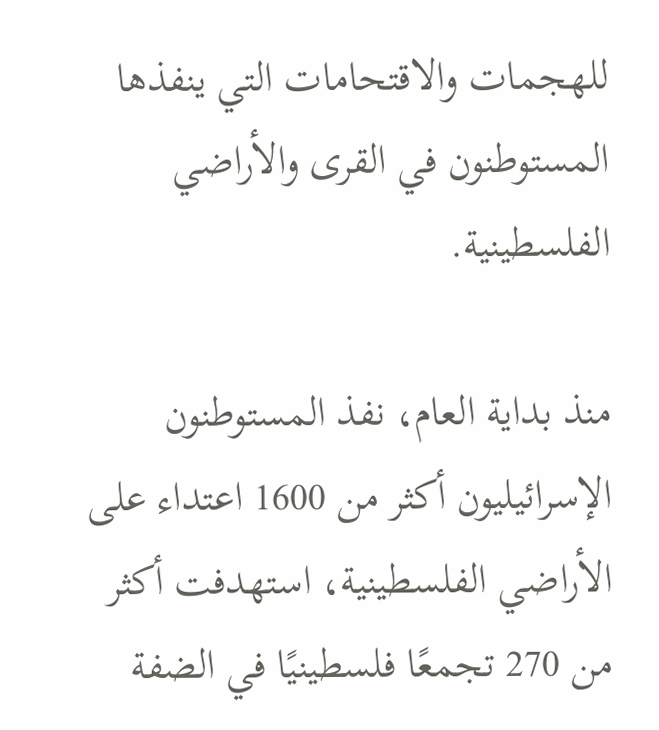للهجمات والاقتحامات التي ينفذها المستوطنون في القرى والأراضي الفلسطينية.

منذ بداية العام، نفذ المستوطنون الإسرائيليون أكثر من 1600 اعتداء على الأراضي الفلسطينية، استهدفت أكثر من 270 تجمعًا فلسطينيًا في الضفة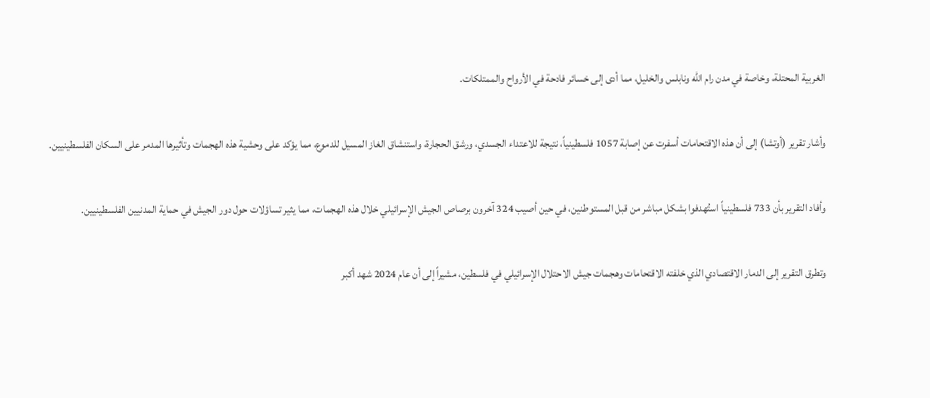الغربية المحتلة، وخاصة في مدن رام الله ونابلس والخليل، مما أدى إلى خسائر فادحة في الأرواح والممتلكات.

وأشار تقرير (أوتشا) إلى أن هذه الاقتحامات أسفرت عن إصابة 1057 فلسطينياً، نتيجة للاعتداء الجسدي، ورشق الحجارة، واستنشاق الغاز المسيل للدموع، مما يؤكد على وحشية هذه الهجمات وتأثيرها المدمر على السكان الفلسطينيين.

وأفاد التقرير بأن 733 فلسطينياً استُهدفوا بشكل مباشر من قبل المستوطنين، في حين أصيب 324 آخرون برصاص الجيش الإسرائيلي خلال هذه الهجمات، مما يثير تساؤلات حول دور الجيش في حماية المدنيين الفلسطينيين.

وتطرق التقرير إلى الدمار الاقتصادي الذي خلفته الاقتحامات وهجمات جيش الاحتلال الإسرائيلي في فلسطين، مشيراً إلى أن عام 2024 شهد أكبر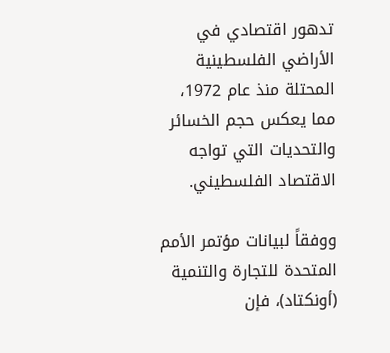تدهور اقتصادي في الأراضي الفلسطينية المحتلة منذ عام 1972، مما يعكس حجم الخسائر والتحديات التي تواجه الاقتصاد الفلسطيني.

ووفقاً لبيانات مؤتمر الأمم المتحدة للتجارة والتنمية (أونكتاد)، فإن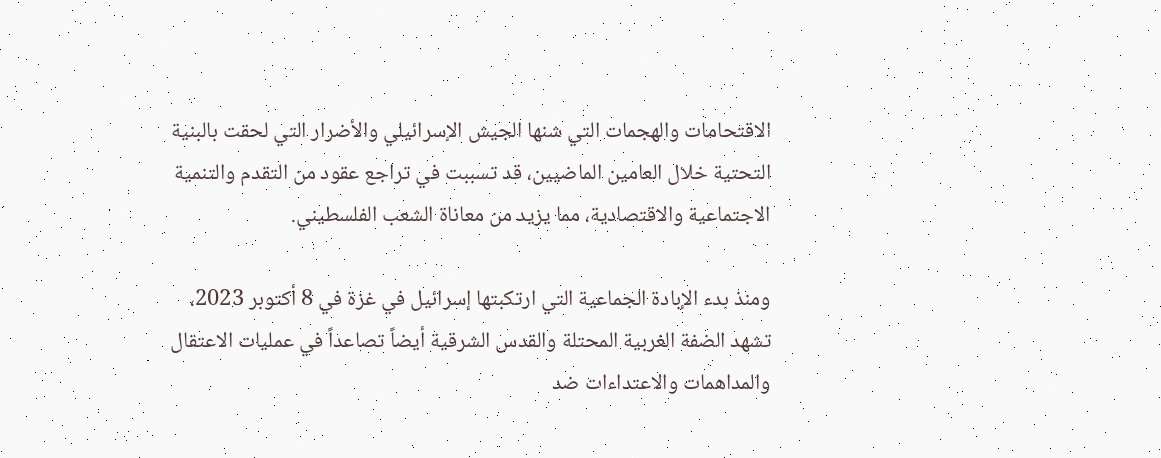الاقتحامات والهجمات التي شنها الجيش الإسرائيلي والأضرار التي لحقت بالبنية التحتية خلال العامين الماضيين، قد تسببت في تراجع عقود من التقدم والتنمية الاجتماعية والاقتصادية، مما يزيد من معاناة الشعب الفلسطيني.

ومنذ بدء الإبادة الجماعية التي ارتكبتها إسرائيل في غزة في 8 أكتوبر 2023، تشهد الضفة الغربية المحتلة والقدس الشرقية أيضاً تصاعداً في عمليات الاعتقال والمداهمات والاعتداءات ضد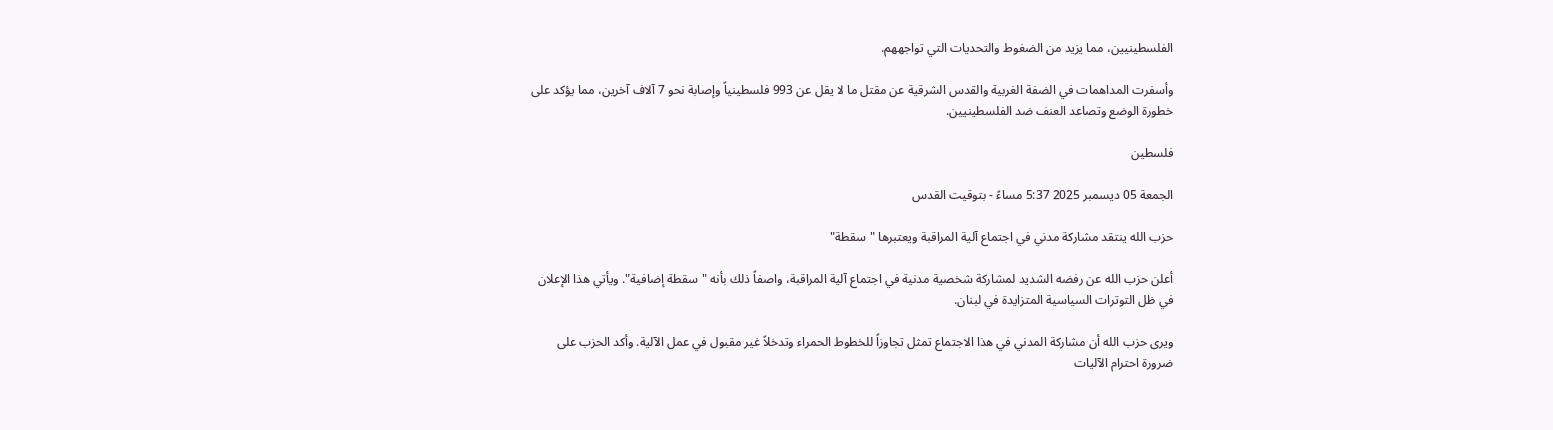الفلسطينيين، مما يزيد من الضغوط والتحديات التي تواجههم.

وأسفرت المداهمات في الضفة الغربية والقدس الشرقية عن مقتل ما لا يقل عن 993 فلسطينياً وإصابة نحو 7 آلاف آخرين، مما يؤكد على خطورة الوضع وتصاعد العنف ضد الفلسطينيين.

فلسطين

الجمعة 05 ديسمبر 2025 5:37 مساءً - بتوقيت القدس

حزب الله ينتقد مشاركة مدني في اجتماع آلية المراقبة ويعتبرها "سقطة"

أعلن حزب الله عن رفضه الشديد لمشاركة شخصية مدنية في اجتماع آلية المراقبة، واصفاً ذلك بأنه "سقطة إضافية". ويأتي هذا الإعلان في ظل التوترات السياسية المتزايدة في لبنان.

ويرى حزب الله أن مشاركة المدني في هذا الاجتماع تمثل تجاوزاً للخطوط الحمراء وتدخلاً غير مقبول في عمل الآلية. وأكد الحزب على ضرورة احترام الآليات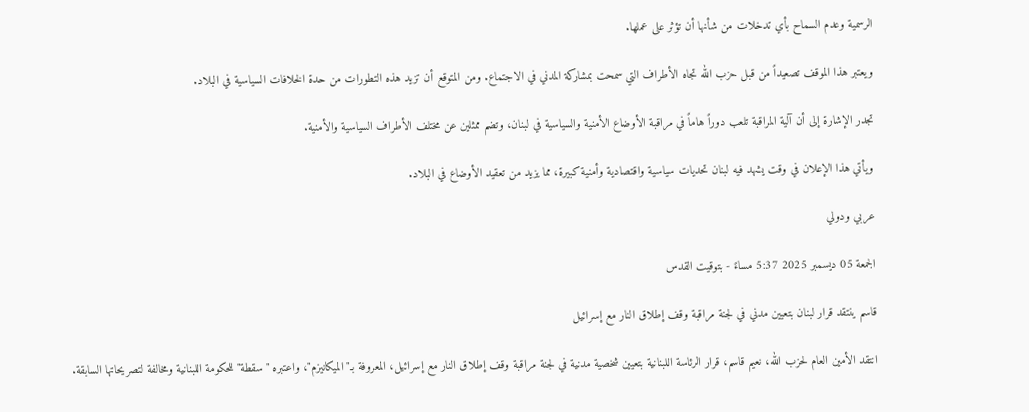الرسمية وعدم السماح بأي تدخلات من شأنها أن تؤثر على عملها.

ويعتبر هذا الموقف تصعيداً من قبل حزب الله تجاه الأطراف التي سمحت بمشاركة المدني في الاجتماع. ومن المتوقع أن تزيد هذه التطورات من حدة الخلافات السياسية في البلاد.

تجدر الإشارة إلى أن آلية المراقبة تلعب دوراً هاماً في مراقبة الأوضاع الأمنية والسياسية في لبنان، وتضم ممثلين عن مختلف الأطراف السياسية والأمنية.

ويأتي هذا الإعلان في وقت يشهد فيه لبنان تحديات سياسية واقتصادية وأمنية كبيرة، مما يزيد من تعقيد الأوضاع في البلاد.

عربي ودولي

الجمعة 05 ديسمبر 2025 5:37 مساءً - بتوقيت القدس

قاسم ينتقد قرار لبنان بتعيين مدني في لجنة مراقبة وقف إطلاق النار مع إسرائيل

انتقد الأمين العام لحزب الله، نعيم قاسم، قرار الرئاسة اللبنانية بتعيين شخصية مدنية في لجنة مراقبة وقف إطلاق النار مع إسرائيل، المعروفة بـ"الميكانيزم"، واعتبره "سقطة" للحكومة اللبنانية ومخالفة لتصريحاتها السابقة.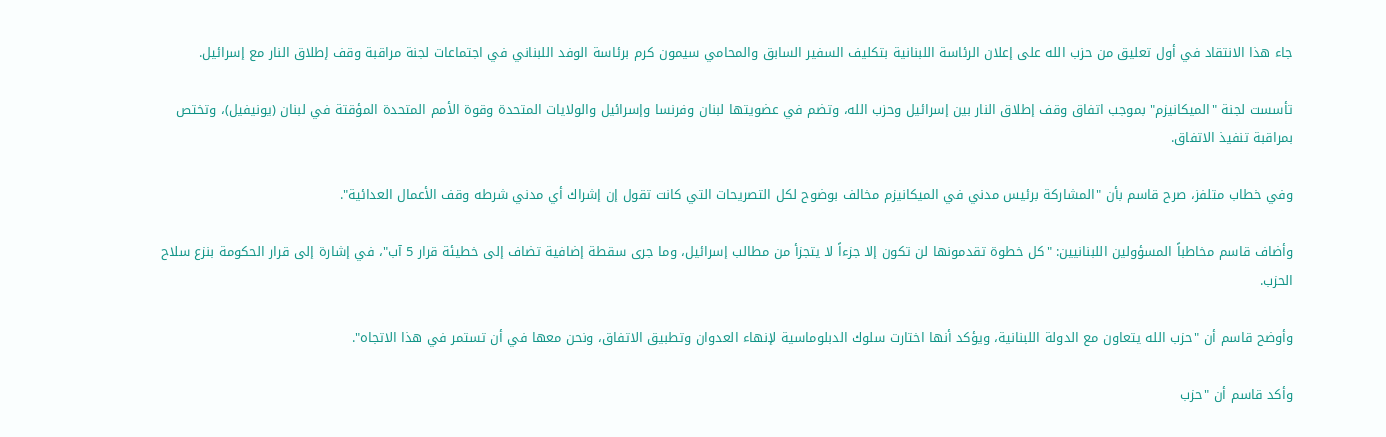جاء هذا الانتقاد في أول تعليق من حزب الله على إعلان الرئاسة اللبنانية بتكليف السفير السابق والمحامي سيمون كرم برئاسة الوفد اللبناني في اجتماعات لجنة مراقبة وقف إطلاق النار مع إسرائيل.

تأسست لجنة "الميكانيزم" بموجب اتفاق وقف إطلاق النار بين إسرائيل وحزب الله، وتضم في عضويتها لبنان وفرنسا وإسرائيل والولايات المتحدة وقوة الأمم المتحدة المؤقتة في لبنان (يونيفيل)، وتختص بمراقبة تنفيذ الاتفاق.

وفي خطاب متلفز، صرح قاسم بأن "المشاركة برئيس مدني في الميكانيزم مخالف بوضوح لكل التصريحات التي كانت تقول إن إشراك أي مدني شرطه وقف الأعمال العدائية".

وأضاف قاسم مخاطباً المسؤولين اللبنانيين: "كل خطوة تقدمونها لن تكون إلا جزءاً لا يتجزأ من مطالب إسرائيل، وما جرى سقطة إضافية تضاف إلى خطيئة قرار 5 آب"، في إشارة إلى قرار الحكومة بنزع سلاح الحزب.

وأوضح قاسم أن "حزب الله يتعاون مع الدولة اللبنانية، ويؤكد أنها اختارت سلوك الدبلوماسية لإنهاء العدوان وتطبيق الاتفاق، ونحن معها في أن تستمر في هذا الاتجاه".

وأكد قاسم أن "حزب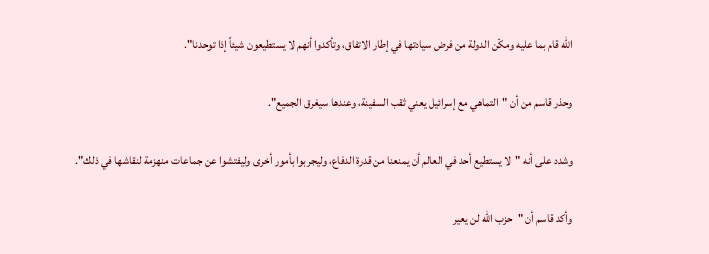الله قام بما عليه ومكّن الدولة من فرض سيادتها في إطار الاتفاق، وتأكدوا أنهم لا يستطيعون شيئاً إذا توحدنا".

وحذر قاسم من أن "التماهي مع إسرائيل يعني ثقب السفينة، وعندها سيغرق الجميع".

وشدد على أنه "لا يستطيع أحد في العالم أن يمنعنا من قدرة الدفاع، وليجربوا بأمور أخرى وليفتشوا عن جماعات منهزمة لنقاشها في ذلك".

وأكد قاسم أن "حزب الله لن يعير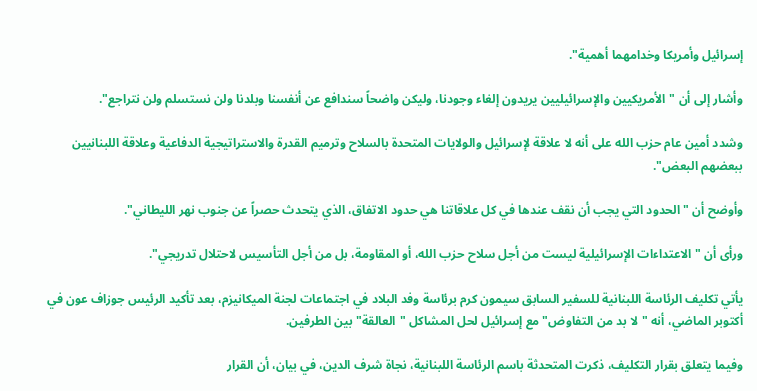إسرائيل وأمريكا وخدامهما أهمية".

وأشار إلى أن "الأمريكيين والإسرائيليين يريدون إلغاء وجودنا، وليكن واضحاً سندافع عن أنفسنا وبلدنا ولن نستسلم ولن نتراجع".

وشدد أمين عام حزب الله على أنه لا علاقة لإسرائيل والولايات المتحدة بالسلاح وترميم القدرة والاستراتيجية الدفاعية وعلاقة اللبنانيين ببعضهم البعض".

وأوضح أن "الحدود التي يجب أن نقف عندها في كل علاقاتنا هي حدود الاتفاق، الذي يتحدث حصراً عن جنوب نهر الليطاني".

ورأى أن "الاعتداءات الإسرائيلية ليست من أجل سلاح حزب الله، أو المقاومة، بل من أجل التأسيس لاحتلال تدريجي".

يأتي تكليف الرئاسة اللبنانية للسفير السابق سيمون كرم برئاسة وفد البلاد في اجتماعات لجنة الميكانيزم، بعد تأكيد الرئيس جوزاف عون في أكتوبر الماضي، أنه "لا بد من التفاوض" مع إسرائيل لحل المشاكل "العالقة" بين الطرفين.

وفيما يتعلق بقرار التكليف، ذكرت المتحدثة باسم الرئاسة اللبنانية، نجاة شرف الدين، في بيان، أن القرار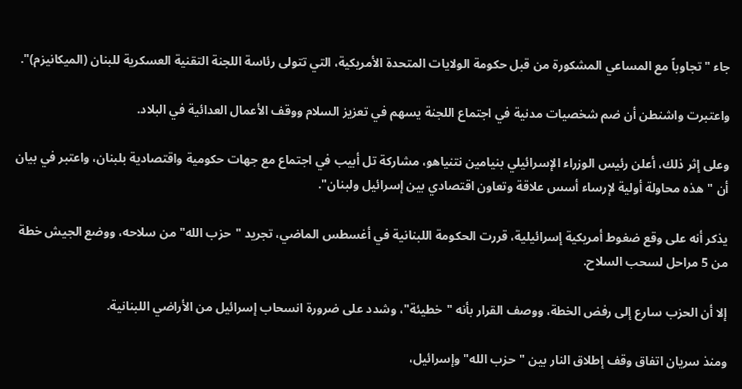جاء "تجاوباً مع المساعي المشكورة من قبل حكومة الولايات المتحدة الأمريكية، التي تتولى رئاسة اللجنة التقنية العسكرية للبنان (الميكانيزم)".

واعتبرت واشنطن أن ضم شخصيات مدنية في اجتماع اللجنة يسهم في تعزيز السلام ووقف الأعمال العدائية في البلاد.

وعلى إثر ذلك، أعلن رئيس الوزراء الإسرائيلي بنيامين نتنياهو، مشاركة تل أبيب في اجتماع مع جهات حكومية واقتصادية بلبنان، واعتبر في بيان أن "هذه محاولة أولية لإرساء أسس علاقة وتعاون اقتصادي بين إسرائيل ولبنان".

يذكر أنه على وقع ضغوط أمريكية إسرائيلية، قررت الحكومة اللبنانية في أغسطس الماضي، تجريد "حزب الله" من سلاحه، ووضع الجيش خطة من 5 مراحل لسحب السلاح.

إلا أن الحزب سارع إلى رفض الخطة، ووصف القرار بأنه "خطيئة"، وشدد على ضرورة انسحاب إسرائيل من الأراضي اللبنانية.

ومنذ سريان اتفاق وقف إطلاق النار بين "حزب الله" وإسرائيل،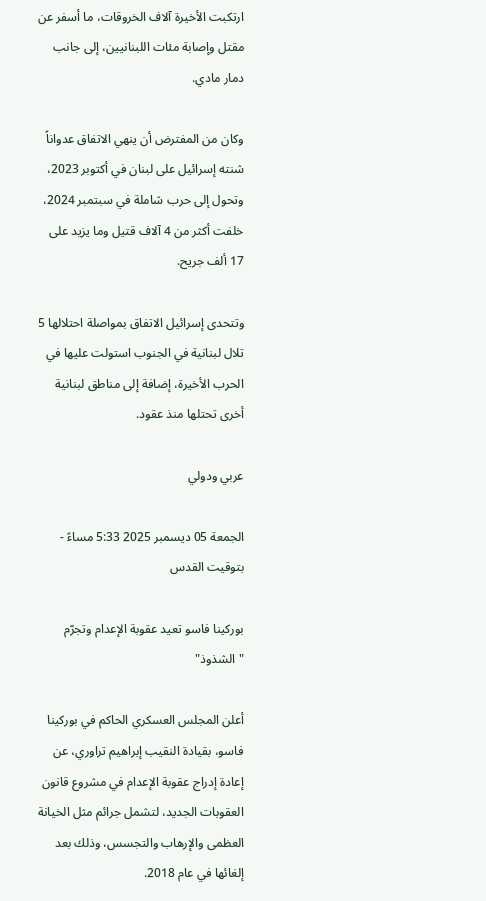ارتكبت الأخيرة آلاف الخروقات، ما أسفر عن مقتل وإصابة مئات اللبنانيين، إلى جانب دمار مادي.

وكان من المفترض أن ينهي الاتفاق عدواناً شنته إسرائيل على لبنان في أكتوبر 2023، وتحول إلى حرب شاملة في سبتمبر 2024، خلفت أكثر من 4 آلاف قتيل وما يزيد على 17 ألف جريح.

وتتحدى إسرائيل الاتفاق بمواصلة احتلالها 5 تلال لبنانية في الجنوب استولت عليها في الحرب الأخيرة، إضافة إلى مناطق لبنانية أخرى تحتلها منذ عقود.

عربي ودولي

الجمعة 05 ديسمبر 2025 5:33 مساءً - بتوقيت القدس

بوركينا فاسو تعيد عقوبة الإعدام وتجرّم "الشذوذ"

أعلن المجلس العسكري الحاكم في بوركينا فاسو، بقيادة النقيب إبراهيم تراوري، عن إعادة إدراج عقوبة الإعدام في مشروع قانون العقوبات الجديد، لتشمل جرائم مثل الخيانة العظمى والإرهاب والتجسس، وذلك بعد إلغائها في عام 2018.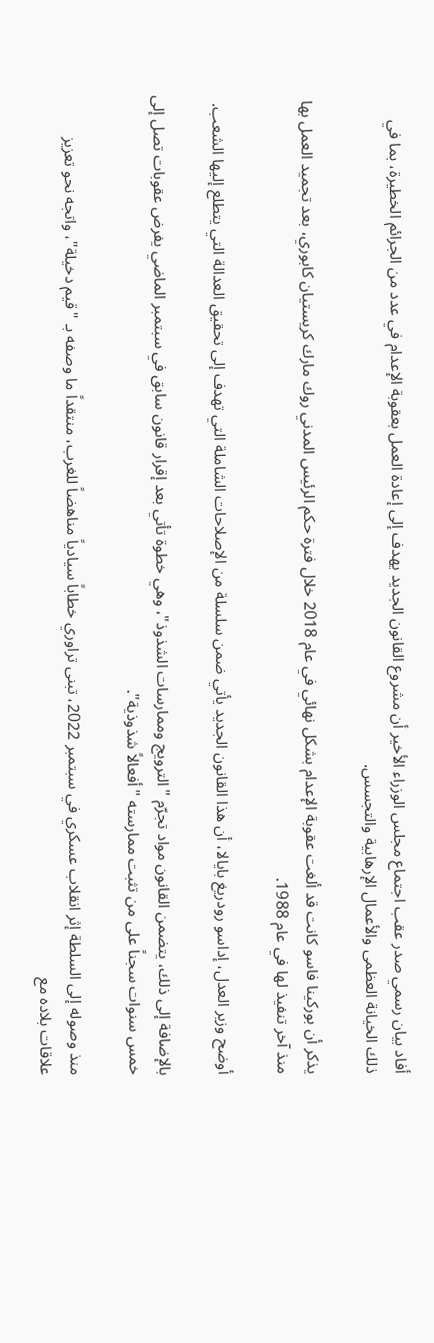أفاد بيان رسمي صدر عقب اجتماع مجلس الوزراء الأخير أن مشروع القانون الجديد يهدف إلى إعادة العمل بعقوبة الإعدام في عدد من الجرائم الخطيرة، بما في ذلك الخيانة العظمى والأعمال الإرهابية والتجسس.

يذكر أن بوركينا فاسو كانت قد ألغت عقوبة الإعدام بشكل نهائي في عام 2018 خلال فترة حكم الرئيس المدني روك مارك كريستيان كابوري، بعد تجميد العمل بها منذ آخر تنفيذ لها في عام 1988.

أوضح وزير العدل، إداسو رودريغ بايالا، أن هذا القانون الجديد يأتي ضمن سلسلة من الإصلاحات الشاملة التي تهدف إلى تحقيق العدالة التي يتطلع إليها الشعب.

بالإضافة إلى ذلك، يتضمن القانون مواد تجرّم "الترويج وممارسات الشذوذ"، وهي خطوة تأتي بعد إقرار قانون سابق في سبتمبر الماضي يفرض عقوبات تصل إلى خمس سنوات سجناً على من تثبت ممارسته "أفعالاً شذوذية".

منذ وصوله إلى السلطة إثر انقلاب عسكري في سبتمبر 2022، تبنى تراوري خطاباً سيادياً مناهضاً للغرب، منتقداً ما وصفه بـ "قيم دخيلة"، واتجه نحو تعزيز علاقات بلاده مع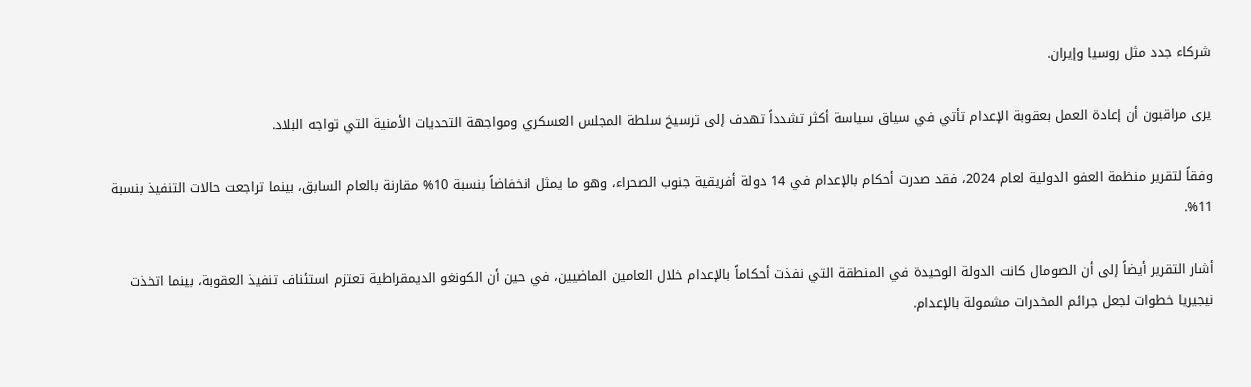شركاء جدد مثل روسيا وإيران.

يرى مراقبون أن إعادة العمل بعقوبة الإعدام تأتي في سياق سياسة أكثر تشدداً تهدف إلى ترسيخ سلطة المجلس العسكري ومواجهة التحديات الأمنية التي تواجه البلاد.

وفقاً لتقرير منظمة العفو الدولية لعام 2024، فقد صدرت أحكام بالإعدام في 14 دولة أفريقية جنوب الصحراء، وهو ما يمثل انخفاضاً بنسبة 10% مقارنة بالعام السابق، بينما تراجعت حالات التنفيذ بنسبة 11%.

أشار التقرير أيضاً إلى أن الصومال كانت الدولة الوحيدة في المنطقة التي نفذت أحكاماً بالإعدام خلال العامين الماضيين، في حين أن الكونغو الديمقراطية تعتزم استئناف تنفيذ العقوبة، بينما اتخذت نيجيريا خطوات لجعل جرائم المخدرات مشمولة بالإعدام.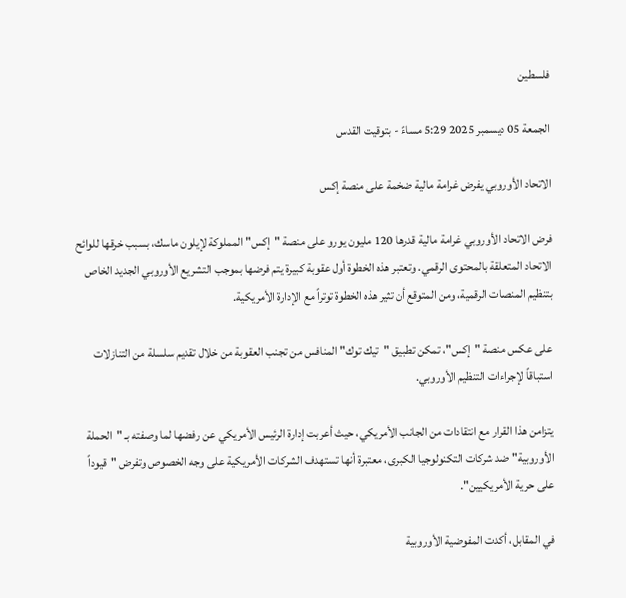فلسطين

الجمعة 05 ديسمبر 2025 5:29 مساءً - بتوقيت القدس

الاتحاد الأوروبي يفرض غرامة مالية ضخمة على منصة إكس

فرض الاتحاد الأوروبي غرامة مالية قدرها 120 مليون يورو على منصة "إكس" المملوكة لإيلون ماسك، بسبب خرقها للوائح الاتحاد المتعلقة بالمحتوى الرقمي. وتعتبر هذه الخطوة أول عقوبة كبيرة يتم فرضها بموجب التشريع الأوروبي الجديد الخاص بتنظيم المنصات الرقمية، ومن المتوقع أن تثير هذه الخطوة توتراً مع الإدارة الأمريكية.

على عكس منصة "إكس"، تمكن تطبيق "تيك توك" المنافس من تجنب العقوبة من خلال تقديم سلسلة من التنازلات استباقاً لإجراءات التنظيم الأوروبي.

يتزامن هذا القرار مع انتقادات من الجانب الأمريكي، حيث أعربت إدارة الرئيس الأمريكي عن رفضها لما وصفته بـ "الحملة الأوروبية" ضد شركات التكنولوجيا الكبرى، معتبرة أنها تستهدف الشركات الأمريكية على وجه الخصوص وتفرض "قيوداً على حرية الأمريكيين".

في المقابل، أكدت المفوضية الأوروبية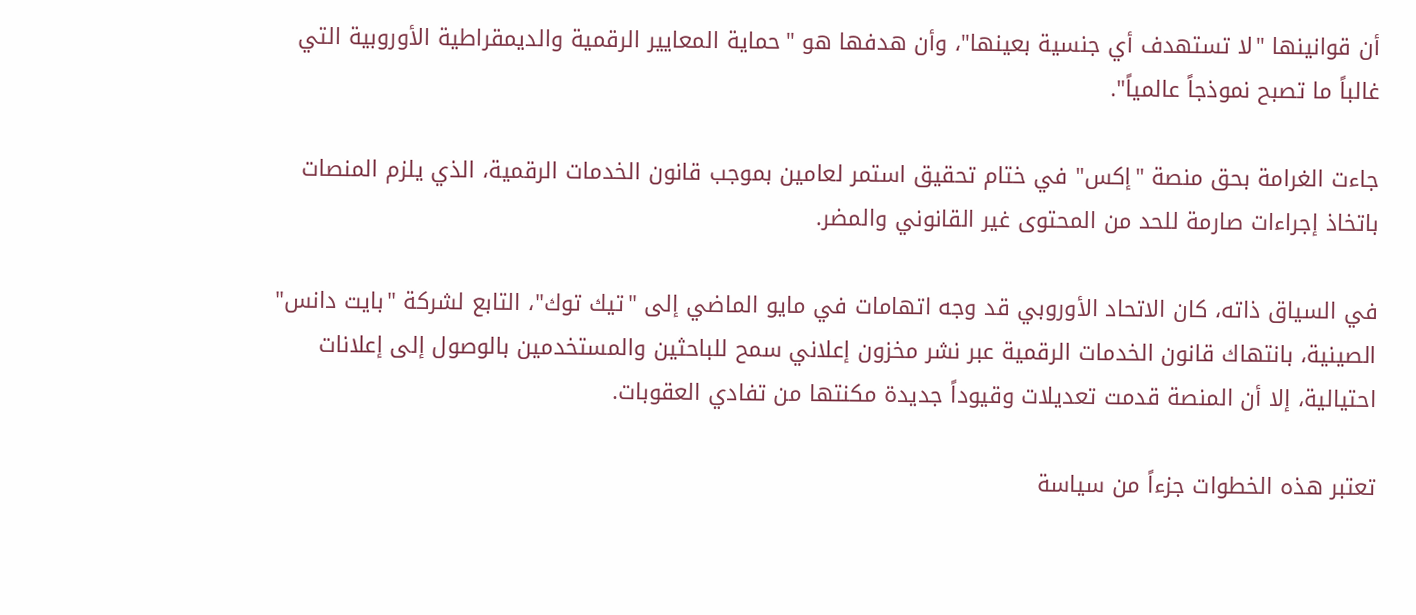أن قوانينها "لا تستهدف أي جنسية بعينها"، وأن هدفها هو "حماية المعايير الرقمية والديمقراطية الأوروبية التي غالباً ما تصبح نموذجاً عالمياً".

جاءت الغرامة بحق منصة "إكس" في ختام تحقيق استمر لعامين بموجب قانون الخدمات الرقمية، الذي يلزم المنصات باتخاذ إجراءات صارمة للحد من المحتوى غير القانوني والمضر.

في السياق ذاته، كان الاتحاد الأوروبي قد وجه اتهامات في مايو الماضي إلى "تيك توك"، التابع لشركة "بايت دانس" الصينية، بانتهاك قانون الخدمات الرقمية عبر نشر مخزون إعلاني سمح للباحثين والمستخدمين بالوصول إلى إعلانات احتيالية، إلا أن المنصة قدمت تعديلات وقيوداً جديدة مكنتها من تفادي العقوبات.

تعتبر هذه الخطوات جزءاً من سياسة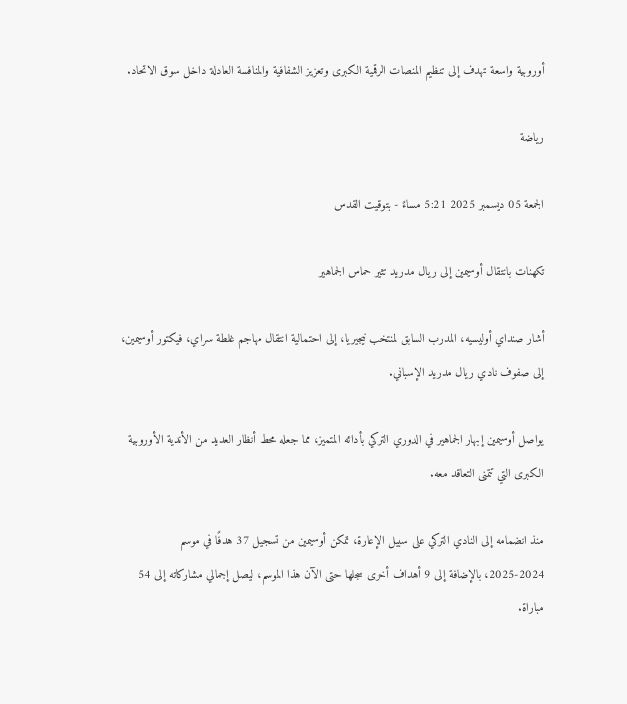أوروبية واسعة تهدف إلى تنظيم المنصات الرقمية الكبرى وتعزيز الشفافية والمنافسة العادلة داخل سوق الاتحاد.

رياضة

الجمعة 05 ديسمبر 2025 5:21 مساءً - بتوقيت القدس

تكهنات بانتقال أوسيمين إلى ريال مدريد تثير حماس الجماهير

أشار صنداي أوليسيه، المدرب السابق لمنتخب نيجيريا، إلى احتمالية انتقال مهاجم غلطة سراي، فيكتور أوسيمين، إلى صفوف نادي ريال مدريد الإسباني.

يواصل أوسيمين إبهار الجماهير في الدوري التركي بأدائه المتميز، مما جعله محط أنظار العديد من الأندية الأوروبية الكبرى التي تتمنى التعاقد معه.

منذ انضمامه إلى النادي التركي على سبيل الإعارة، تمكن أوسيمين من تسجيل 37 هدفًا في موسم 2024-2025، بالإضافة إلى 9 أهداف أخرى سجلها حتى الآن هذا الموسم، ليصل إجمالي مشاركاته إلى 54 مباراة.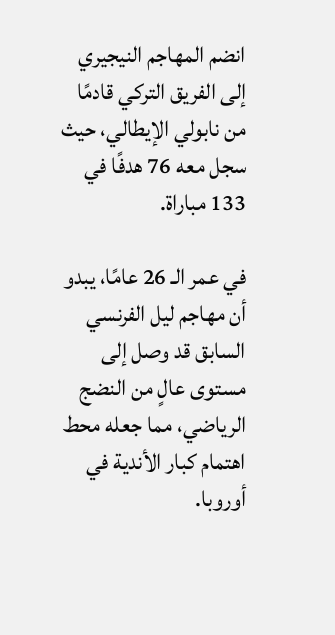انضم المهاجم النيجيري إلى الفريق التركي قادمًا من نابولي الإيطالي، حيث سجل معه 76 هدفًا في 133 مباراة.

في عمر الـ 26 عامًا، يبدو أن مهاجم ليل الفرنسي السابق قد وصل إلى مستوى عالٍ من النضج الرياضي، مما جعله محط اهتمام كبار الأندية في أوروبا.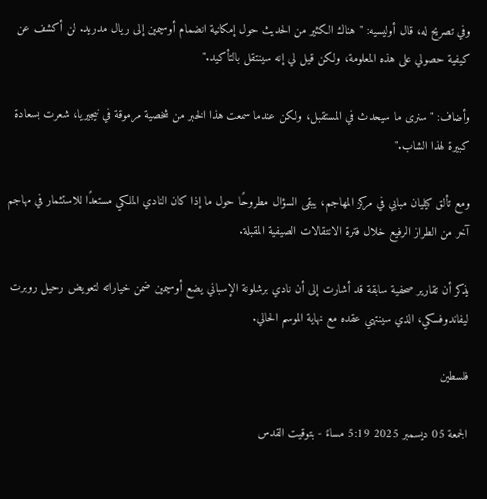وفي تصريح له، قال أوليسيه: "هناك الكثير من الحديث حول إمكانية انضمام أوسيمين إلى ريال مدريد. لن أكشف عن كيفية حصولي على هذه المعلومة، ولكن قيل لي إنه سينتقل بالتأكيد."

وأضاف: "سنرى ما سيحدث في المستقبل، ولكن عندما سمعت هذا الخبر من شخصية مرموقة في نيجيريا، شعرت بسعادة كبيرة لهذا الشاب."

ومع تألق كيليان مبابي في مركز المهاجم، يبقى السؤال مطروحًا حول ما إذا كان النادي الملكي مستعدًا للاستثمار في مهاجم آخر من الطراز الرفيع خلال فترة الانتقالات الصيفية المقبلة.

يذكر أن تقارير صحفية سابقة قد أشارت إلى أن نادي برشلونة الإسباني يضع أوسيمين ضمن خياراته لتعويض رحيل روبرت ليفاندوفسكي، الذي سينتهي عقده مع نهاية الموسم الحالي.

فلسطين

الجمعة 05 ديسمبر 2025 5:19 مساءً - بتوقيت القدس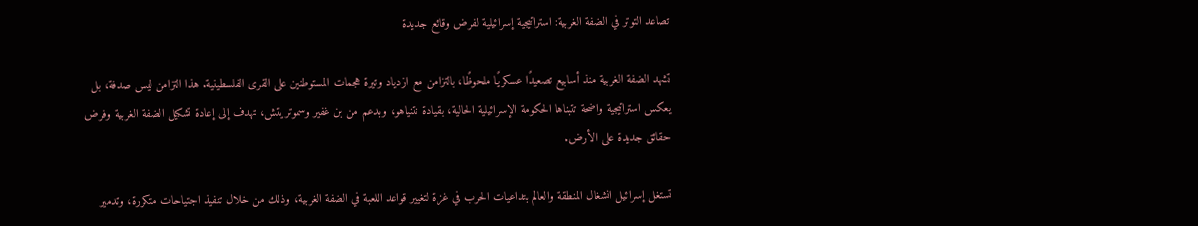تصاعد التوتر في الضفة الغربية: استراتيجية إسرائيلية لفرض وقائع جديدة

تشهد الضفة الغربية منذ أسابيع تصعيدًا عسكريًا ملحوظًا، بالتزامن مع ازدياد وتيرة هجمات المستوطنين على القرى الفلسطينية. هذا التزامن ليس صدفة، بل يعكس استراتيجية واضحة تتبناها الحكومة الإسرائيلية الحالية، بقيادة نتنياهو، وبدعم من بن غفير وسموتريتش، تهدف إلى إعادة تشكيل الضفة الغربية وفرض حقائق جديدة على الأرض.

تستغل إسرائيل انشغال المنطقة والعالم بتداعيات الحرب في غزة لتغيير قواعد اللعبة في الضفة الغربية، وذلك من خلال تنفيذ اجتياحات متكررة، وتدمير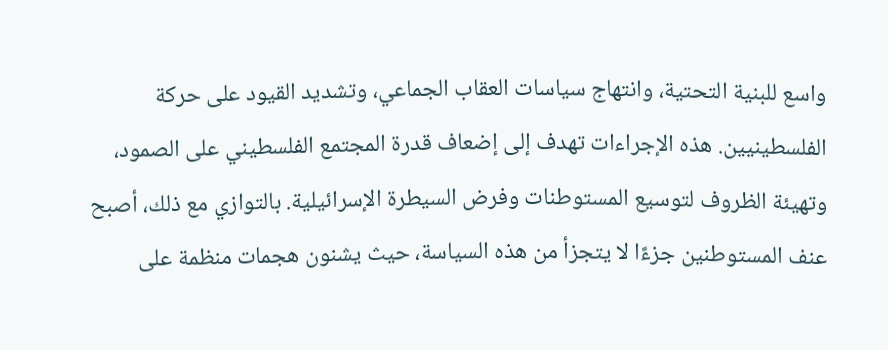واسع للبنية التحتية، وانتهاج سياسات العقاب الجماعي، وتشديد القيود على حركة الفلسطينيين. هذه الإجراءات تهدف إلى إضعاف قدرة المجتمع الفلسطيني على الصمود، وتهيئة الظروف لتوسيع المستوطنات وفرض السيطرة الإسرائيلية. بالتوازي مع ذلك، أصبح عنف المستوطنين جزءًا لا يتجزأ من هذه السياسة، حيث يشنون هجمات منظمة على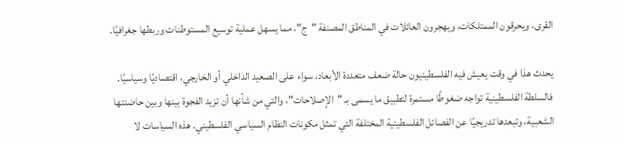القرى، ويحرقون الممتلكات، ويهجرون العائلات في المناطق المصنفة "ج"، مما يسهل عملية توسيع المستوطنات وربطها جغرافيًا.

يحدث هذا في وقت يعيش فيه الفلسطينيون حالة ضعف متعددة الأبعاد، سواء على الصعيد الداخلي أو الخارجي، اقتصاديًا وسياسيًا. فالسلطة الفلسطينية تواجه ضغوطًا مستمرة لتطبيق ما يسمى بـ "الإصلاحات"، والتي من شأنها أن تزيد الفجوة بينها وبين حاضنتها الشعبية، وتبعدها تدريجيًا عن الفصائل الفلسطينية المختلفة التي تمثل مكونات النظام السياسي الفلسطيني. هذه السياسات لا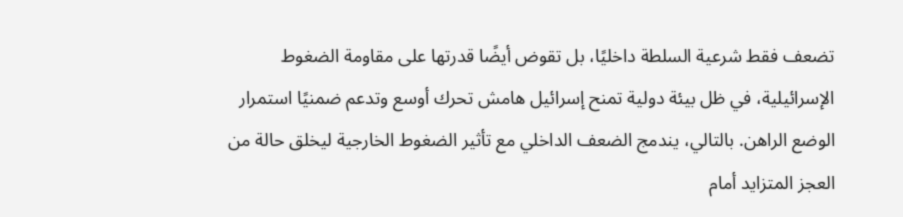تضعف فقط شرعية السلطة داخليًا، بل تقوض أيضًا قدرتها على مقاومة الضغوط الإسرائيلية، في ظل بيئة دولية تمنح إسرائيل هامش تحرك أوسع وتدعم ضمنيًا استمرار الوضع الراهن. بالتالي، يندمج الضعف الداخلي مع تأثير الضغوط الخارجية ليخلق حالة من العجز المتزايد أمام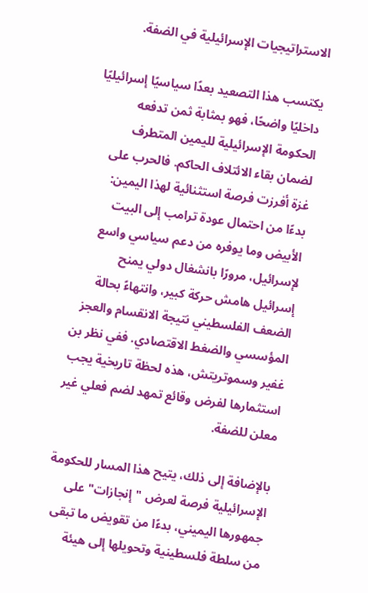الاستراتيجيات الإسرائيلية في الضفة.

يكتسب هذا التصعيد بعدًا سياسيًا إسرائيليًا داخليًا واضحًا، فهو بمثابة ثمن تدفعه الحكومة الإسرائيلية لليمين المتطرف لضمان بقاء الائتلاف الحاكم. فالحرب على غزة أفرزت فرصة استثنائية لهذا اليمين: بدءًا من احتمال عودة ترامب إلى البيت الأبيض وما يوفره من دعم سياسي واسع لإسرائيل، مرورًا بانشغال دولي يمنح إسرائيل هامش حركة كبير، وانتهاءً بحالة الضعف الفلسطيني نتيجة الانقسام والعجز المؤسسي والضغط الاقتصادي. ففي نظر بن غفير وسموتريتش، هذه لحظة تاريخية يجب استثمارها لفرض وقائع تمهد لضم فعلي غير معلن للضفة.

بالإضافة إلى ذلك، يتيح هذا المسار للحكومة الإسرائيلية فرصة لعرض "إنجازات" على جمهورها اليميني، بدءًا من تقويض ما تبقى من سلطة فلسطينية وتحويلها إلى هيئة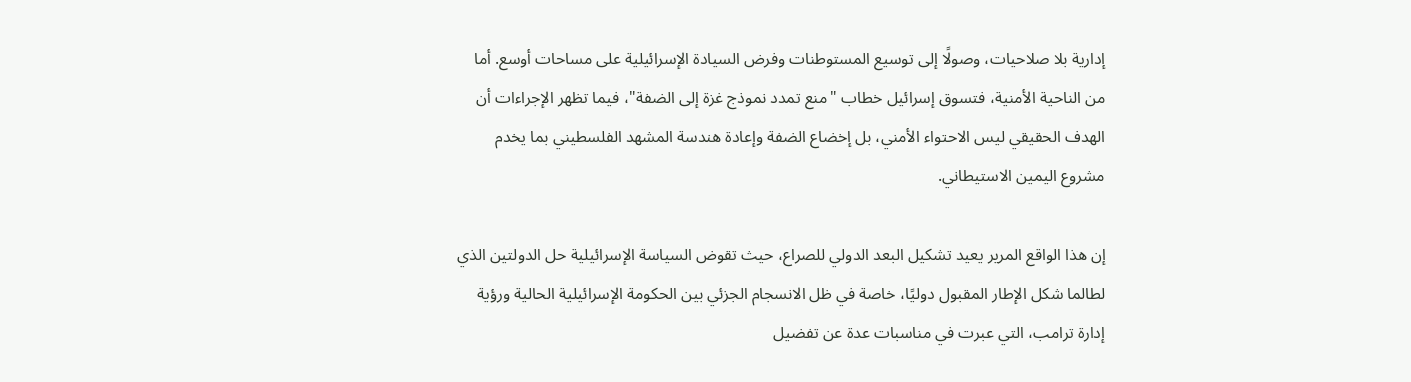إدارية بلا صلاحيات، وصولًا إلى توسيع المستوطنات وفرض السيادة الإسرائيلية على مساحات أوسع. أما من الناحية الأمنية، فتسوق إسرائيل خطاب "منع تمدد نموذج غزة إلى الضفة"، فيما تظهر الإجراءات أن الهدف الحقيقي ليس الاحتواء الأمني، بل إخضاع الضفة وإعادة هندسة المشهد الفلسطيني بما يخدم مشروع اليمين الاستيطاني.

إن هذا الواقع المرير يعيد تشكيل البعد الدولي للصراع، حيث تقوض السياسة الإسرائيلية حل الدولتين الذي لطالما شكل الإطار المقبول دوليًا، خاصة في ظل الانسجام الجزئي بين الحكومة الإسرائيلية الحالية ورؤية إدارة ترامب، التي عبرت في مناسبات عدة عن تفضيل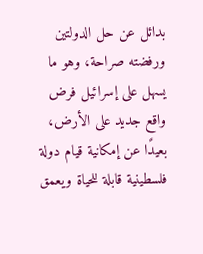بدائل عن حل الدولتين ورفضته صراحة، وهو ما يسهل على إسرائيل فرض واقع جديد على الأرض، بعيدًا عن إمكانية قيام دولة فلسطينية قابلة للحياة ويعمق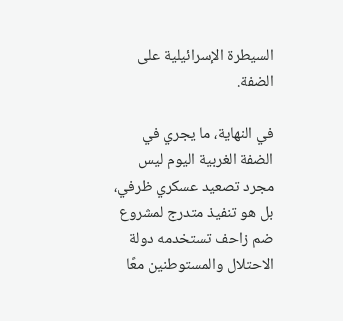السيطرة الإسرائيلية على الضفة.

في النهاية، ما يجري في الضفة الغربية اليوم ليس مجرد تصعيد عسكري ظرفي، بل هو تنفيذ متدرج لمشروع ضم زاحف تستخدمه دولة الاحتلال والمستوطنين معًا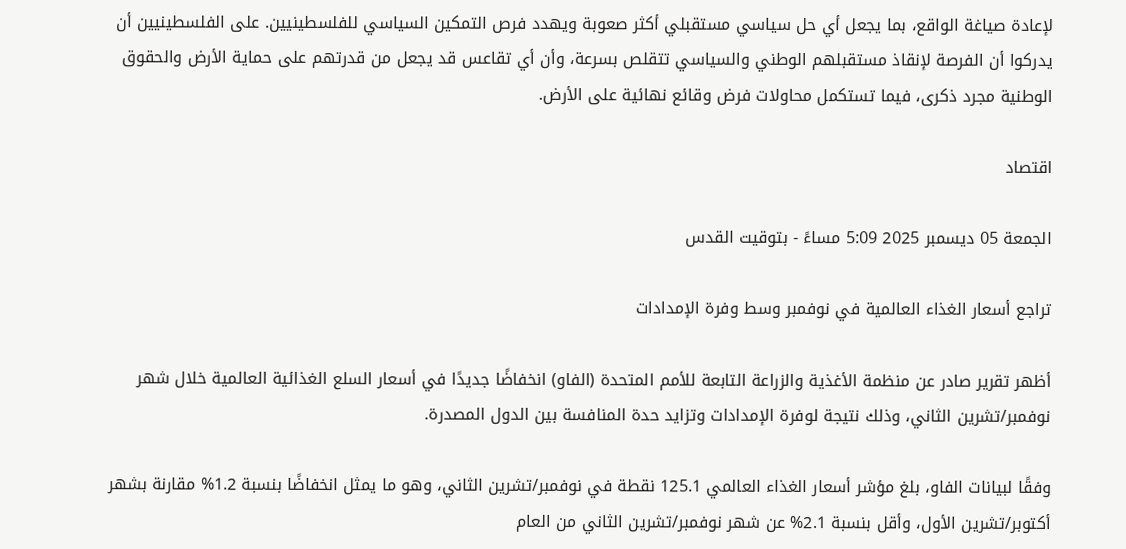لإعادة صياغة الواقع، بما يجعل أي حل سياسي مستقبلي أكثر صعوبة ويهدد فرص التمكين السياسي للفلسطينيين. على الفلسطينيين أن يدركوا أن الفرصة لإنقاذ مستقبلهم الوطني والسياسي تتقلص بسرعة، وأن أي تقاعس قد يجعل من قدرتهم على حماية الأرض والحقوق الوطنية مجرد ذكرى، فيما تستكمل محاولات فرض وقائع نهائية على الأرض.

اقتصاد

الجمعة 05 ديسمبر 2025 5:09 مساءً - بتوقيت القدس

تراجع أسعار الغذاء العالمية في نوفمبر وسط وفرة الإمدادات

أظهر تقرير صادر عن منظمة الأغذية والزراعة التابعة للأمم المتحدة (الفاو) انخفاضًا جديدًا في أسعار السلع الغذائية العالمية خلال شهر نوفمبر/تشرين الثاني، وذلك نتيجة لوفرة الإمدادات وتزايد حدة المنافسة بين الدول المصدرة.

وفقًا لبيانات الفاو، بلغ مؤشر أسعار الغذاء العالمي 125.1 نقطة في نوفمبر/تشرين الثاني، وهو ما يمثل انخفاضًا بنسبة 1.2% مقارنة بشهر أكتوبر/تشرين الأول، وأقل بنسبة 2.1% عن شهر نوفمبر/تشرين الثاني من العام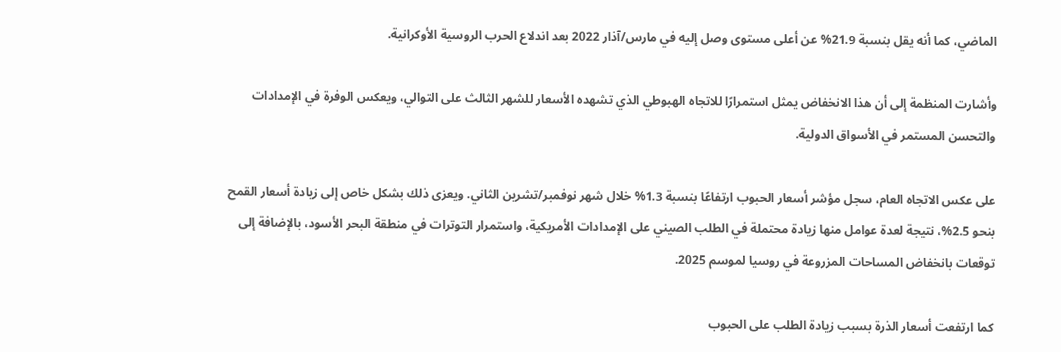الماضي، كما أنه يقل بنسبة 21.9% عن أعلى مستوى وصل إليه في مارس/آذار 2022 بعد اندلاع الحرب الروسية الأوكرانية.

وأشارت المنظمة إلى أن هذا الانخفاض يمثل استمرارًا للاتجاه الهبوطي الذي تشهده الأسعار للشهر الثالث على التوالي، ويعكس الوفرة في الإمدادات والتحسن المستمر في الأسواق الدولية.

على عكس الاتجاه العام، سجل مؤشر أسعار الحبوب ارتفاعًا بنسبة 1.3% خلال شهر نوفمبر/تشرين الثاني. ويعزى ذلك بشكل خاص إلى زيادة أسعار القمح بنحو 2.5%، نتيجة لعدة عوامل منها زيادة محتملة في الطلب الصيني على الإمدادات الأمريكية، واستمرار التوترات في منطقة البحر الأسود، بالإضافة إلى توقعات بانخفاض المساحات المزروعة في روسيا لموسم 2025.

كما ارتفعت أسعار الذرة بسبب زيادة الطلب على الحبوب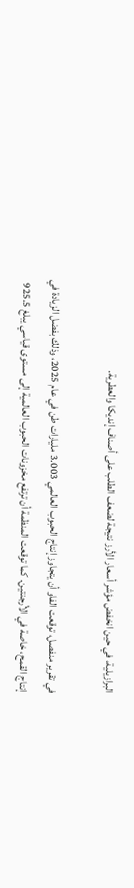البرازيلية، في حين انخفض مؤشر أسعار الأرز نتيجة لضعف الطلب على أصناف إنديكا والعطرية.

في تقرير منفصل، توقعت الفاو أن يتجاوز إنتاج الحبوب العالمي 3.003 مليارات طن في عام 2025، وذلك بفضل الزيادة في إنتاج القمح، خاصة في الأرجنتين. كما توقعت المنظمة أن ترتفع مخزونات الحبوب العالمية إلى مستوى قياسي يبلغ 925.5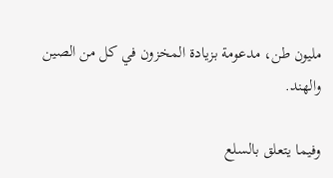مليون طن، مدعومة بزيادة المخزون في كل من الصين والهند.

وفيما يتعلق بالسلع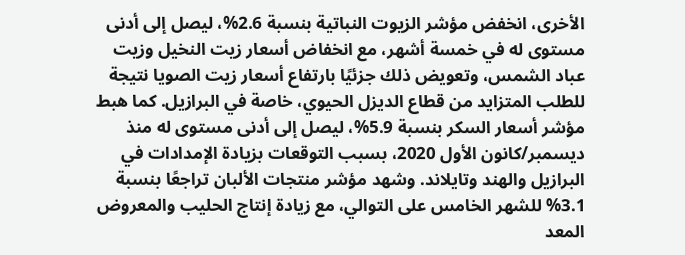الأخرى، انخفض مؤشر الزيوت النباتية بنسبة 2.6%، ليصل إلى أدنى مستوى له في خمسة أشهر، مع انخفاض أسعار زيت النخيل وزيت عباد الشمس، وتعويض ذلك جزئيًا بارتفاع أسعار زيت الصويا نتيجة للطلب المتزايد من قطاع الديزل الحيوي، خاصة في البرازيل. كما هبط مؤشر أسعار السكر بنسبة 5.9%، ليصل إلى أدنى مستوى له منذ ديسمبر/كانون الأول 2020، بسبب التوقعات بزيادة الإمدادات في البرازيل والهند وتايلاند. وشهد مؤشر منتجات الألبان تراجعًا بنسبة 3.1% للشهر الخامس على التوالي، مع زيادة إنتاج الحليب والمعروض المعد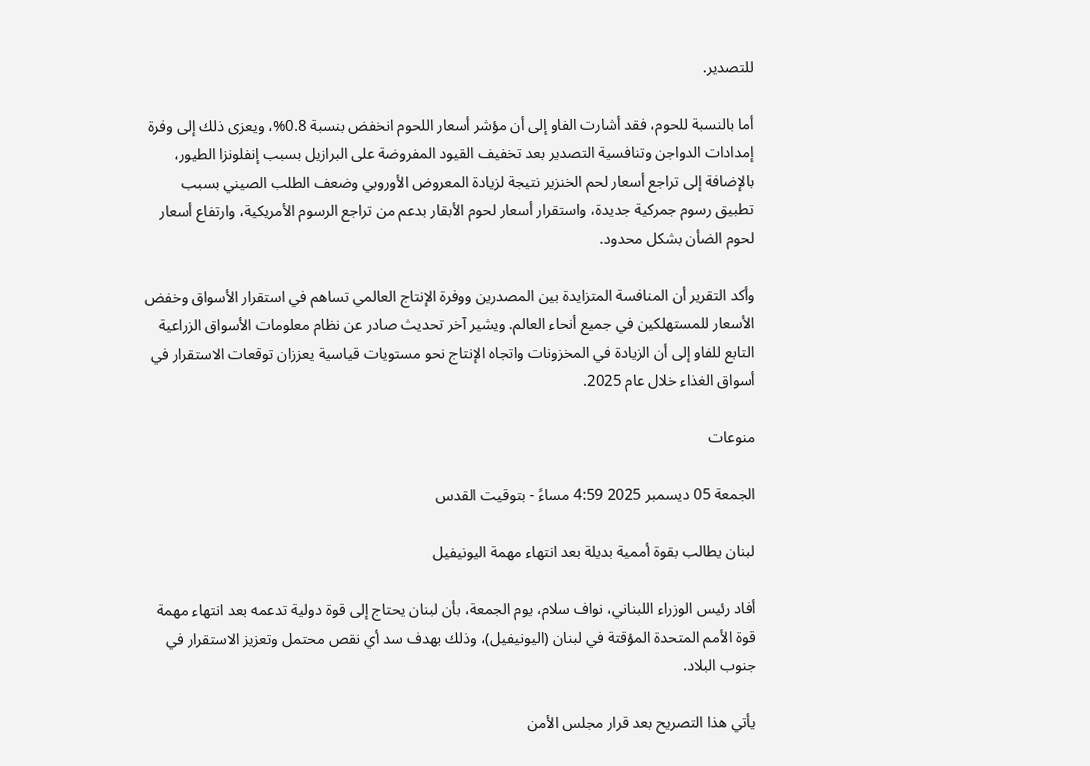للتصدير.

أما بالنسبة للحوم، فقد أشارت الفاو إلى أن مؤشر أسعار اللحوم انخفض بنسبة 0.8%، ويعزى ذلك إلى وفرة إمدادات الدواجن وتنافسية التصدير بعد تخفيف القيود المفروضة على البرازيل بسبب إنفلونزا الطيور، بالإضافة إلى تراجع أسعار لحم الخنزير نتيجة لزيادة المعروض الأوروبي وضعف الطلب الصيني بسبب تطبيق رسوم جمركية جديدة، واستقرار أسعار لحوم الأبقار بدعم من تراجع الرسوم الأمريكية، وارتفاع أسعار لحوم الضأن بشكل محدود.

وأكد التقرير أن المنافسة المتزايدة بين المصدرين ووفرة الإنتاج العالمي تساهم في استقرار الأسواق وخفض الأسعار للمستهلكين في جميع أنحاء العالم. ويشير آخر تحديث صادر عن نظام معلومات الأسواق الزراعية التابع للفاو إلى أن الزيادة في المخزونات واتجاه الإنتاج نحو مستويات قياسية يعززان توقعات الاستقرار في أسواق الغذاء خلال عام 2025.

منوعات

الجمعة 05 ديسمبر 2025 4:59 مساءً - بتوقيت القدس

لبنان يطالب بقوة أممية بديلة بعد انتهاء مهمة اليونيفيل

أفاد رئيس الوزراء اللبناني، نواف سلام، يوم الجمعة، بأن لبنان يحتاج إلى قوة دولية تدعمه بعد انتهاء مهمة قوة الأمم المتحدة المؤقتة في لبنان (اليونيفيل)، وذلك بهدف سد أي نقص محتمل وتعزيز الاستقرار في جنوب البلاد.

يأتي هذا التصريح بعد قرار مجلس الأمن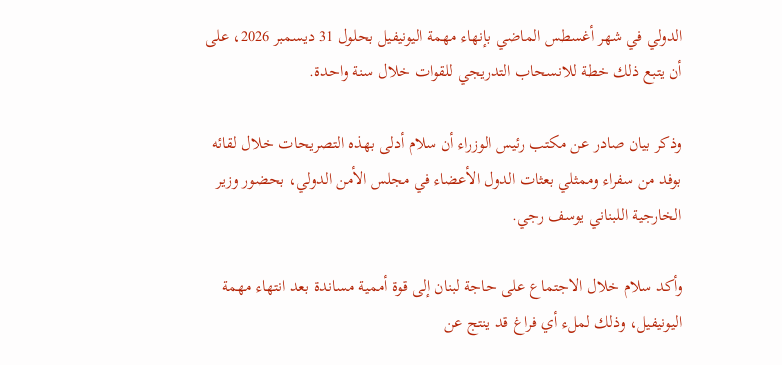الدولي في شهر أغسطس الماضي بإنهاء مهمة اليونيفيل بحلول 31 ديسمبر 2026، على أن يتبع ذلك خطة للانسحاب التدريجي للقوات خلال سنة واحدة.

وذكر بيان صادر عن مكتب رئيس الوزراء أن سلام أدلى بهذه التصريحات خلال لقائه بوفد من سفراء وممثلي بعثات الدول الأعضاء في مجلس الأمن الدولي، بحضور وزير الخارجية اللبناني يوسف رجي.

وأكد سلام خلال الاجتماع على حاجة لبنان إلى قوة أممية مساندة بعد انتهاء مهمة اليونيفيل، وذلك لملء أي فراغ قد ينتج عن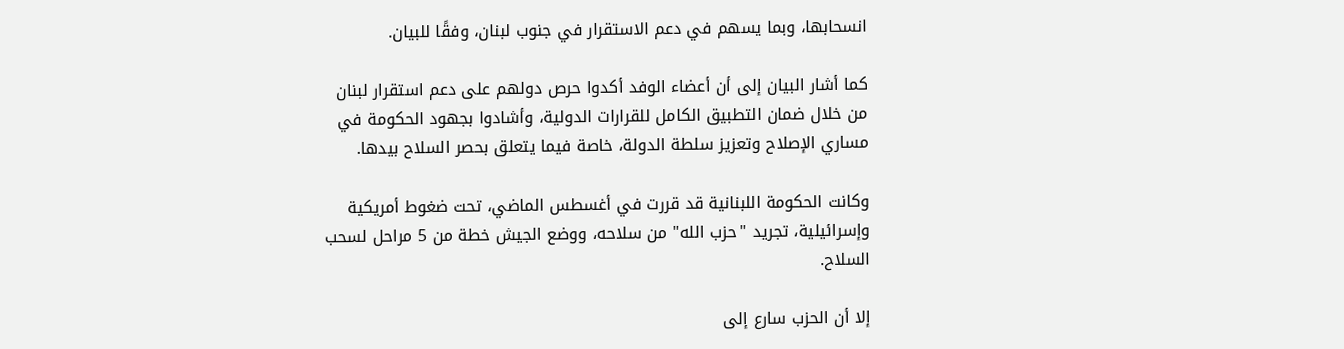انسحابها، وبما يسهم في دعم الاستقرار في جنوب لبنان، وفقًا للبيان.

كما أشار البيان إلى أن أعضاء الوفد أكدوا حرص دولهم على دعم استقرار لبنان من خلال ضمان التطبيق الكامل للقرارات الدولية، وأشادوا بجهود الحكومة في مساري الإصلاح وتعزيز سلطة الدولة، خاصة فيما يتعلق بحصر السلاح بيدها.

وكانت الحكومة اللبنانية قد قررت في أغسطس الماضي، تحت ضغوط أمريكية وإسرائيلية، تجريد "حزب الله" من سلاحه، ووضع الجيش خطة من 5 مراحل لسحب السلاح.

إلا أن الحزب سارع إلى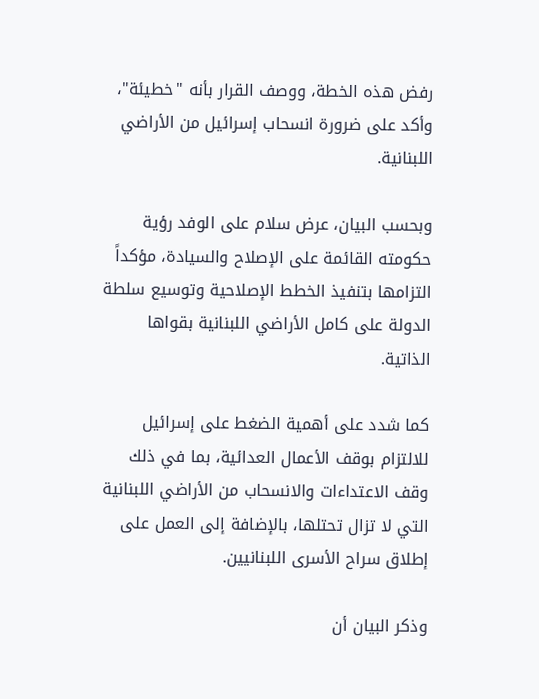رفض هذه الخطة، ووصف القرار بأنه "خطيئة"، وأكد على ضرورة انسحاب إسرائيل من الأراضي اللبنانية.

وبحسب البيان، عرض سلام على الوفد رؤية حكومته القائمة على الإصلاح والسيادة، مؤكداً التزامها بتنفيذ الخطط الإصلاحية وتوسيع سلطة الدولة على كامل الأراضي اللبنانية بقواها الذاتية.

كما شدد على أهمية الضغط على إسرائيل للالتزام بوقف الأعمال العدائية، بما في ذلك وقف الاعتداءات والانسحاب من الأراضي اللبنانية التي لا تزال تحتلها، بالإضافة إلى العمل على إطلاق سراح الأسرى اللبنانيين.

وذكر البيان أن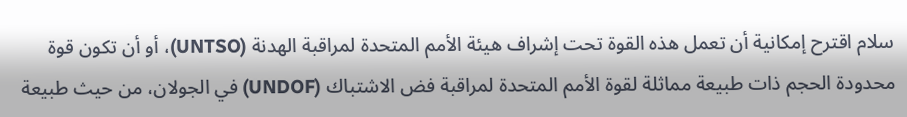سلام اقترح إمكانية أن تعمل هذه القوة تحت إشراف هيئة الأمم المتحدة لمراقبة الهدنة (UNTSO)، أو أن تكون قوة محدودة الحجم ذات طبيعة مماثلة لقوة الأمم المتحدة لمراقبة فض الاشتباك (UNDOF) في الجولان، من حيث طبيعة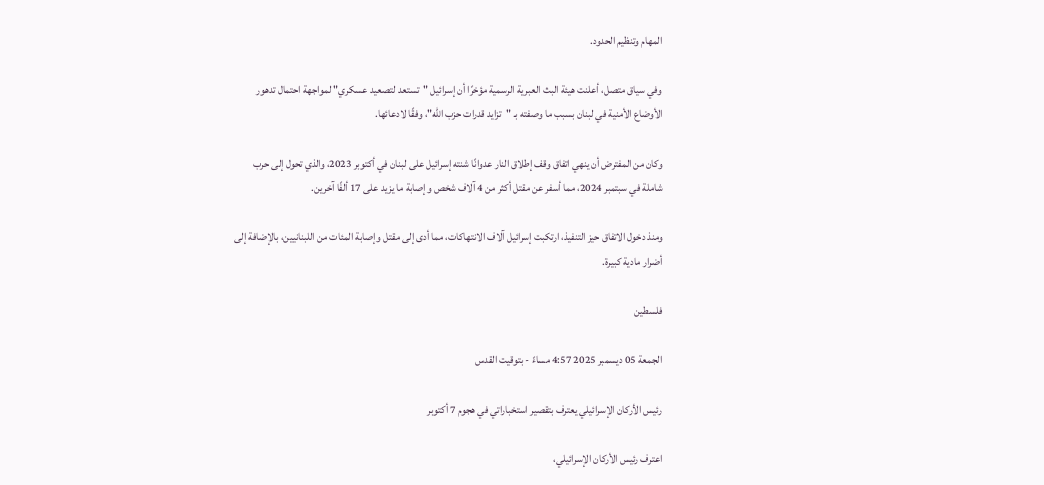المهام وتنظيم الحدود.

وفي سياق متصل، أعلنت هيئة البث العبرية الرسمية مؤخرًا أن إسرائيل "تستعد لتصعيد عسكري" لمواجهة احتمال تدهور الأوضاع الأمنية في لبنان بسبب ما وصفته بـ "تزايد قدرات حزب الله"، وفقًا لادعائها.

وكان من المفترض أن ينهي اتفاق وقف إطلاق النار عدوانًا شنته إسرائيل على لبنان في أكتوبر 2023، والذي تحول إلى حرب شاملة في سبتمبر 2024، مما أسفر عن مقتل أكثر من 4 آلاف شخص وإصابة ما يزيد على 17 ألفًا آخرين.

ومنذ دخول الاتفاق حيز التنفيذ، ارتكبت إسرائيل آلاف الانتهاكات، مما أدى إلى مقتل وإصابة المئات من اللبنانيين، بالإضافة إلى أضرار مادية كبيرة.

فلسطين

الجمعة 05 ديسمبر 2025 4:57 مساءً - بتوقيت القدس

رئيس الأركان الإسرائيلي يعترف بتقصير استخباراتي في هجوم 7 أكتوبر

اعترف رئيس الأركان الإسرائيلي،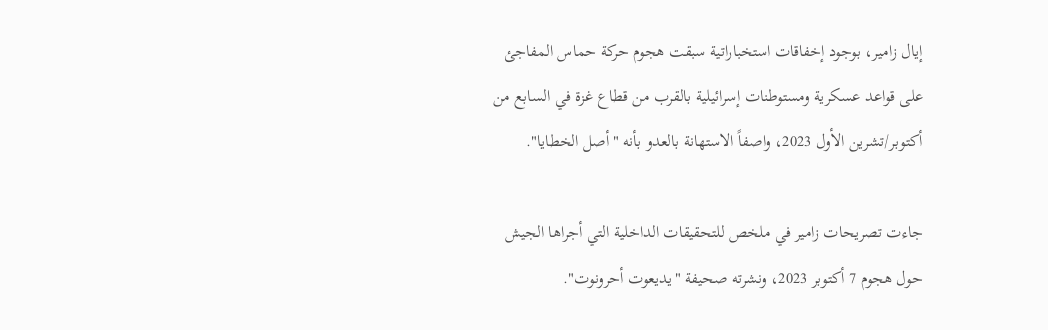إيال زامير، بوجود إخفاقات استخباراتية سبقت هجوم حركة حماس المفاجئ على قواعد عسكرية ومستوطنات إسرائيلية بالقرب من قطاع غزة في السابع من أكتوبر/تشرين الأول 2023، واصفاً الاستهانة بالعدو بأنه "أصل الخطايا".

جاءت تصريحات زامير في ملخص للتحقيقات الداخلية التي أجراها الجيش حول هجوم 7 أكتوبر 2023، ونشرته صحيفة "يديعوت أحرونوت".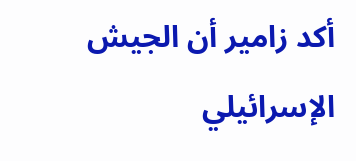أكد زامير أن الجيش الإسرائيلي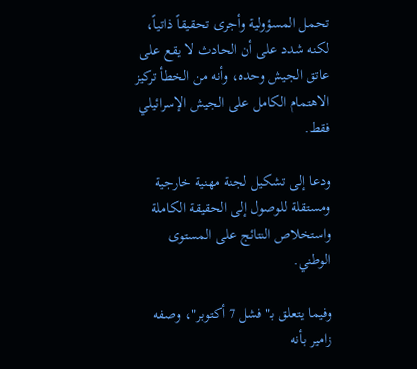تحمل المسؤولية وأجرى تحقيقاً ذاتياً، لكنه شدد على أن الحادث لا يقع على عاتق الجيش وحده، وأنه من الخطأ تركيز الاهتمام الكامل على الجيش الإسرائيلي فقط.

ودعا إلى تشكيل لجنة مهنية خارجية ومستقلة للوصول إلى الحقيقة الكاملة واستخلاص النتائج على المستوى الوطني.

وفيما يتعلق بـ"فشل 7 أكتوبر"، وصفه زامير بأنه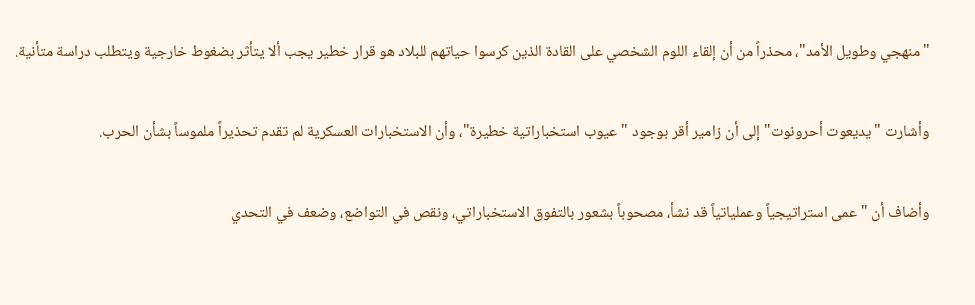"منهجي وطويل الأمد"، محذراً من أن إلقاء اللوم الشخصي على القادة الذين كرسوا حياتهم للبلاد هو قرار خطير يجب ألا يتأثر بضغوط خارجية ويتطلب دراسة متأنية.

وأشارت "يديعوت أحرونوت" إلى أن زامير أقر بوجود "عيوب استخباراتية خطيرة"، وأن الاستخبارات العسكرية لم تقدم تحذيراً ملموساً بشأن الحرب.

وأضاف أن "عمى استراتيجياً وعملياتياً قد نشأ، مصحوباً بشعور بالتفوق الاستخباراتي، ونقص في التواضع، وضعف في التحدي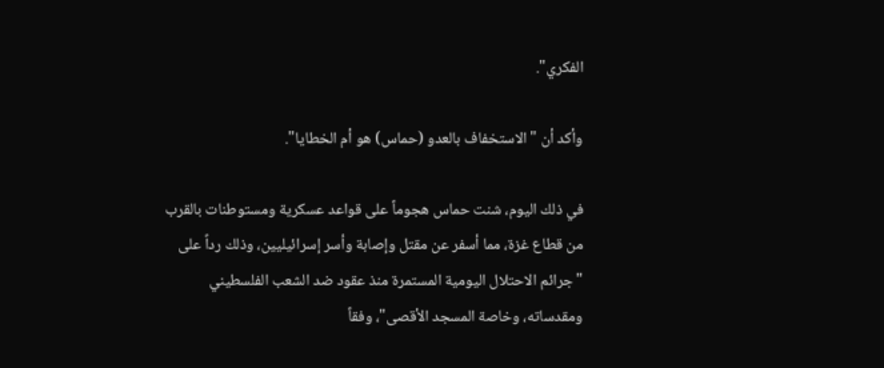الفكري".

وأكد أن "الاستخفاف بالعدو (حماس) هو أم الخطايا".

في ذلك اليوم، شنت حماس هجوماً على قواعد عسكرية ومستوطنات بالقرب من قطاع غزة، مما أسفر عن مقتل وإصابة وأسر إسرائيليين، وذلك رداً على "جرائم الاحتلال اليومية المستمرة منذ عقود ضد الشعب الفلسطيني ومقدساته، وخاصة المسجد الأقصى"، وفقاً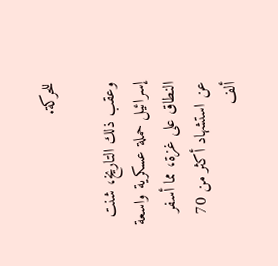للحركة.

وعقب ذلك التاريخ، شنت إسرائيل حملة عسكرية واسعة النطاق على غزة، مما أسفر عن استشهاد أكثر من 70 ألف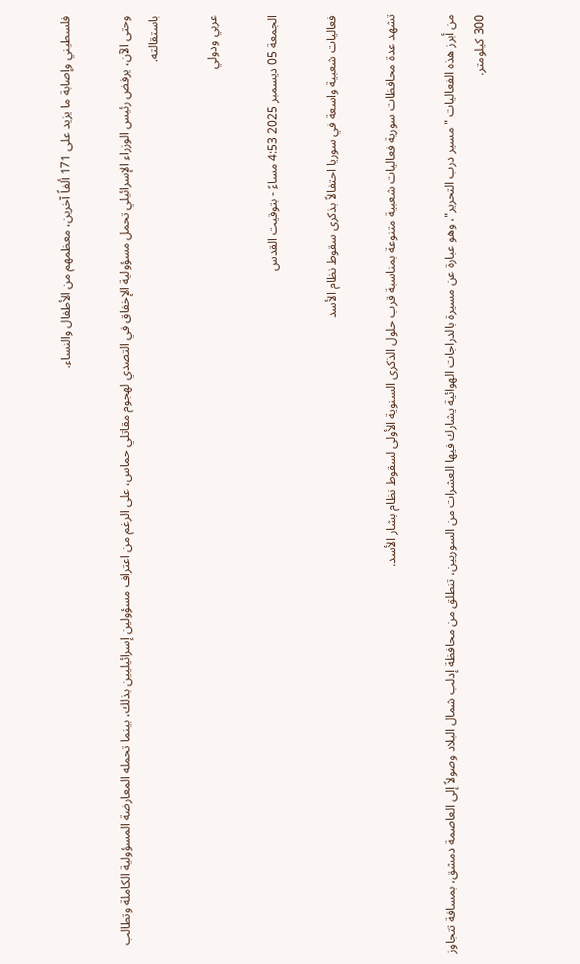فلسطيني وإصابة ما يزيد على 171 ألفاً آخرين، معظمهم من الأطفال والنساء.

وحتى الآن، يرفض رئيس الوزراء الإسرائيلي تحمل مسؤولية الإخفاق في التصدي لهجوم مقاتلي حماس، على الرغم من اعتراف مسؤولين إسرائيليين بذلك، بينما تحمله المعارضة المسؤولية الكاملة وتطالب باستقالته.

عربي ودولي

الجمعة 05 ديسمبر 2025 4:53 مساءً - بتوقيت القدس

فعاليات شعبية واسعة في سوريا احتفالاً بذكرى سقوط نظام الأسد

تشهد عدة محافظات سورية فعاليات شعبية متنوعة بمناسبة قرب حلول الذكرى السنوية الأولى لسقوط نظام بشار الأسد.

من أبرز هذه الفعاليات "مسير درب التحرير"، وهو عبارة عن مسيرة بالدراجات الهوائية يشارك فيها العشرات من السوريين، تنطلق من محافظة إدلب شمال البلاد وصولاً إلى العاصمة دمشق، بمسافة تتجاوز 300 كيلومتر.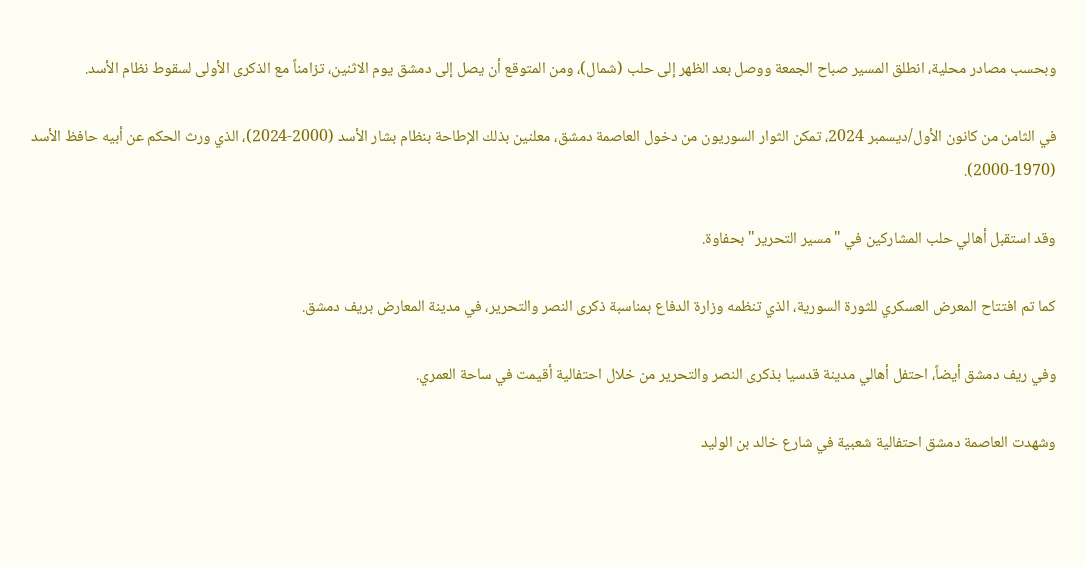وبحسب مصادر محلية، انطلق المسير صباح الجمعة ووصل بعد الظهر إلى حلب (شمال)، ومن المتوقع أن يصل إلى دمشق يوم الاثنين، تزامناً مع الذكرى الأولى لسقوط نظام الأسد.

في الثامن من كانون الأول/ديسمبر 2024، تمكن الثوار السوريون من دخول العاصمة دمشق، معلنين بذلك الإطاحة بنظام بشار الأسد (2000-2024)، الذي ورث الحكم عن أبيه حافظ الأسد (1970-2000).

وقد استقبل أهالي حلب المشاركين في "مسير التحرير" بحفاوة.

كما تم افتتاح المعرض العسكري للثورة السورية، الذي تنظمه وزارة الدفاع بمناسبة ذكرى النصر والتحرير، في مدينة المعارض بريف دمشق.

وفي ريف دمشق أيضاً، احتفل أهالي مدينة قدسيا بذكرى النصر والتحرير من خلال احتفالية أقيمت في ساحة العمري.

وشهدت العاصمة دمشق احتفالية شعبية في شارع خالد بن الوليد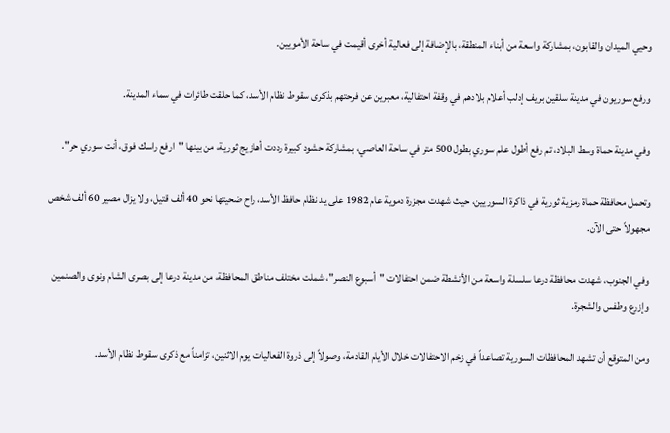وحيي الميدان والقابون، بمشاركة واسعة من أبناء المنطقة، بالإضافة إلى فعالية أخرى أقيمت في ساحة الأمويين.

ورفع سوريون في مدينة سلقين بريف إدلب أعلام بلادهم في وقفة احتفالية، معبرين عن فرحتهم بذكرى سقوط نظام الأسد، كما حلقت طائرات في سماء المدينة.

وفي مدينة حماة وسط البلاد، تم رفع أطول علم سوري بطول 500 متر في ساحة العاصي، بمشاركة حشود كبيرة رددت أهازيج ثورية، من بينها "ارفع راسك فوق، أنت سوري حر".

وتحمل محافظة حماة رمزية ثورية في ذاكرة السوريين، حيث شهدت مجزرة دموية عام 1982 على يد نظام حافظ الأسد، راح ضحيتها نحو 40 ألف قتيل، ولا يزال مصير 60 ألف شخص مجهولاً حتى الآن.

وفي الجنوب، شهدت محافظة درعا سلسلة واسعة من الأنشطة ضمن احتفالات "أسبوع النصر"، شملت مختلف مناطق المحافظة، من مدينة درعا إلى بصرى الشام ونوى والصنمين وإزرع وطفس والشجرة.

ومن المتوقع أن تشهد المحافظات السورية تصاعداً في زخم الاحتفالات خلال الأيام القادمة، وصولاً إلى ذروة الفعاليات يوم الاثنين، تزامناً مع ذكرى سقوط نظام الأسد.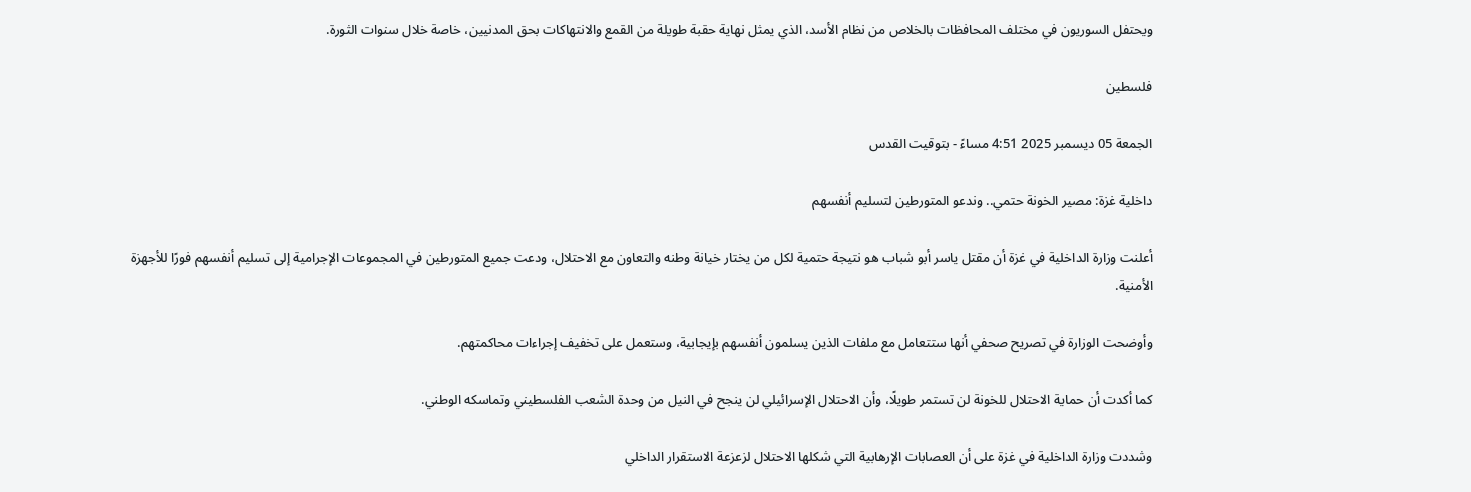ويحتفل السوريون في مختلف المحافظات بالخلاص من نظام الأسد، الذي يمثل نهاية حقبة طويلة من القمع والانتهاكات بحق المدنيين، خاصة خلال سنوات الثورة.

فلسطين

الجمعة 05 ديسمبر 2025 4:51 مساءً - بتوقيت القدس

داخلية غزة: مصير الخونة حتمي.. وندعو المتورطين لتسليم أنفسهم

أعلنت وزارة الداخلية في غزة أن مقتل ياسر أبو شباب هو نتيجة حتمية لكل من يختار خيانة وطنه والتعاون مع الاحتلال، ودعت جميع المتورطين في المجموعات الإجرامية إلى تسليم أنفسهم فورًا للأجهزة الأمنية.

وأوضحت الوزارة في تصريح صحفي أنها ستتعامل مع ملفات الذين يسلمون أنفسهم بإيجابية، وستعمل على تخفيف إجراءات محاكمتهم.

كما أكدت أن حماية الاحتلال للخونة لن تستمر طويلًا، وأن الاحتلال الإسرائيلي لن ينجح في النيل من وحدة الشعب الفلسطيني وتماسكه الوطني.

وشددت وزارة الداخلية في غزة على أن العصابات الإرهابية التي شكلها الاحتلال لزعزعة الاستقرار الداخلي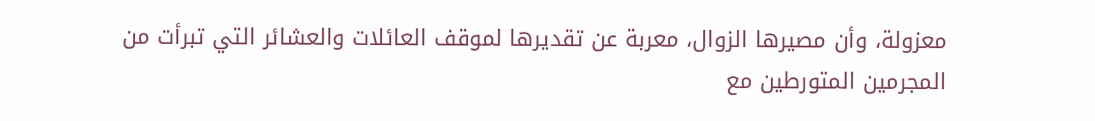معزولة، وأن مصيرها الزوال، معربة عن تقديرها لموقف العائلات والعشائر التي تبرأت من المجرمين المتورطين مع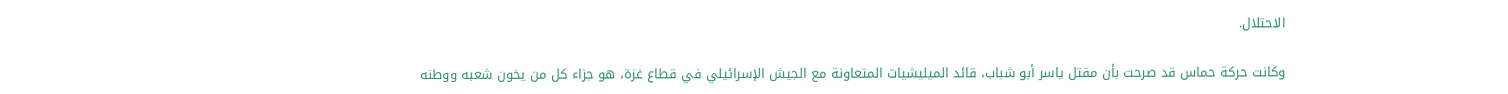الاحتلال.

وكانت حركة حماس قد صرحت بأن مقتل ياسر أبو شباب، قائد الميليشيات المتعاونة مع الجيش الإسرائيلي في قطاع غزة، هو جزاء كل من يخون شعبه ووطنه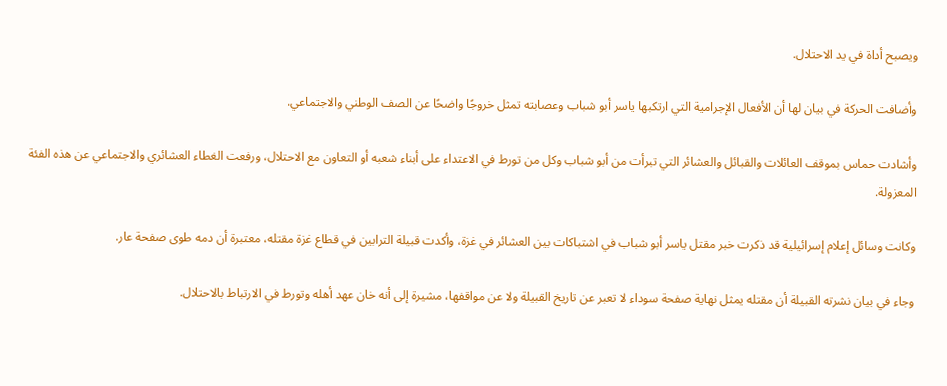ويصبح أداة في يد الاحتلال.

وأضافت الحركة في بيان لها أن الأفعال الإجرامية التي ارتكبها ياسر أبو شباب وعصابته تمثل خروجًا واضحًا عن الصف الوطني والاجتماعي.

وأشادت حماس بموقف العائلات والقبائل والعشائر التي تبرأت من أبو شباب وكل من تورط في الاعتداء على أبناء شعبه أو التعاون مع الاحتلال، ورفعت الغطاء العشائري والاجتماعي عن هذه الفئة المعزولة.

وكانت وسائل إعلام إسرائيلية قد ذكرت خبر مقتل ياسر أبو شباب في اشتباكات بين العشائر في غزة، وأكدت قبيلة الترابين في قطاع غزة مقتله، معتبرة أن دمه طوى صفحة عار.

وجاء في بيان نشرته القبيلة أن مقتله يمثل نهاية صفحة سوداء لا تعبر عن تاريخ القبيلة ولا عن مواقفها، مشيرة إلى أنه خان عهد أهله وتورط في الارتباط بالاحتلال.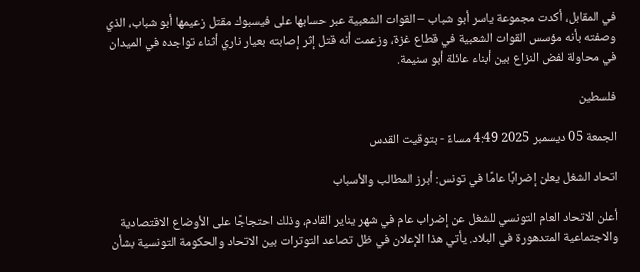في المقابل، أكدت مجموعة ياسر أبو شباب – القوات الشعبية عبر حسابها على فيسبوك مقتل زعيمها أبو شباب، الذي وصفته بأنه مؤسس القوات الشعبية في قطاع غزة، وزعمت أنه قتل إثر إصابته بعيار ناري أثناء تواجده في الميدان في محاولة لفض النزاع بين أبناء عائلة أبو سنيمة.

فلسطين

الجمعة 05 ديسمبر 2025 4:49 مساءً - بتوقيت القدس

اتحاد الشغل يعلن إضرابًا عامًا في تونس: أبرز المطالب والأسباب

أعلن الاتحاد العام التونسي للشغل عن إضراب عام في شهر يناير القادم، وذلك احتجاجًا على الأوضاع الاقتصادية والاجتماعية المتدهورة في البلاد. يأتي هذا الإعلان في ظل تصاعد التوترات بين الاتحاد والحكومة التونسية بشأن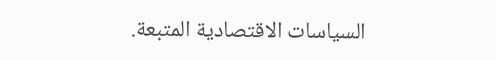السياسات الاقتصادية المتبعة.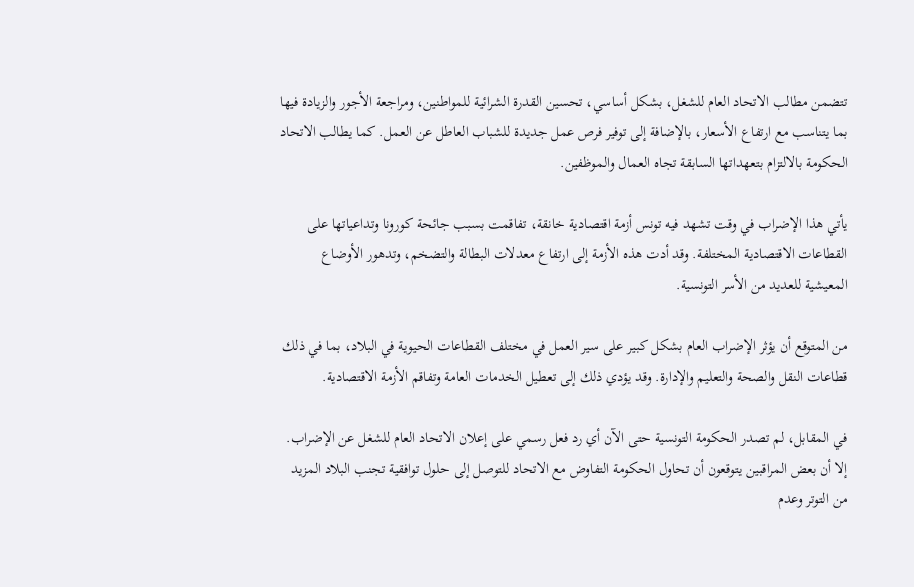تتضمن مطالب الاتحاد العام للشغل، بشكل أساسي، تحسين القدرة الشرائية للمواطنين، ومراجعة الأجور والزيادة فيها بما يتناسب مع ارتفاع الأسعار، بالإضافة إلى توفير فرص عمل جديدة للشباب العاطل عن العمل. كما يطالب الاتحاد الحكومة بالالتزام بتعهداتها السابقة تجاه العمال والموظفين.

يأتي هذا الإضراب في وقت تشهد فيه تونس أزمة اقتصادية خانقة، تفاقمت بسبب جائحة كورونا وتداعياتها على القطاعات الاقتصادية المختلفة. وقد أدت هذه الأزمة إلى ارتفاع معدلات البطالة والتضخم، وتدهور الأوضاع المعيشية للعديد من الأسر التونسية.

من المتوقع أن يؤثر الإضراب العام بشكل كبير على سير العمل في مختلف القطاعات الحيوية في البلاد، بما في ذلك قطاعات النقل والصحة والتعليم والإدارة. وقد يؤدي ذلك إلى تعطيل الخدمات العامة وتفاقم الأزمة الاقتصادية.

في المقابل، لم تصدر الحكومة التونسية حتى الآن أي رد فعل رسمي على إعلان الاتحاد العام للشغل عن الإضراب. إلا أن بعض المراقبين يتوقعون أن تحاول الحكومة التفاوض مع الاتحاد للتوصل إلى حلول توافقية تجنب البلاد المزيد من التوتر وعدم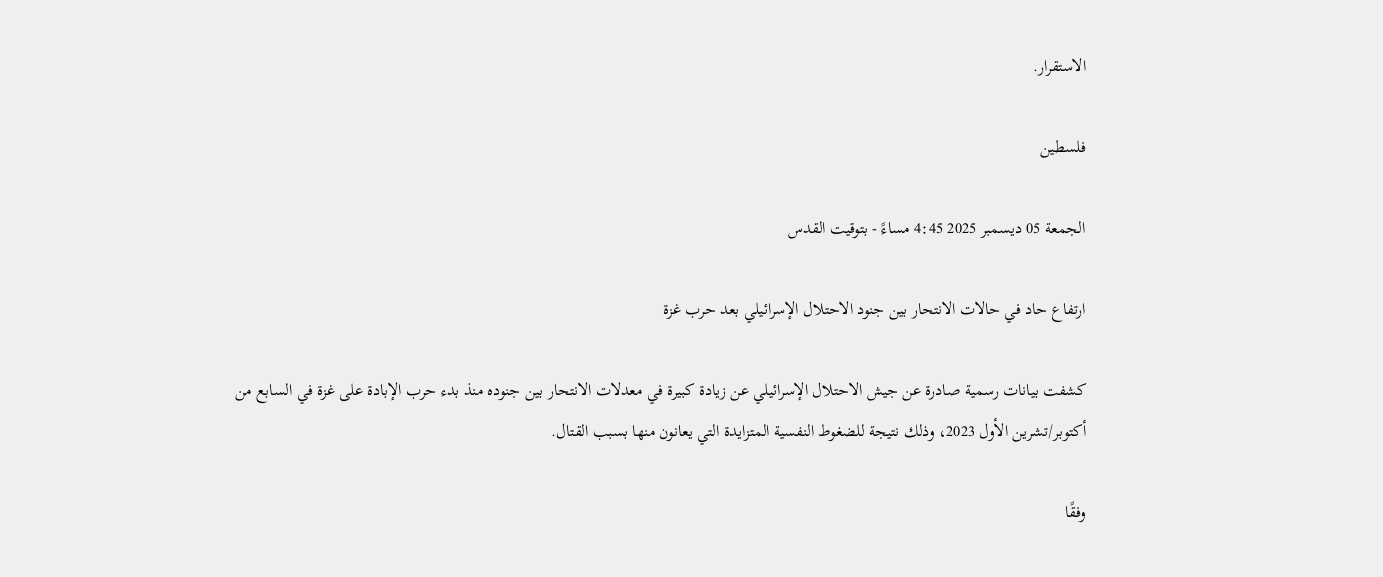الاستقرار.

فلسطين

الجمعة 05 ديسمبر 2025 4:45 مساءً - بتوقيت القدس

ارتفاع حاد في حالات الانتحار بين جنود الاحتلال الإسرائيلي بعد حرب غزة

كشفت بيانات رسمية صادرة عن جيش الاحتلال الإسرائيلي عن زيادة كبيرة في معدلات الانتحار بين جنوده منذ بدء حرب الإبادة على غزة في السابع من أكتوبر/تشرين الأول 2023، وذلك نتيجة للضغوط النفسية المتزايدة التي يعانون منها بسبب القتال.

وفقًا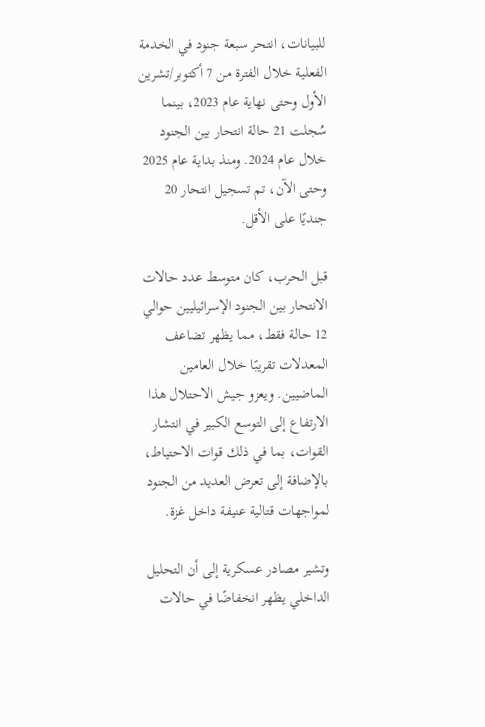للبيانات، انتحر سبعة جنود في الخدمة الفعلية خلال الفترة من 7 أكتوبر/تشرين الأول وحتى نهاية عام 2023، بينما سُجلت 21 حالة انتحار بين الجنود خلال عام 2024. ومنذ بداية عام 2025 وحتى الآن، تم تسجيل انتحار 20 جنديًا على الأقل.

قبل الحرب، كان متوسط عدد حالات الانتحار بين الجنود الإسرائيليين حوالي 12 حالة فقط، مما يظهر تضاعف المعدلات تقريبًا خلال العامين الماضيين. ويعزو جيش الاحتلال هذا الارتفاع إلى التوسع الكبير في انتشار القوات، بما في ذلك قوات الاحتياط، بالإضافة إلى تعرض العديد من الجنود لمواجهات قتالية عنيفة داخل غزة.

وتشير مصادر عسكرية إلى أن التحليل الداخلي يظهر انخفاضًا في حالات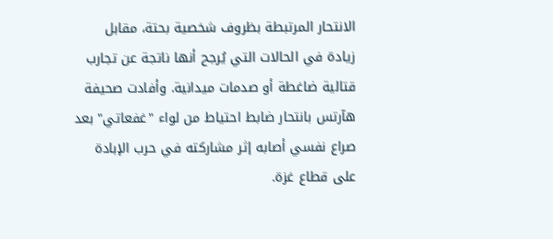الانتحار المرتبطة بظروف شخصية بحتة، مقابل زيادة في الحالات التي يُرجح أنها ناتجة عن تجارب قتالية ضاغطة أو صدمات ميدانية. وأفادت صحيفة هآرتس بانتحار ضابط احتياط من لواء "غفعاتي" بعد صراع نفسي أصابه إثر مشاركته في حرب الإبادة على قطاع غزة.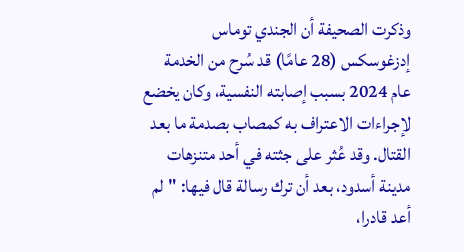وذكرت الصحيفة أن الجندي توماس إدزغوسكس (28 عامًا) قد سُرح من الخدمة عام 2024 بسبب إصابته النفسية، وكان يخضع لإجراءات الاعتراف به كمصاب بصدمة ما بعد القتال. وقد عُثر على جثته في أحد متنزهات مدينة أسدود، بعد أن ترك رسالة قال فيها: "لم أعد قادرا،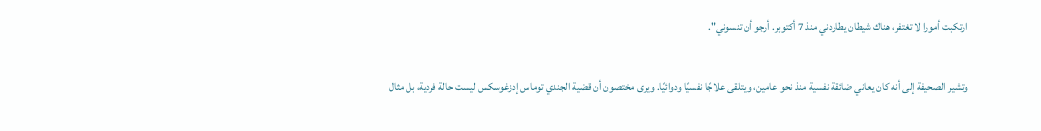ارتكبت أمورا لا تغتفر، هناك شيطان يطاردني منذ 7 أكتوبر. أرجو أن تنسوني".

وتشير الصحيفة إلى أنه كان يعاني ضائقة نفسية منذ نحو عامين، ويتلقى علاجًا نفسيًا ودوائيًا. ويرى مختصون أن قضية الجندي توماس إدزغوسكس ليست حالة فردية، بل مثال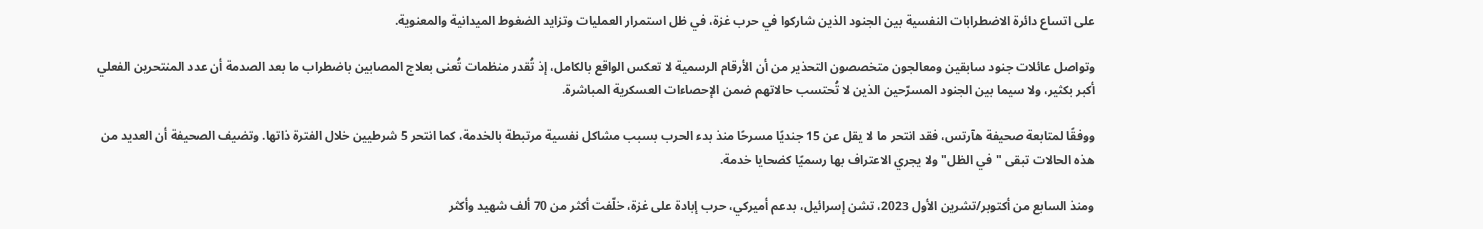على اتساع دائرة الاضطرابات النفسية بين الجنود الذين شاركوا في حرب غزة، في ظل استمرار العمليات وتزايد الضغوط الميدانية والمعنوية.

وتواصل عائلات جنود سابقين ومعالجون متخصصون التحذير من أن الأرقام الرسمية لا تعكس الواقع بالكامل، إذ تُقدر منظمات تُعنى بعلاج المصابين باضطراب ما بعد الصدمة أن عدد المنتحرين الفعلي أكبر بكثير، ولا سيما بين الجنود المسرّحين الذين لا تُحتسب حالاتهم ضمن الإحصاءات العسكرية المباشرة.

ووفقًا لمتابعة صحيفة هآرتس، فقد انتحر ما لا يقل عن 15 جنديًا مسرحًا منذ بدء الحرب بسبب مشاكل نفسية مرتبطة بالخدمة، كما انتحر 5 شرطيين خلال الفترة ذاتها. وتضيف الصحيفة أن العديد من هذه الحالات تبقى "في الظل" ولا يجري الاعتراف بها رسميًا كضحايا خدمة.

ومنذ السابع من أكتوبر/تشرين الأول 2023، تشن إسرائيل، بدعم أميركي، حرب إبادة على غزة، خلّفت أكثر من 70 ألف شهيد وأكثر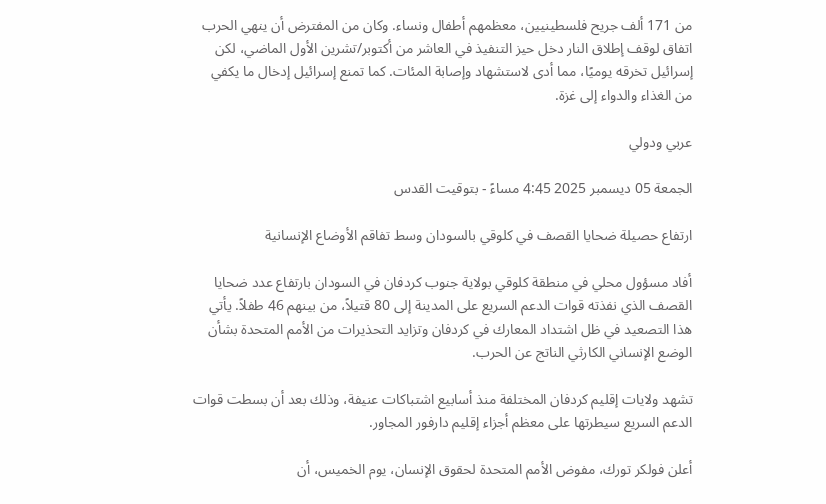من 171 ألف جريح فلسطينيين، معظمهم أطفال ونساء. وكان من المفترض أن ينهي الحرب اتفاق لوقف إطلاق النار دخل حيز التنفيذ في العاشر من أكتوبر/تشرين الأول الماضي، لكن إسرائيل تخرقه يوميًا، مما أدى لاستشهاد وإصابة المئات. كما تمنع إسرائيل إدخال ما يكفي من الغذاء والدواء إلى غزة.

عربي ودولي

الجمعة 05 ديسمبر 2025 4:45 مساءً - بتوقيت القدس

ارتفاع حصيلة ضحايا القصف في كلوقي بالسودان وسط تفاقم الأوضاع الإنسانية

أفاد مسؤول محلي في منطقة كلوقي بولاية جنوب كردفان في السودان بارتفاع عدد ضحايا القصف الذي نفذته قوات الدعم السريع على المدينة إلى 80 قتيلاً، من بينهم 46 طفلاً. يأتي هذا التصعيد في ظل اشتداد المعارك في كردفان وتزايد التحذيرات من الأمم المتحدة بشأن الوضع الإنساني الكارثي الناتج عن الحرب.

تشهد ولايات إقليم كردفان المختلفة منذ أسابيع اشتباكات عنيفة، وذلك بعد أن بسطت قوات الدعم السريع سيطرتها على معظم أجزاء إقليم دارفور المجاور.

أعلن فولكر تورك، مفوض الأمم المتحدة لحقوق الإنسان، يوم الخميس، أن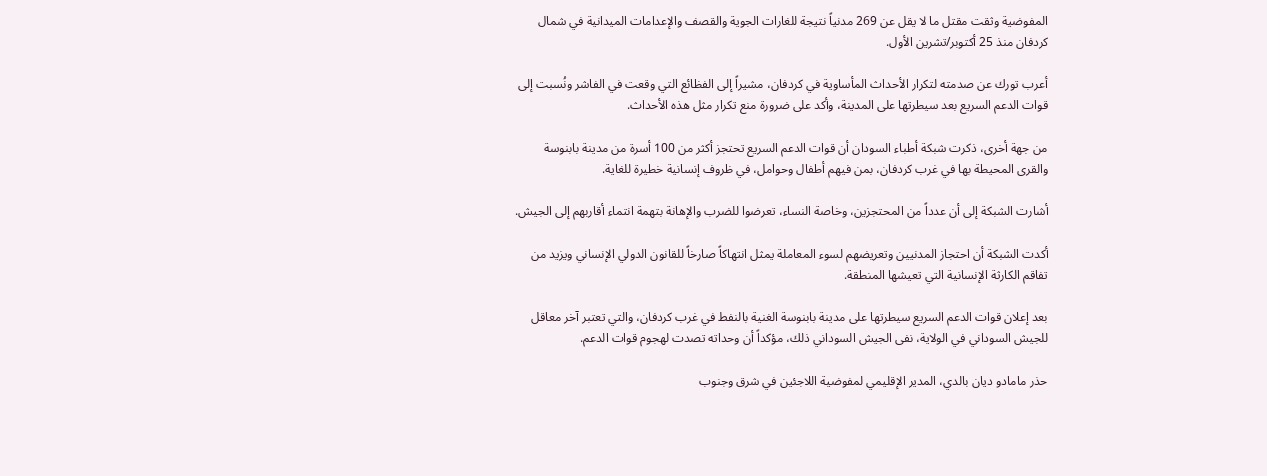المفوضية وثقت مقتل ما لا يقل عن 269 مدنياً نتيجة للغارات الجوية والقصف والإعدامات الميدانية في شمال كردفان منذ 25 أكتوبر/تشرين الأول.

أعرب تورك عن صدمته لتكرار الأحداث المأساوية في كردفان، مشيراً إلى الفظائع التي وقعت في الفاشر ونُسبت إلى قوات الدعم السريع بعد سيطرتها على المدينة، وأكد على ضرورة منع تكرار مثل هذه الأحداث.

من جهة أخرى، ذكرت شبكة أطباء السودان أن قوات الدعم السريع تحتجز أكثر من 100 أسرة من مدينة بابنوسة والقرى المحيطة بها في غرب كردفان، بمن فيهم أطفال وحوامل، في ظروف إنسانية خطيرة للغاية.

أشارت الشبكة إلى أن عدداً من المحتجزين، وخاصة النساء، تعرضوا للضرب والإهانة بتهمة انتماء أقاربهم إلى الجيش.

أكدت الشبكة أن احتجاز المدنيين وتعريضهم لسوء المعاملة يمثل انتهاكاً صارخاً للقانون الدولي الإنساني ويزيد من تفاقم الكارثة الإنسانية التي تعيشها المنطقة.

بعد إعلان قوات الدعم السريع سيطرتها على مدينة بابنوسة الغنية بالنفط في غرب كردفان، والتي تعتبر آخر معاقل للجيش السوداني في الولاية، نفى الجيش السوداني ذلك، مؤكداً أن وحداته تصدت لهجوم قوات الدعم.

حذر مامادو ديان بالدي، المدير الإقليمي لمفوضية اللاجئين في شرق وجنوب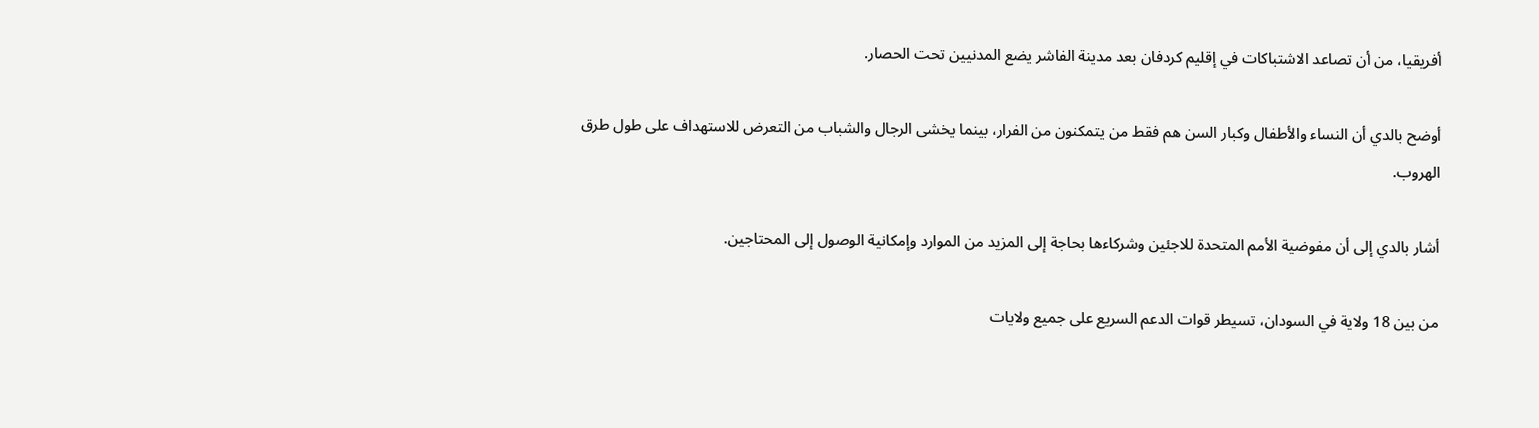أفريقيا، من أن تصاعد الاشتباكات في إقليم كردفان بعد مدينة الفاشر يضع المدنيين تحت الحصار.

أوضح بالدي أن النساء والأطفال وكبار السن هم فقط من يتمكنون من الفرار، بينما يخشى الرجال والشباب من التعرض للاستهداف على طول طرق الهروب.

أشار بالدي إلى أن مفوضية الأمم المتحدة للاجئين وشركاءها بحاجة إلى المزيد من الموارد وإمكانية الوصول إلى المحتاجين.

من بين 18 ولاية في السودان، تسيطر قوات الدعم السريع على جميع ولايات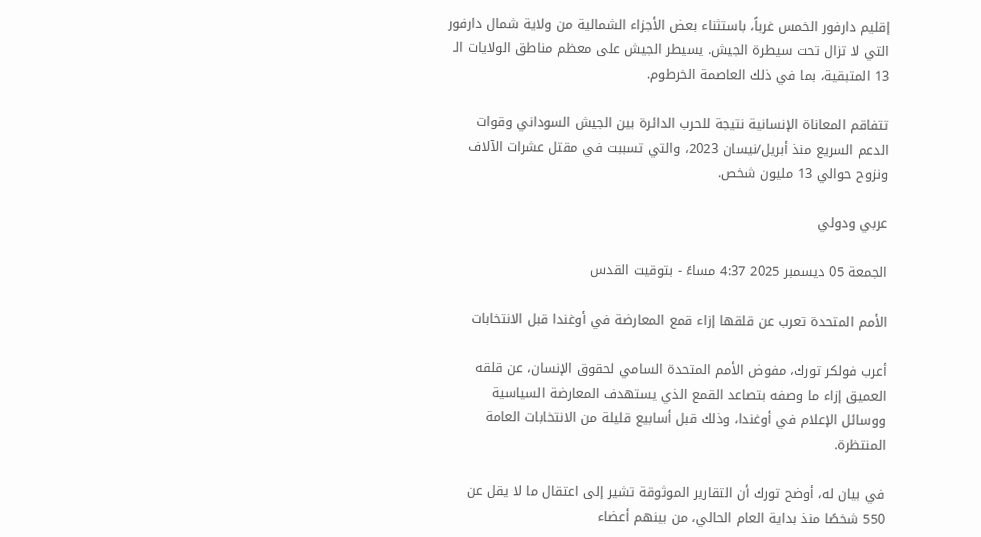إقليم دارفور الخمس غرباً، باستثناء بعض الأجزاء الشمالية من ولاية شمال دارفور التي لا تزال تحت سيطرة الجيش. يسيطر الجيش على معظم مناطق الولايات الـ 13 المتبقية، بما في ذلك العاصمة الخرطوم.

تتفاقم المعاناة الإنسانية نتيجة للحرب الدائرة بين الجيش السوداني وقوات الدعم السريع منذ أبريل/نيسان 2023، والتي تسببت في مقتل عشرات الآلاف ونزوح حوالي 13 مليون شخص.

عربي ودولي

الجمعة 05 ديسمبر 2025 4:37 مساءً - بتوقيت القدس

الأمم المتحدة تعرب عن قلقها إزاء قمع المعارضة في أوغندا قبل الانتخابات

أعرب فولكر تورك، مفوض الأمم المتحدة السامي لحقوق الإنسان، عن قلقه العميق إزاء ما وصفه بتصاعد القمع الذي يستهدف المعارضة السياسية ووسائل الإعلام في أوغندا، وذلك قبل أسابيع قليلة من الانتخابات العامة المنتظرة.

في بيان له، أوضح تورك أن التقارير الموثوقة تشير إلى اعتقال ما لا يقل عن 550 شخصًا منذ بداية العام الحالي، من بينهم أعضاء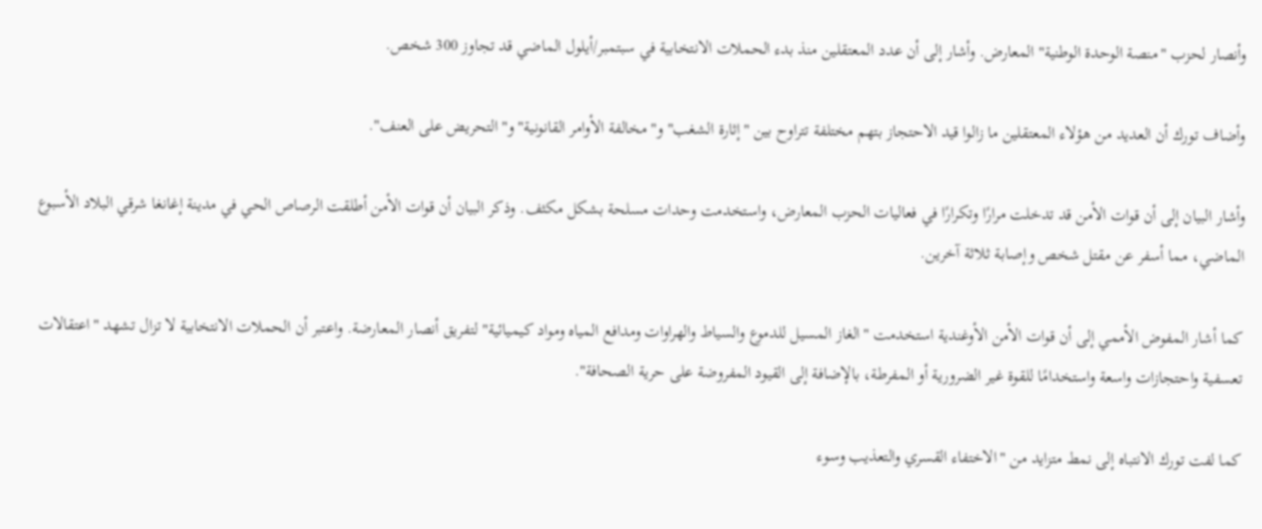وأنصار لحزب "منصة الوحدة الوطنية" المعارض. وأشار إلى أن عدد المعتقلين منذ بدء الحملات الانتخابية في سبتمبر/أيلول الماضي قد تجاوز 300 شخص.

وأضاف تورك أن العديد من هؤلاء المعتقلين ما زالوا قيد الاحتجاز بتهم مختلفة تتراوح بين "إثارة الشغب" و"مخالفة الأوامر القانونية" و"التحريض على العنف".

وأشار البيان إلى أن قوات الأمن قد تدخلت مرارًا وتكرارًا في فعاليات الحزب المعارض، واستخدمت وحدات مسلحة بشكل مكثف. وذكر البيان أن قوات الأمن أطلقت الرصاص الحي في مدينة إغانغا شرقي البلاد الأسبوع الماضي، مما أسفر عن مقتل شخص وإصابة ثلاثة آخرين.

كما أشار المفوض الأممي إلى أن قوات الأمن الأوغندية استخدمت "الغاز المسيل للدموع والسياط والهراوات ومدافع المياه ومواد كيميائية" لتفريق أنصار المعارضة. واعتبر أن الحملات الانتخابية لا تزال تشهد "اعتقالات تعسفية واحتجازات واسعة واستخدامًا للقوة غير الضرورية أو المفرطة، بالإضافة إلى القيود المفروضة على حرية الصحافة".

كما لفت تورك الانتباه إلى نمط متزايد من "الاختفاء القسري والتعذيب وسوء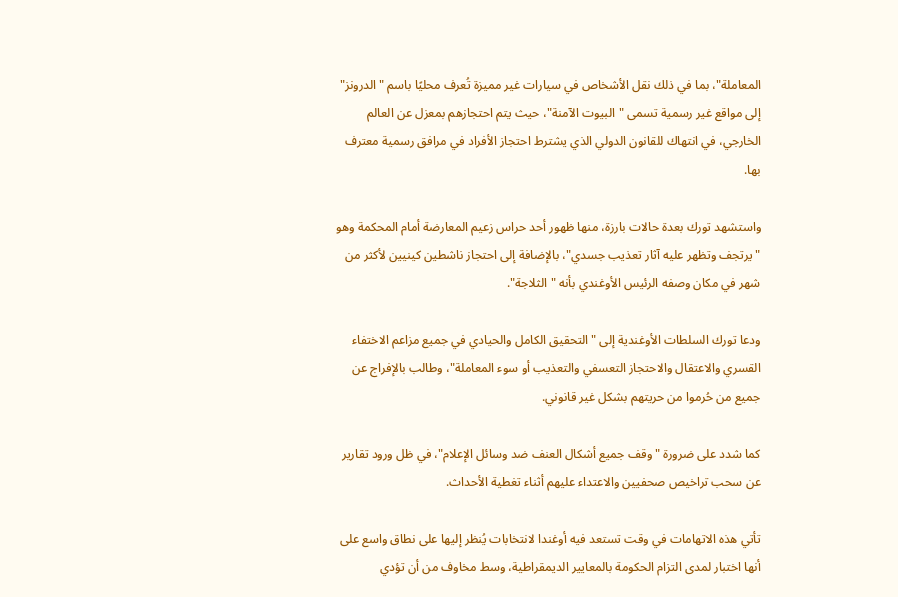المعاملة"، بما في ذلك نقل الأشخاص في سيارات غير مميزة تُعرف محليًا باسم "الدرونز" إلى مواقع غير رسمية تسمى "البيوت الآمنة"، حيث يتم احتجازهم بمعزل عن العالم الخارجي، في انتهاك للقانون الدولي الذي يشترط احتجاز الأفراد في مرافق رسمية معترف بها.

واستشهد تورك بعدة حالات بارزة، منها ظهور أحد حراس زعيم المعارضة أمام المحكمة وهو "يرتجف وتظهر عليه آثار تعذيب جسدي"، بالإضافة إلى احتجاز ناشطين كينيين لأكثر من شهر في مكان وصفه الرئيس الأوغندي بأنه "الثلاجة".

ودعا تورك السلطات الأوغندية إلى "التحقيق الكامل والحيادي في جميع مزاعم الاختفاء القسري والاعتقال والاحتجاز التعسفي والتعذيب أو سوء المعاملة"، وطالب بالإفراج عن جميع من حُرموا من حريتهم بشكل غير قانوني.

كما شدد على ضرورة "وقف جميع أشكال العنف ضد وسائل الإعلام"، في ظل ورود تقارير عن سحب تراخيص صحفيين والاعتداء عليهم أثناء تغطية الأحداث.

تأتي هذه الاتهامات في وقت تستعد فيه أوغندا لانتخابات يُنظر إليها على نطاق واسع على أنها اختبار لمدى التزام الحكومة بالمعايير الديمقراطية، وسط مخاوف من أن تؤدي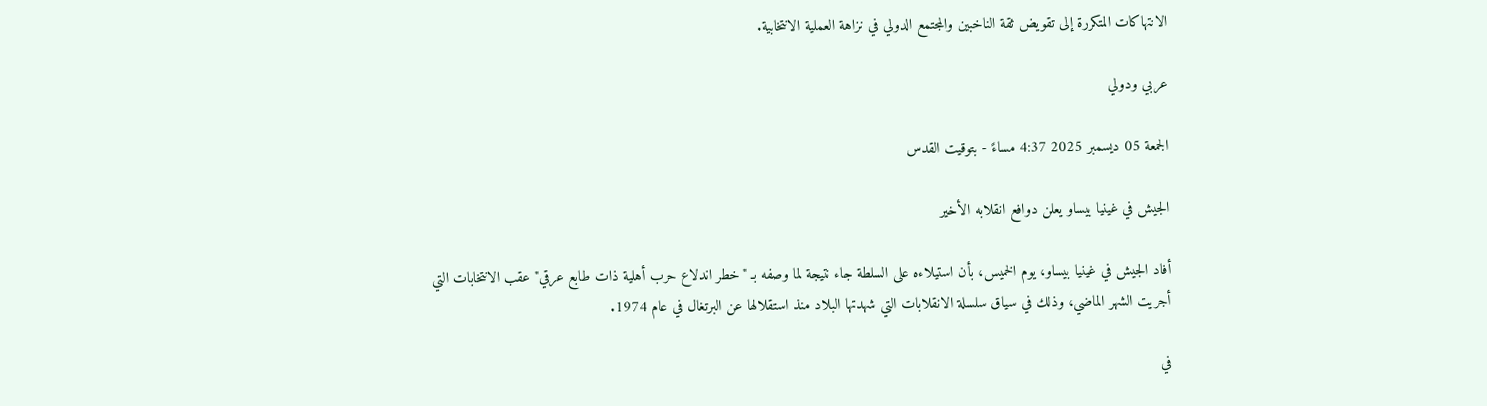الانتهاكات المتكررة إلى تقويض ثقة الناخبين والمجتمع الدولي في نزاهة العملية الانتخابية.

عربي ودولي

الجمعة 05 ديسمبر 2025 4:37 مساءً - بتوقيت القدس

الجيش في غينيا بيساو يعلن دوافع انقلابه الأخير

أفاد الجيش في غينيا بيساو، يوم الخميس، بأن استيلاءه على السلطة جاء نتيجة لما وصفه بـ "خطر اندلاع حرب أهلية ذات طابع عرقي" عقب الانتخابات التي أجريت الشهر الماضي، وذلك في سياق سلسلة الانقلابات التي شهدتها البلاد منذ استقلالها عن البرتغال في عام 1974.

في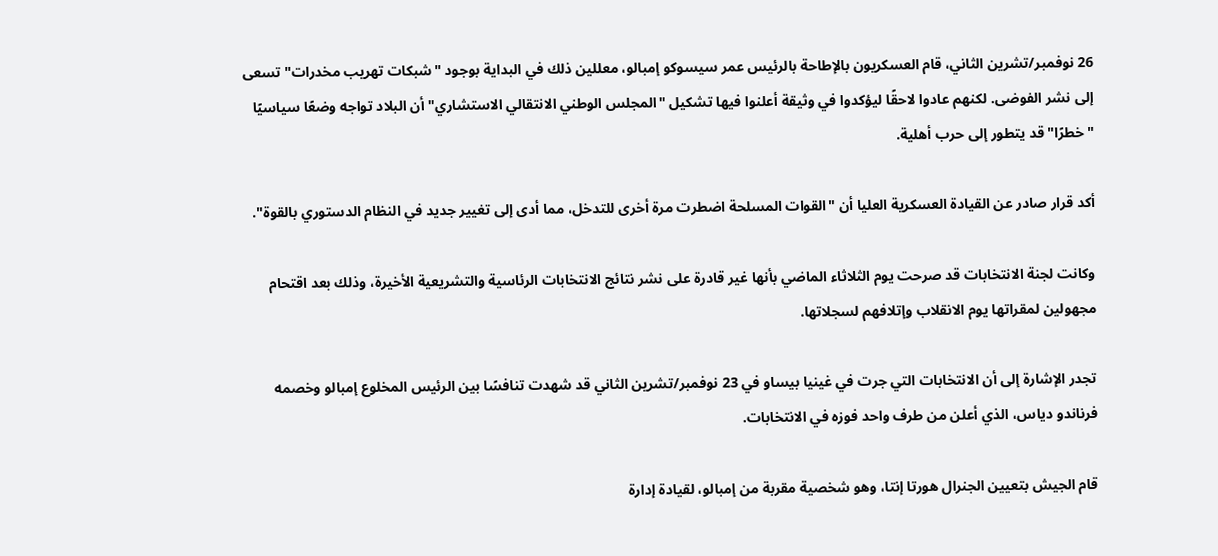26 نوفمبر/تشرين الثاني، قام العسكريون بالإطاحة بالرئيس عمر سيسوكو إمبالو، معللين ذلك في البداية بوجود "شبكات تهريب مخدرات" تسعى إلى نشر الفوضى. لكنهم عادوا لاحقًا ليؤكدوا في وثيقة أعلنوا فيها تشكيل "المجلس الوطني الانتقالي الاستشاري" أن البلاد تواجه وضعًا سياسيًا "خطرًا" قد يتطور إلى حرب أهلية.

أكد قرار صادر عن القيادة العسكرية العليا أن "القوات المسلحة اضطرت مرة أخرى للتدخل، مما أدى إلى تغيير جديد في النظام الدستوري بالقوة".

وكانت لجنة الانتخابات قد صرحت يوم الثلاثاء الماضي بأنها غير قادرة على نشر نتائج الانتخابات الرئاسية والتشريعية الأخيرة، وذلك بعد اقتحام مجهولين لمقراتها يوم الانقلاب وإتلافهم لسجلاتها.

تجدر الإشارة إلى أن الانتخابات التي جرت في غينيا بيساو في 23 نوفمبر/تشرين الثاني قد شهدت تنافسًا بين الرئيس المخلوع إمبالو وخصمه فرناندو دياس، الذي أعلن من طرف واحد فوزه في الانتخابات.

قام الجيش بتعيين الجنرال هورتا إنتا، وهو شخصية مقربة من إمبالو، لقيادة إدارة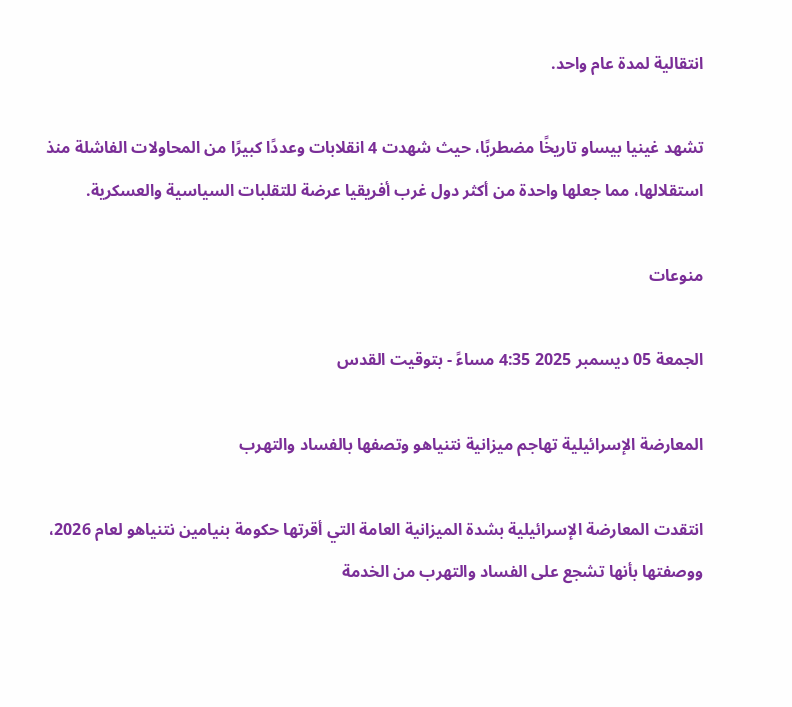انتقالية لمدة عام واحد.

تشهد غينيا بيساو تاريخًا مضطربًا، حيث شهدت 4 انقلابات وعددًا كبيرًا من المحاولات الفاشلة منذ استقلالها، مما جعلها واحدة من أكثر دول غرب أفريقيا عرضة للتقلبات السياسية والعسكرية.

منوعات

الجمعة 05 ديسمبر 2025 4:35 مساءً - بتوقيت القدس

المعارضة الإسرائيلية تهاجم ميزانية نتنياهو وتصفها بالفساد والتهرب

انتقدت المعارضة الإسرائيلية بشدة الميزانية العامة التي أقرتها حكومة بنيامين نتنياهو لعام 2026، ووصفتها بأنها تشجع على الفساد والتهرب من الخدمة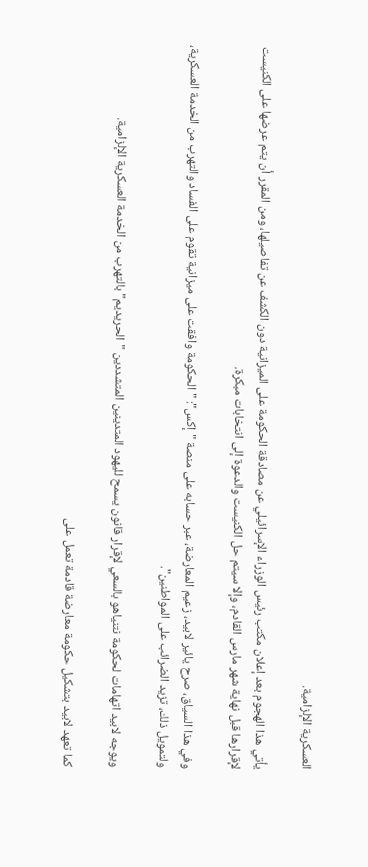العسكرية الإلزامية.

يأتي هذا الهجوم بعد إعلان مكتب رئيس الوزراء الإسرائيلي عن مصادقة الحكومة على الميزانية دون الكشف عن تفاصيلها، ومن المقرر أن يتم عرضها على الكنيست لإقرارها قبل نهاية شهر مارس القادم، وإلا سيتم حل الكنيست والدعوة إلى انتخابات مبكرة.

وفي هذا السياق، صرح يائير لابيد، زعيم المعارضة، عبر حسابه على منصة "إكس": "الحكومة وافقت على ميزانية تقوم على الفساد والتهرب من الخدمة العسكرية، ولتمويل ذلك، تزيد الضرائب على المواطنين".

ويوجه لابيد اتهامات لحكومة نتنياهو بالسعي لإقرار قانون يسمح لليهود المتدينين المتشددين "الحريديم" بالتهرب من الخدمة العسكرية الإلزامية.

كما تعهد لابيد بتشكيل حكومة معارضة قادمة تعمل على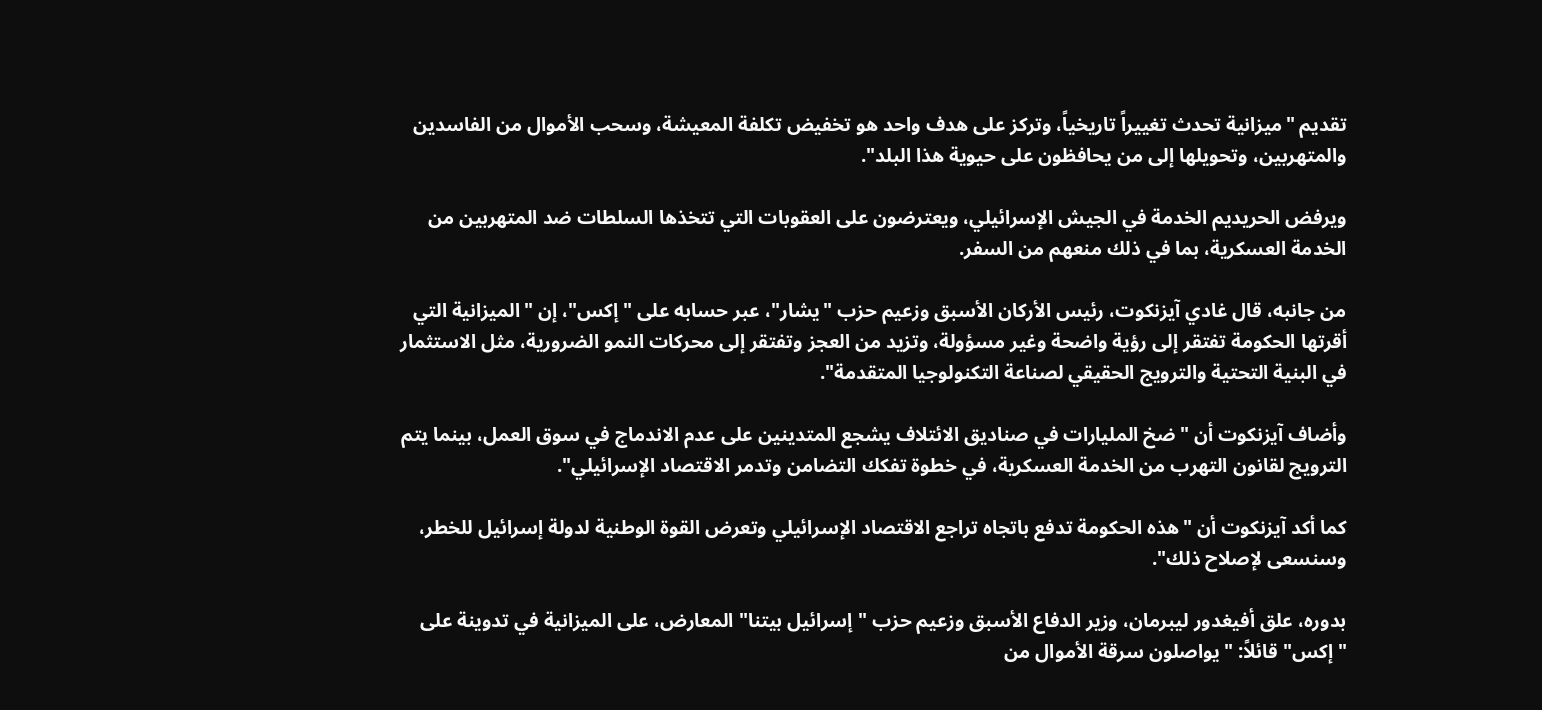تقديم "ميزانية تحدث تغييراً تاريخياً، وتركز على هدف واحد هو تخفيض تكلفة المعيشة، وسحب الأموال من الفاسدين والمتهربين، وتحويلها إلى من يحافظون على حيوية هذا البلد".

ويرفض الحريديم الخدمة في الجيش الإسرائيلي، ويعترضون على العقوبات التي تتخذها السلطات ضد المتهربين من الخدمة العسكرية، بما في ذلك منعهم من السفر.

من جانبه، قال غادي آيزنكوت، رئيس الأركان الأسبق وزعيم حزب "يشار"، عبر حسابه على "إكس"، إن "الميزانية التي أقرتها الحكومة تفتقر إلى رؤية واضحة وغير مسؤولة، وتزيد من العجز وتفتقر إلى محركات النمو الضرورية، مثل الاستثمار في البنية التحتية والترويج الحقيقي لصناعة التكنولوجيا المتقدمة".

وأضاف آيزنكوت أن "ضخ المليارات في صناديق الائتلاف يشجع المتدينين على عدم الاندماج في سوق العمل، بينما يتم الترويج لقانون التهرب من الخدمة العسكرية، في خطوة تفكك التضامن وتدمر الاقتصاد الإسرائيلي".

كما أكد آيزنكوت أن "هذه الحكومة تدفع باتجاه تراجع الاقتصاد الإسرائيلي وتعرض القوة الوطنية لدولة إسرائيل للخطر، وسنسعى لإصلاح ذلك".

بدوره، علق أفيغدور ليبرمان، وزير الدفاع الأسبق وزعيم حزب "إسرائيل بيتنا" المعارض، على الميزانية في تدوينة على "إكس" قائلاً: "يواصلون سرقة الأموال من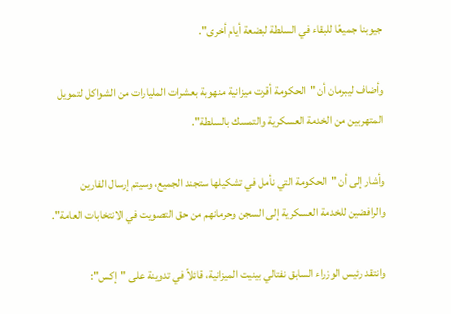جيوبنا جميعًا للبقاء في السلطة لبضعة أيام أخرى".

وأضاف ليبرمان أن "الحكومة أقرت ميزانية منهوبة بعشرات المليارات من الشواكل لتمويل المتهربين من الخدمة العسكرية والتمسك بالسلطة".

وأشار إلى أن "الحكومة التي نأمل في تشكيلها ستجند الجميع، وسيتم إرسال الفارين والرافضين للخدمة العسكرية إلى السجن وحرمانهم من حق التصويت في الانتخابات العامة".

وانتقد رئيس الوزراء السابق نفتالي بينيت الميزانية، قائلاً في تدوينة على "إكس":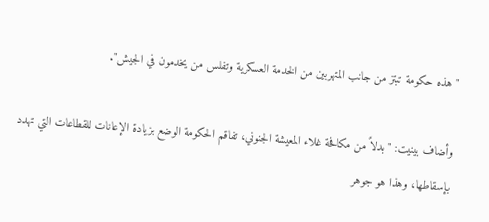"هذه حكومة تبتز من جانب المتهربين من الخدمة العسكرية وتفلس من يخدمون في الجيش".

وأضاف بينيت: "بدلاً من مكافحة غلاء المعيشة الجنوني، تفاقم الحكومة الوضع بزيادة الإعانات للقطاعات التي تهدد بإسقاطها، وهذا هو جوهر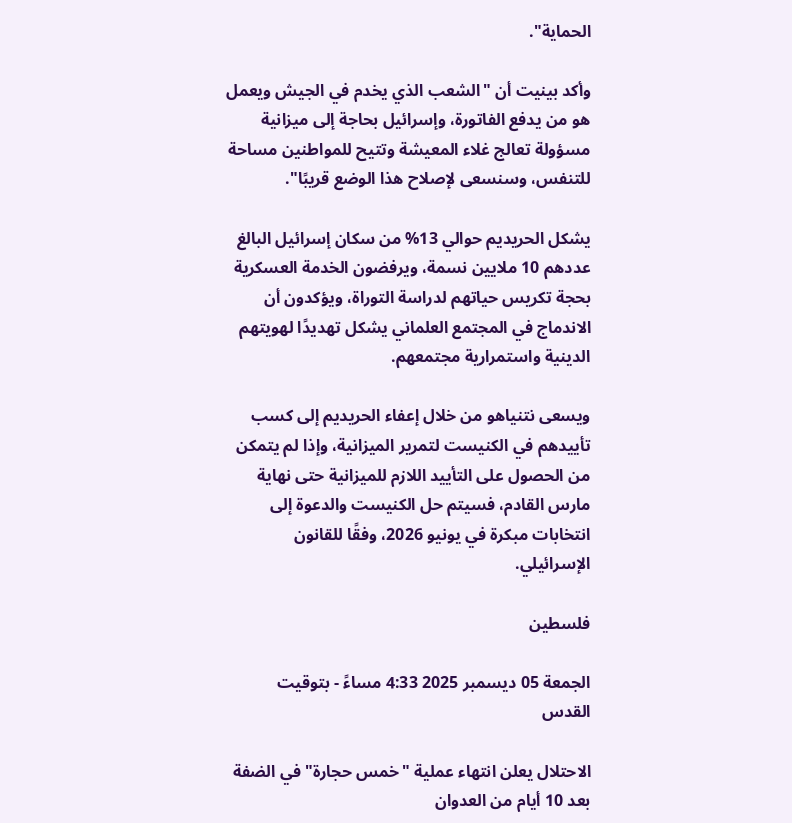الحماية".

وأكد بينيت أن "الشعب الذي يخدم في الجيش ويعمل هو من يدفع الفاتورة، وإسرائيل بحاجة إلى ميزانية مسؤولة تعالج غلاء المعيشة وتتيح للمواطنين مساحة للتنفس، وسنسعى لإصلاح هذا الوضع قريبًا".

يشكل الحريديم حوالي 13% من سكان إسرائيل البالغ عددهم 10 ملايين نسمة، ويرفضون الخدمة العسكرية بحجة تكريس حياتهم لدراسة التوراة، ويؤكدون أن الاندماج في المجتمع العلماني يشكل تهديدًا لهويتهم الدينية واستمرارية مجتمعهم.

ويسعى نتنياهو من خلال إعفاء الحريديم إلى كسب تأييدهم في الكنيست لتمرير الميزانية، وإذا لم يتمكن من الحصول على التأييد اللازم للميزانية حتى نهاية مارس القادم، فسيتم حل الكنيست والدعوة إلى انتخابات مبكرة في يونيو 2026، وفقًا للقانون الإسرائيلي.

فلسطين

الجمعة 05 ديسمبر 2025 4:33 مساءً - بتوقيت القدس

الاحتلال يعلن انتهاء عملية "خمس حجارة" في الضفة بعد 10 أيام من العدوان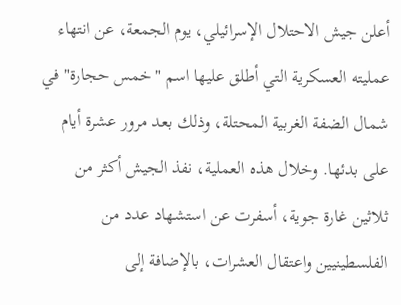أعلن جيش الاحتلال الإسرائيلي، يوم الجمعة، عن انتهاء عمليته العسكرية التي أطلق عليها اسم "خمس حجارة" في شمال الضفة الغربية المحتلة، وذلك بعد مرور عشرة أيام على بدئها. وخلال هذه العملية، نفذ الجيش أكثر من ثلاثين غارة جوية، أسفرت عن استشهاد عدد من الفلسطينيين واعتقال العشرات، بالإضافة إلى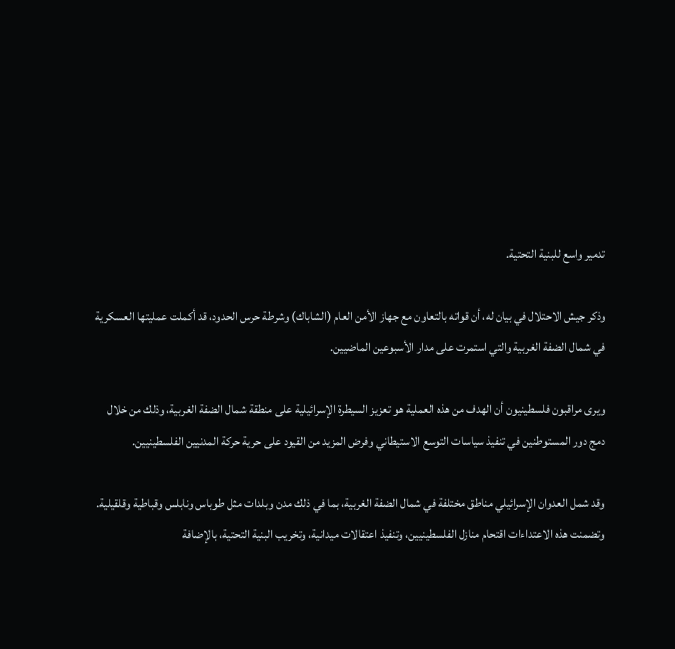تدمير واسع للبنية التحتية.

وذكر جيش الاحتلال في بيان له، أن قواته بالتعاون مع جهاز الأمن العام (الشاباك) وشرطة حرس الحدود، قد أكملت عمليتها العسكرية في شمال الضفة الغربية والتي استمرت على مدار الأسبوعين الماضيين.

ويرى مراقبون فلسطينيون أن الهدف من هذه العملية هو تعزيز السيطرة الإسرائيلية على منطقة شمال الضفة الغربية، وذلك من خلال دمج دور المستوطنين في تنفيذ سياسات التوسع الاستيطاني وفرض المزيد من القيود على حرية حركة المدنيين الفلسطينيين.

وقد شمل العدوان الإسرائيلي مناطق مختلفة في شمال الضفة الغربية، بما في ذلك مدن وبلدات مثل طوباس ونابلس وقباطية وقلقيلية. وتضمنت هذه الاعتداءات اقتحام منازل الفلسطينيين، وتنفيذ اعتقالات ميدانية، وتخريب البنية التحتية، بالإضافة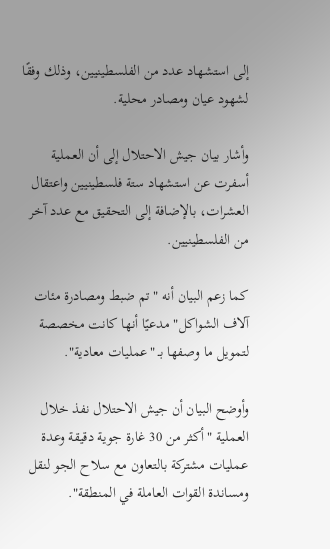إلى استشهاد عدد من الفلسطينيين، وذلك وفقًا لشهود عيان ومصادر محلية.

وأشار بيان جيش الاحتلال إلى أن العملية أسفرت عن استشهاد ستة فلسطينيين واعتقال العشرات، بالإضافة إلى التحقيق مع عدد آخر من الفلسطينيين.

كما زعم البيان أنه "تم ضبط ومصادرة مئات آلاف الشواكل" مدعيًا أنها كانت مخصصة لتمويل ما وصفها بـ "عمليات معادية".

وأوضح البيان أن جيش الاحتلال نفذ خلال العملية "أكثر من 30 غارة جوية دقيقة وعدة عمليات مشتركة بالتعاون مع سلاح الجو لنقل ومساندة القوات العاملة في المنطقة".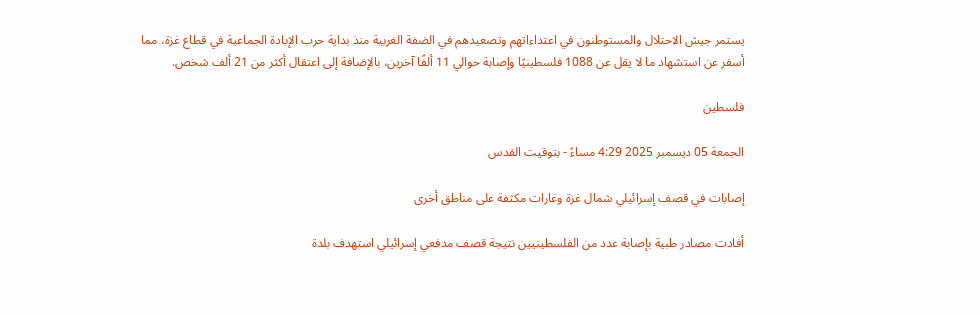يستمر جيش الاحتلال والمستوطنون في اعتداءاتهم وتصعيدهم في الضفة الغربية منذ بداية حرب الإبادة الجماعية في قطاع غزة، مما أسفر عن استشهاد ما لا يقل عن 1088 فلسطينيًا وإصابة حوالي 11 ألفًا آخرين، بالإضافة إلى اعتقال أكثر من 21 ألف شخص.

فلسطين

الجمعة 05 ديسمبر 2025 4:29 مساءً - بتوقيت القدس

إصابات في قصف إسرائيلي شمال غزة وغارات مكثفة على مناطق أخرى

أفادت مصادر طبية بإصابة عدد من الفلسطينيين نتيجة قصف مدفعي إسرائيلي استهدف بلدة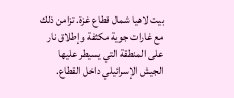بيت لاهيا شمال قطاع غزة. تزامن ذلك مع غارات جوية مكثفة وإطلاق نار على المنطقة التي يسيطر عليها الجيش الإسرائيلي داخل القطاع.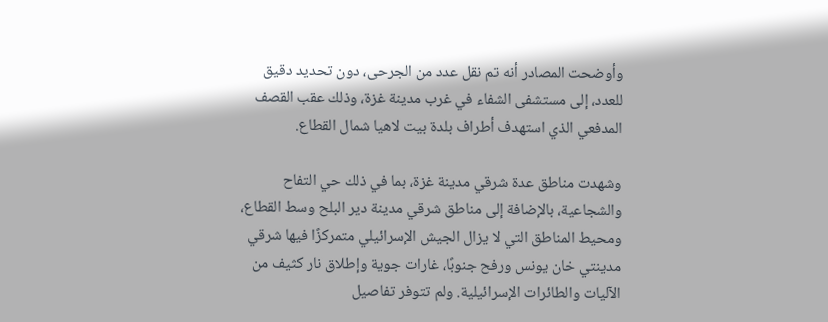وأوضحت المصادر أنه تم نقل عدد من الجرحى، دون تحديد دقيق للعدد، إلى مستشفى الشفاء في غرب مدينة غزة، وذلك عقب القصف المدفعي الذي استهدف أطراف بلدة بيت لاهيا شمال القطاع.

وشهدت مناطق عدة شرقي مدينة غزة، بما في ذلك حي التفاح والشجاعية، بالإضافة إلى مناطق شرقي مدينة دير البلح وسط القطاع، ومحيط المناطق التي لا يزال الجيش الإسرائيلي متمركزًا فيها شرقي مدينتي خان يونس ورفح جنوبًا، غارات جوية وإطلاق نار كثيف من الآليات والطائرات الإسرائيلية. ولم تتوفر تفاصيل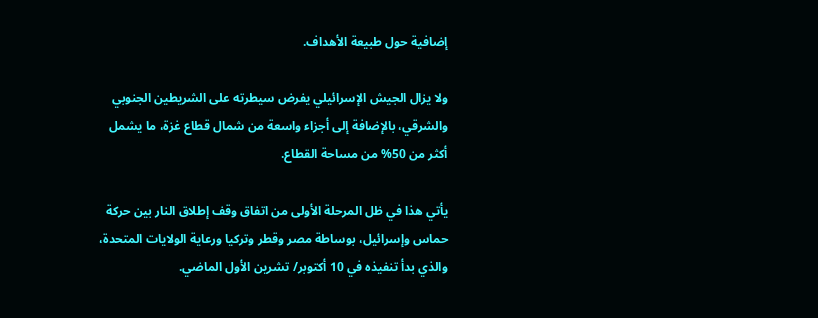إضافية حول طبيعة الأهداف.

ولا يزال الجيش الإسرائيلي يفرض سيطرته على الشريطين الجنوبي والشرقي، بالإضافة إلى أجزاء واسعة من شمال قطاع غزة، ما يشمل أكثر من 50% من مساحة القطاع.

يأتي هذا في ظل المرحلة الأولى من اتفاق وقف إطلاق النار بين حركة حماس وإسرائيل، بوساطة مصر وقطر وتركيا ورعاية الولايات المتحدة، والذي بدأ تنفيذه في 10 أكتوبر/ تشرين الأول الماضي.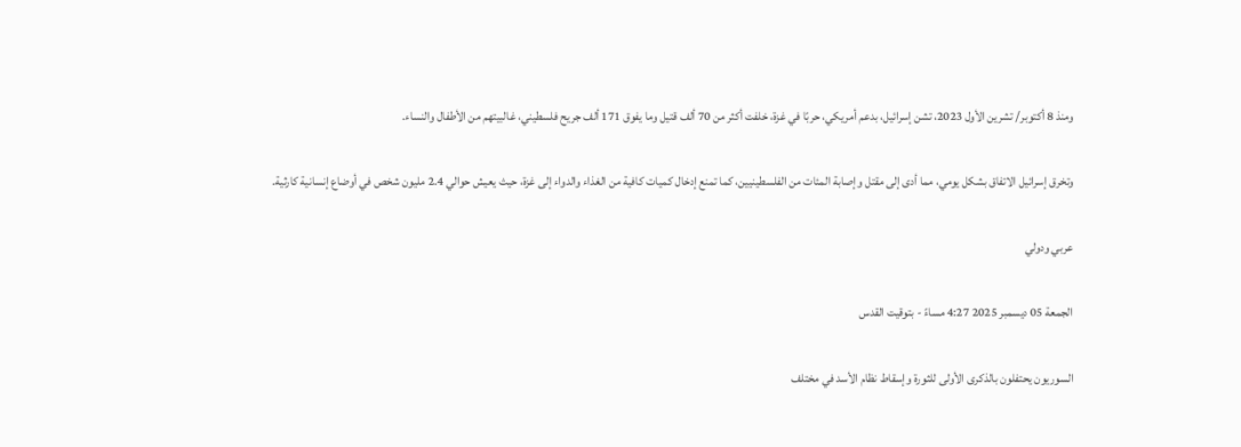ومنذ 8 أكتوبر/ تشرين الأول 2023، تشن إسرائيل، بدعم أمريكي، حربًا في غزة، خلفت أكثر من 70 ألف قتيل وما يفوق 171 ألف جريح فلسطيني، غالبيتهم من الأطفال والنساء.

وتخرق إسرائيل الاتفاق بشكل يومي، مما أدى إلى مقتل وإصابة المئات من الفلسطينيين، كما تمنع إدخال كميات كافية من الغذاء والدواء إلى غزة، حيث يعيش حوالي 2.4 مليون شخص في أوضاع إنسانية كارثية.

عربي ودولي

الجمعة 05 ديسمبر 2025 4:27 مساءً - بتوقيت القدس

السوريون يحتفلون بالذكرى الأولى للثورة وإسقاط نظام الأسد في مختلف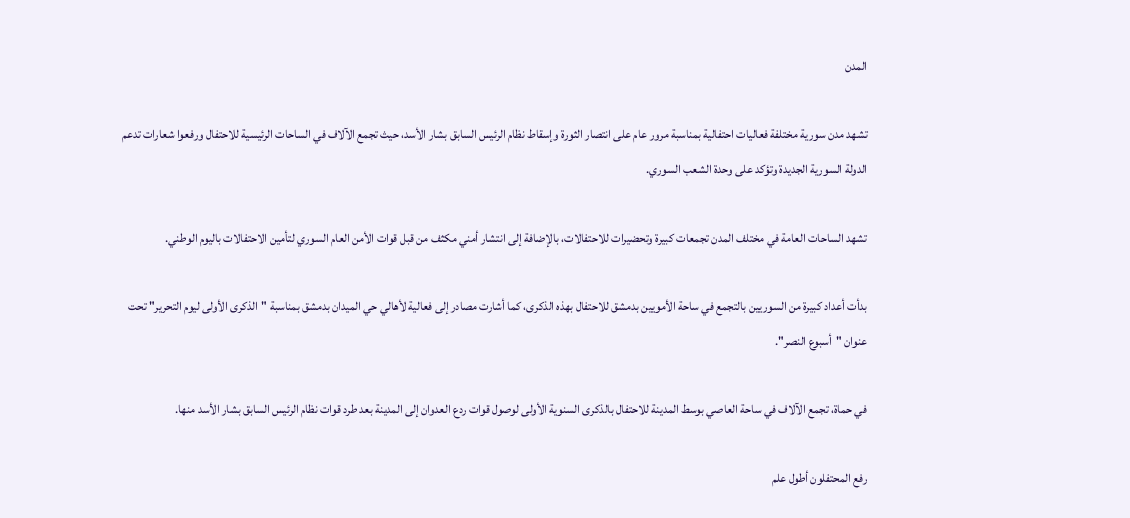المدن

تشهد مدن سورية مختلفة فعاليات احتفالية بمناسبة مرور عام على انتصار الثورة وإسقاط نظام الرئيس السابق بشار الأسد، حيث تجمع الآلاف في الساحات الرئيسية للاحتفال ورفعوا شعارات تدعم الدولة السورية الجديدة وتؤكد على وحدة الشعب السوري.

تشهد الساحات العامة في مختلف المدن تجمعات كبيرة وتحضيرات للاحتفالات، بالإضافة إلى انتشار أمني مكثف من قبل قوات الأمن العام السوري لتأمين الاحتفالات باليوم الوطني.

بدأت أعداد كبيرة من السوريين بالتجمع في ساحة الأمويين بدمشق للاحتفال بهذه الذكرى، كما أشارت مصادر إلى فعالية لأهالي حي الميدان بدمشق بمناسبة "الذكرى الأولى ليوم التحرير" تحت عنوان "أسبوع النصر".

في حماة، تجمع الآلاف في ساحة العاصي بوسط المدينة للاحتفال بالذكرى السنوية الأولى لوصول قوات ردع العدوان إلى المدينة بعد طرد قوات نظام الرئيس السابق بشار الأسد منها.

رفع المحتفلون أطول علم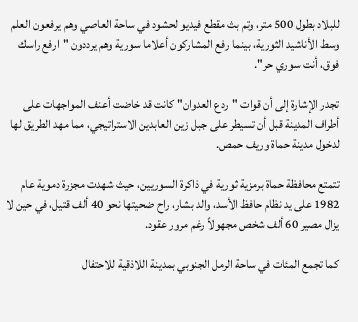للبلاد بطول 500 متر، وتم بث مقطع فيديو لحشود في ساحة العاصي وهم يرفعون العلم وسط الأناشيد الثورية، بينما رفع المشاركون أعلاما سورية وهم يرددون "ارفع راسك فوق، أنت سوري حر".

تجدر الإشارة إلى أن قوات "ردع العدوان" كانت قد خاضت أعنف المواجهات على أطراف المدينة قبل أن تسيطر على جبل زين العابدين الاستراتيجي، مما مهد الطريق لها لدخول مدينة حماة وريف حمص.

تتمتع محافظة حماة برمزية ثورية في ذاكرة السوريين، حيث شهدت مجزرة دموية عام 1982 على يد نظام حافظ الأسد، والد بشار، راح ضحيتها نحو 40 ألف قتيل، في حين لا يزال مصير 60 ألف شخص مجهولاً رغم مرور عقود.

كما تجمع المئات في ساحة الرمل الجنوبي بمدينة اللاذقية للاحتفال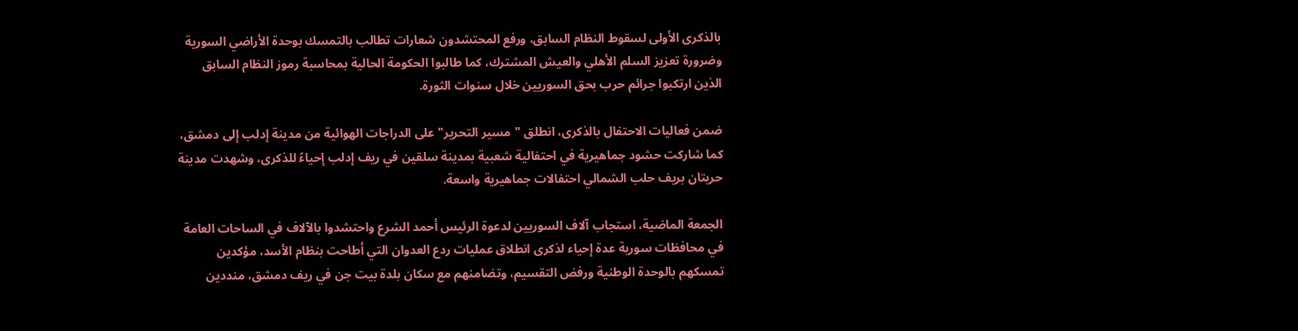بالذكرى الأولى لسقوط النظام السابق، ورفع المحتشدون شعارات تطالب بالتمسك بوحدة الأراضي السورية وضرورة تعزيز السلم الأهلي والعيش المشترك، كما طالبوا الحكومة الحالية بمحاسبة رموز النظام السابق الذين ارتكبوا جرائم حرب بحق السوريين خلال سنوات الثورة.

ضمن فعاليات الاحتفال بالذكرى، انطلق "مسير التحرير" على الدراجات الهوائية من مدينة إدلب إلى دمشق، كما شاركت حشود جماهيرية في احتفالية شعبية بمدينة سلقين في ريف إدلب إحياءً للذكرى، وشهدت مدينة حريتان بريف حلب الشمالي احتفالات جماهيرية واسعة.

الجمعة الماضية، استجاب آلاف السوريين لدعوة الرئيس أحمد الشرع واحتشدوا بالآلاف في الساحات العامة في محافظات سورية عدة إحياء لذكرى انطلاق عمليات ردع العدوان التي أطاحت بنظام الأسد، مؤكدين تمسكهم بالوحدة الوطنية ورفض التقسيم، وتضامنهم مع سكان بلدة بيت جن في ريف دمشق، منددين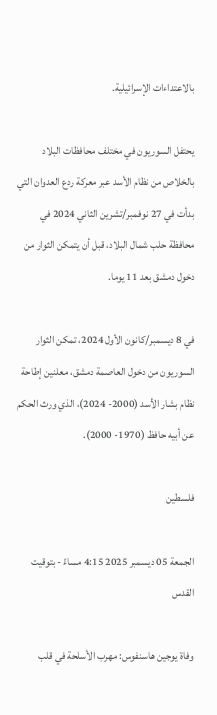بالاعتداءات الإسرائيلية.

يحتفل السوريون في مختلف محافظات البلاد بالخلاص من نظام الأسد عبر معركة ردع العدوان التي بدأت في 27 نوفمبر/تشرين الثاني 2024 في محافظة حلب شمال البلاد، قبل أن يتمكن الثوار من دخول دمشق بعد 11 يوما.

في 8 ديسمبر/كانون الأول 2024، تمكن الثوار السوريون من دخول العاصمة دمشق، معلنين إطاحة نظام بشار الأسد (2000- 2024)، الذي ورث الحكم عن أبيه حافظ (1970- 2000).

فلسطين

الجمعة 05 ديسمبر 2025 4:15 مساءً - بتوقيت القدس

وفاة يوجين هاسنفوس: مهرب الأسلحة في قلب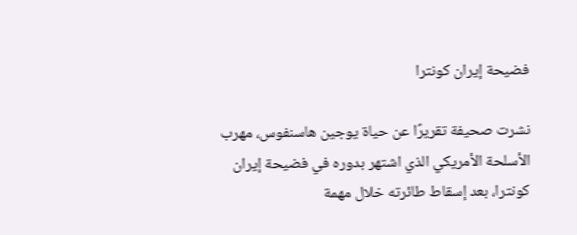فضيحة إيران كونترا

نشرت صحيفة تقريرًا عن حياة يوجين هاسنفوس، مهرب الأسلحة الأمريكي الذي اشتهر بدوره في فضيحة إيران كونترا، بعد إسقاط طائرته خلال مهمة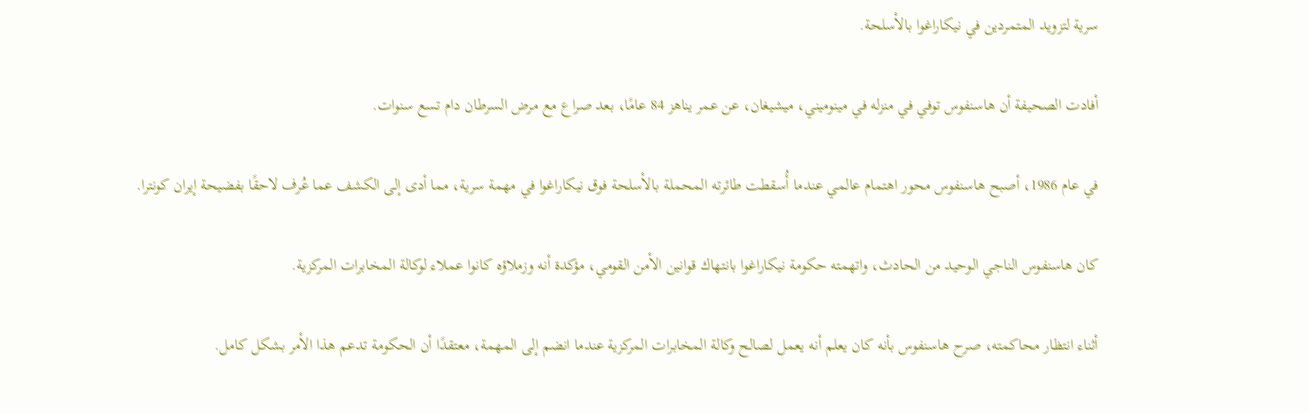سرية لتزويد المتمردين في نيكاراغوا بالأسلحة.

أفادت الصحيفة أن هاسنفوس توفي في منزله في مينوميني، ميشيغان، عن عمر يناهز 84 عامًا، بعد صراع مع مرض السرطان دام تسع سنوات.

في عام 1986، أصبح هاسنفوس محور اهتمام عالمي عندما أُسقطت طائرته المحملة بالأسلحة فوق نيكاراغوا في مهمة سرية، مما أدى إلى الكشف عما عُرف لاحقًا بفضيحة إيران كونترا.

كان هاسنفوس الناجي الوحيد من الحادث، واتهمته حكومة نيكاراغوا بانتهاك قوانين الأمن القومي، مؤكدة أنه وزملاؤه كانوا عملاء لوكالة المخابرات المركزية.

أثناء انتظار محاكمته، صرح هاسنفوس بأنه كان يعلم أنه يعمل لصالح وكالة المخابرات المركزية عندما انضم إلى المهمة، معتقدًا أن الحكومة تدعم هذا الأمر بشكل كامل.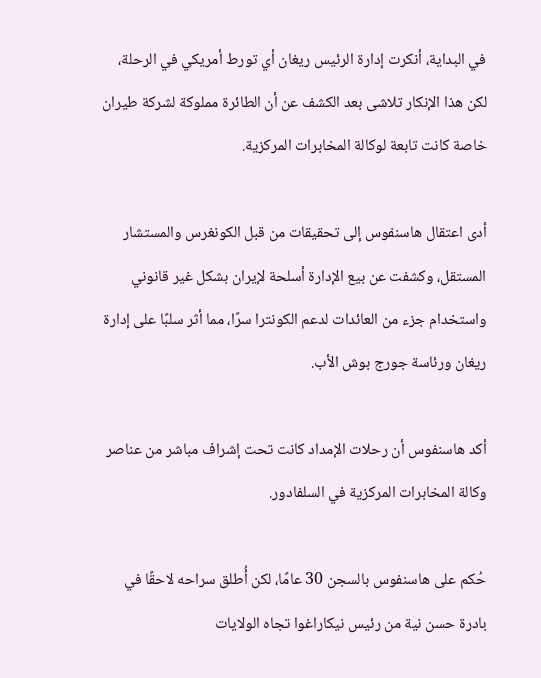في البداية، أنكرت إدارة الرئيس ريغان أي تورط أمريكي في الرحلة، لكن هذا الإنكار تلاشى بعد الكشف عن أن الطائرة مملوكة لشركة طيران خاصة كانت تابعة لوكالة المخابرات المركزية.

أدى اعتقال هاسنفوس إلى تحقيقات من قبل الكونغرس والمستشار المستقل، وكشفت عن بيع الإدارة أسلحة لإيران بشكل غير قانوني واستخدام جزء من العائدات لدعم الكونترا سرًا، مما أثر سلبًا على إدارة ريغان ورئاسة جورج بوش الأب.

أكد هاسنفوس أن رحلات الإمداد كانت تحت إشراف مباشر من عناصر وكالة المخابرات المركزية في السلفادور.

حُكم على هاسنفوس بالسجن 30 عامًا، لكن أُطلق سراحه لاحقًا في بادرة حسن نية من رئيس نيكاراغوا تجاه الولايات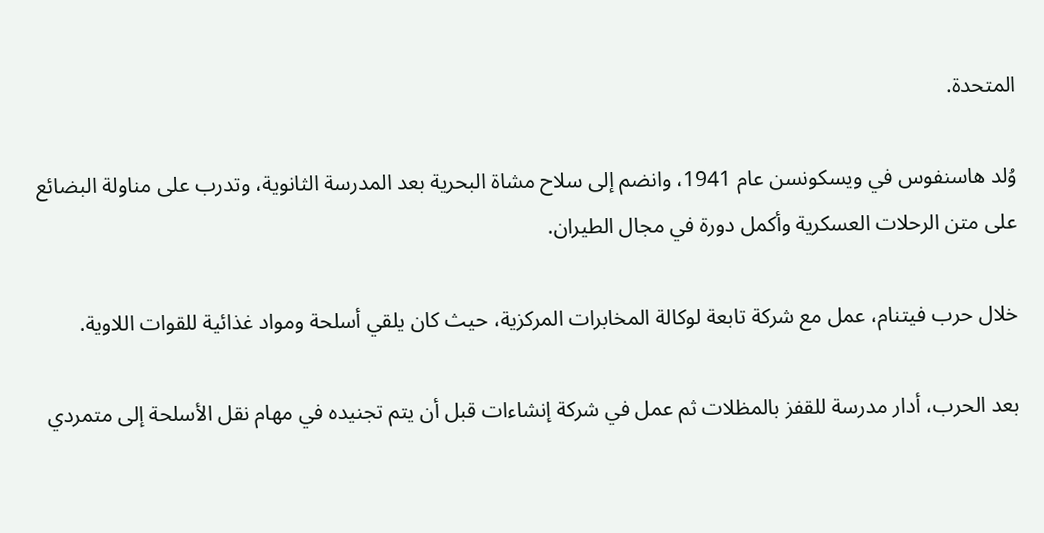المتحدة.

وُلد هاسنفوس في ويسكونسن عام 1941، وانضم إلى سلاح مشاة البحرية بعد المدرسة الثانوية، وتدرب على مناولة البضائع على متن الرحلات العسكرية وأكمل دورة في مجال الطيران.

خلال حرب فيتنام، عمل مع شركة تابعة لوكالة المخابرات المركزية، حيث كان يلقي أسلحة ومواد غذائية للقوات اللاوية.

بعد الحرب، أدار مدرسة للقفز بالمظلات ثم عمل في شركة إنشاءات قبل أن يتم تجنيده في مهام نقل الأسلحة إلى متمردي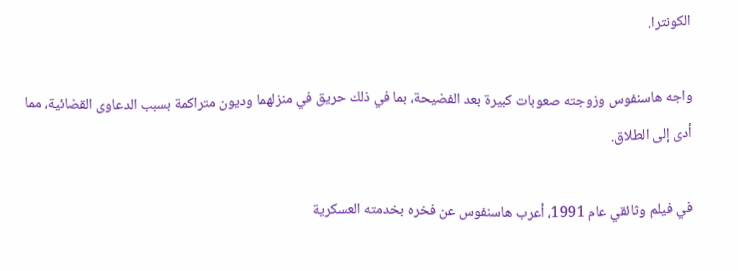الكونترا.

واجه هاسنفوس وزوجته صعوبات كبيرة بعد الفضيحة، بما في ذلك حريق في منزلهما وديون متراكمة بسبب الدعاوى القضائية، مما أدى إلى الطلاق.

في فيلم وثائقي عام 1991، أعرب هاسنفوس عن فخره بخدمته العسكرية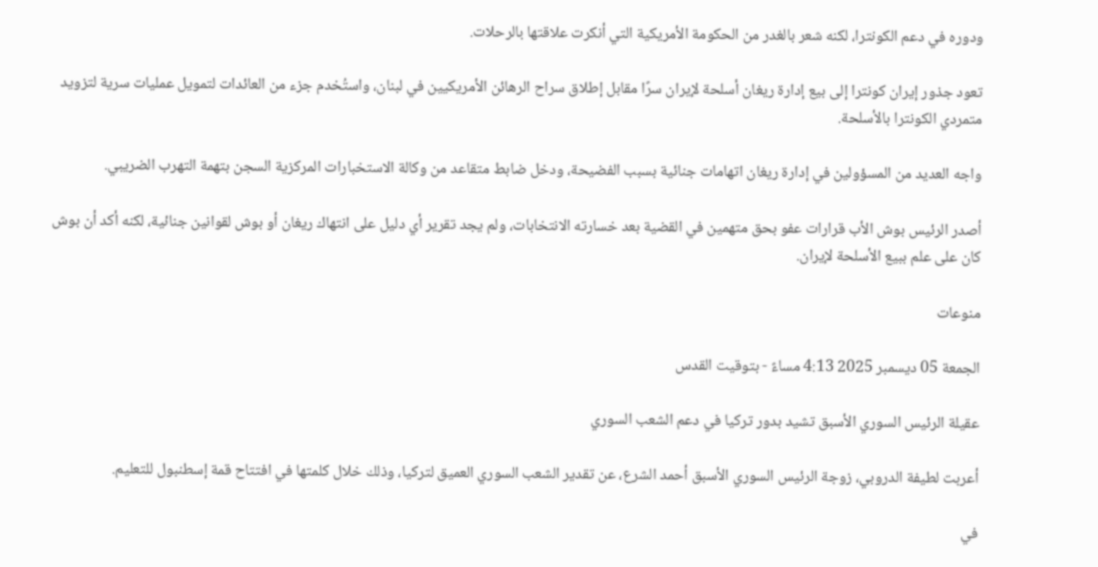ودوره في دعم الكونترا، لكنه شعر بالغدر من الحكومة الأمريكية التي أنكرت علاقتها بالرحلات.

تعود جذور إيران كونترا إلى بيع إدارة ريغان أسلحة لإيران سرًا مقابل إطلاق سراح الرهائن الأمريكيين في لبنان، واستُخدم جزء من العائدات لتمويل عمليات سرية لتزويد متمردي الكونترا بالأسلحة.

واجه العديد من المسؤولين في إدارة ريغان اتهامات جنائية بسبب الفضيحة، ودخل ضابط متقاعد من وكالة الاستخبارات المركزية السجن بتهمة التهرب الضريبي.

أصدر الرئيس بوش الأب قرارات عفو بحق متهمين في القضية بعد خسارته الانتخابات، ولم يجد تقرير أي دليل على انتهاك ريغان أو بوش لقوانين جنائية، لكنه أكد أن بوش كان على علم ببيع الأسلحة لإيران.

منوعات

الجمعة 05 ديسمبر 2025 4:13 مساءً - بتوقيت القدس

عقيلة الرئيس السوري الأسبق تشيد بدور تركيا في دعم الشعب السوري

أعربت لطيفة الدروبي، زوجة الرئيس السوري الأسبق أحمد الشرع، عن تقدير الشعب السوري العميق لتركيا، وذلك خلال كلمتها في افتتاح قمة إسطنبول للتعليم.

في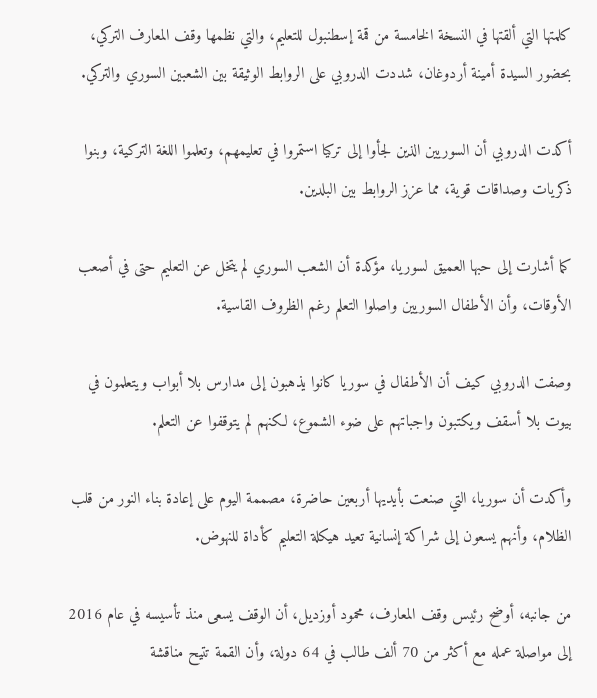كلمتها التي ألقتها في النسخة الخامسة من قمة إسطنبول للتعليم، والتي نظمها وقف المعارف التركي، بحضور السيدة أمينة أردوغان، شددت الدروبي على الروابط الوثيقة بين الشعبين السوري والتركي.

أكدت الدروبي أن السوريين الذين لجأوا إلى تركيا استمروا في تعليمهم، وتعلموا اللغة التركية، وبنوا ذكريات وصداقات قوية، مما عزز الروابط بين البلدين.

كما أشارت إلى حبها العميق لسوريا، مؤكدة أن الشعب السوري لم يتخل عن التعليم حتى في أصعب الأوقات، وأن الأطفال السوريين واصلوا التعلم رغم الظروف القاسية.

وصفت الدروبي كيف أن الأطفال في سوريا كانوا يذهبون إلى مدارس بلا أبواب ويتعلمون في بيوت بلا أسقف ويكتبون واجباتهم على ضوء الشموع، لكنهم لم يتوقفوا عن التعلم.

وأكدت أن سوريا، التي صنعت بأيديها أربعين حاضرة، مصممة اليوم على إعادة بناء النور من قلب الظلام، وأنهم يسعون إلى شراكة إنسانية تعيد هيكلة التعليم كأداة للنهوض.

من جانبه، أوضح رئيس وقف المعارف، محمود أوزديل، أن الوقف يسعى منذ تأسيسه في عام 2016 إلى مواصلة عمله مع أكثر من 70 ألف طالب في 64 دولة، وأن القمة تتيح مناقشة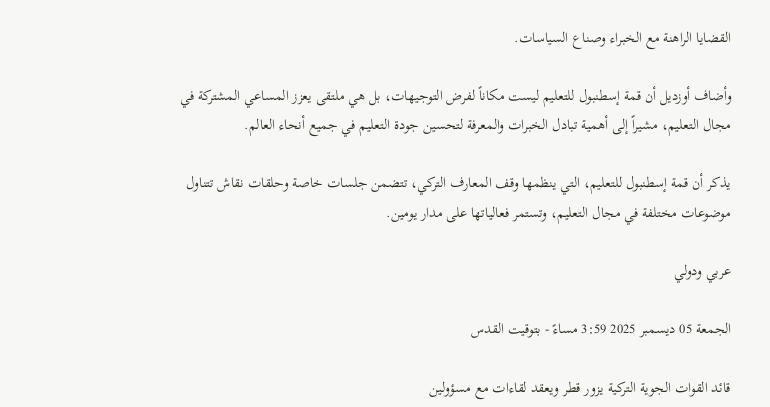القضايا الراهنة مع الخبراء وصناع السياسات.

وأضاف أوزديل أن قمة إسطنبول للتعليم ليست مكاناً لفرض التوجيهات، بل هي ملتقى يعزز المساعي المشتركة في مجال التعليم، مشيراً إلى أهمية تبادل الخبرات والمعرفة لتحسين جودة التعليم في جميع أنحاء العالم.

يذكر أن قمة إسطنبول للتعليم، التي ينظمها وقف المعارف التركي، تتضمن جلسات خاصة وحلقات نقاش تتناول موضوعات مختلفة في مجال التعليم، وتستمر فعالياتها على مدار يومين.

عربي ودولي

الجمعة 05 ديسمبر 2025 3:59 مساءً - بتوقيت القدس

قائد القوات الجوية التركية يزور قطر ويعقد لقاءات مع مسؤولين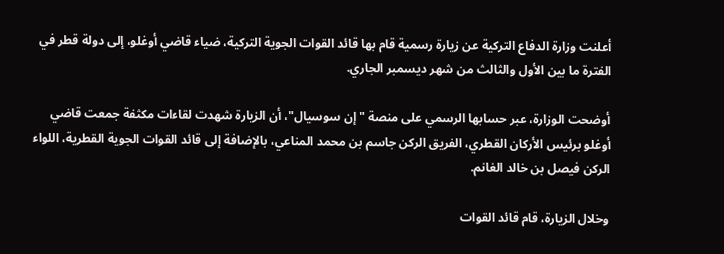أعلنت وزارة الدفاع التركية عن زيارة رسمية قام بها قائد القوات الجوية التركية، ضياء قاضي أوغلو، إلى دولة قطر في الفترة ما بين الأول والثالث من شهر ديسمبر الجاري.

أوضحت الوزارة، عبر حسابها الرسمي على منصة "إن سوسيال"، أن الزيارة شهدت لقاءات مكثفة جمعت قاضي أوغلو برئيس الأركان القطري، الفريق الركن جاسم بن محمد المناعي، بالإضافة إلى قائد القوات الجوية القطرية، اللواء الركن فيصل بن خالد الغانم.

وخلال الزيارة، قام قائد القوات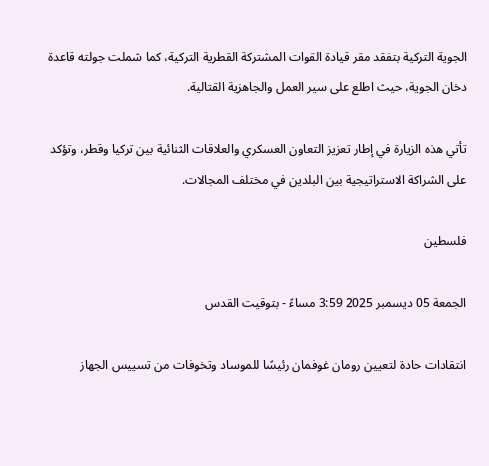الجوية التركية بتفقد مقر قيادة القوات المشتركة القطرية التركية، كما شملت جولته قاعدة دخان الجوية، حيث اطلع على سير العمل والجاهزية القتالية.

تأتي هذه الزيارة في إطار تعزيز التعاون العسكري والعلاقات الثنائية بين تركيا وقطر، وتؤكد على الشراكة الاستراتيجية بين البلدين في مختلف المجالات.

فلسطين

الجمعة 05 ديسمبر 2025 3:59 مساءً - بتوقيت القدس

انتقادات حادة لتعيين رومان غوفمان رئيسًا للموساد وتخوفات من تسييس الجهاز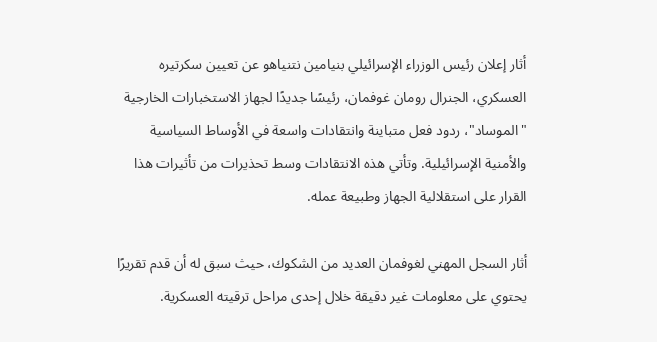أثار إعلان رئيس الوزراء الإسرائيلي بنيامين نتنياهو عن تعيين سكرتيره العسكري، الجنرال رومان غوفمان، رئيسًا جديدًا لجهاز الاستخبارات الخارجية "الموساد"، ردود فعل متباينة وانتقادات واسعة في الأوساط السياسية والأمنية الإسرائيلية. وتأتي هذه الانتقادات وسط تحذيرات من تأثيرات هذا القرار على استقلالية الجهاز وطبيعة عمله.

أثار السجل المهني لغوفمان العديد من الشكوك، حيث سبق له أن قدم تقريرًا يحتوي على معلومات غير دقيقة خلال إحدى مراحل ترقيته العسكرية.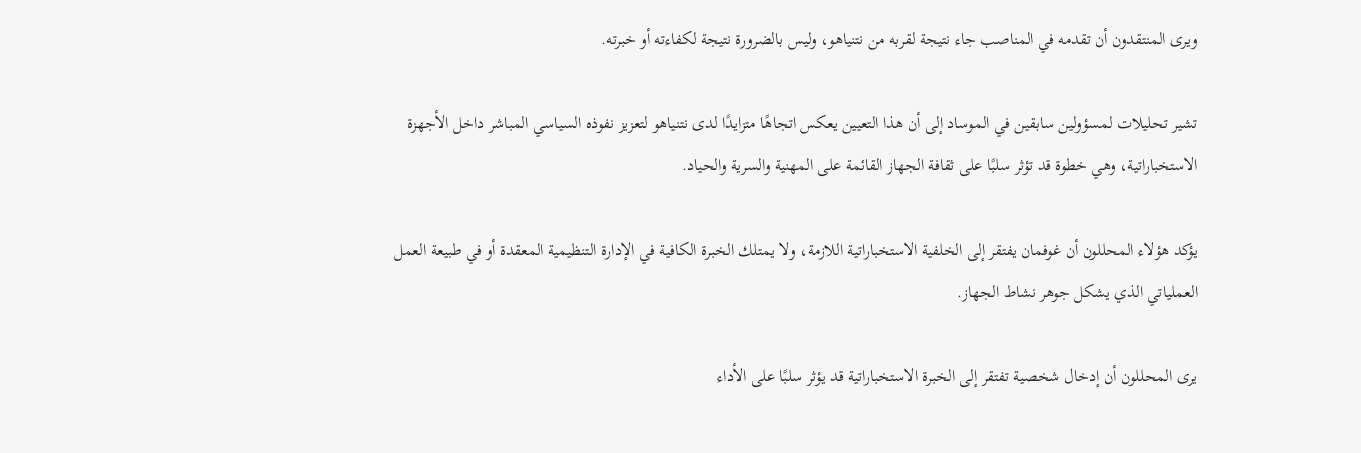ويرى المنتقدون أن تقدمه في المناصب جاء نتيجة لقربه من نتنياهو، وليس بالضرورة نتيجة لكفاءته أو خبرته.

تشير تحليلات لمسؤولين سابقين في الموساد إلى أن هذا التعيين يعكس اتجاهًا متزايدًا لدى نتنياهو لتعزيز نفوذه السياسي المباشر داخل الأجهزة الاستخباراتية، وهي خطوة قد تؤثر سلبًا على ثقافة الجهاز القائمة على المهنية والسرية والحياد.

يؤكد هؤلاء المحللون أن غوفمان يفتقر إلى الخلفية الاستخباراتية اللازمة، ولا يمتلك الخبرة الكافية في الإدارة التنظيمية المعقدة أو في طبيعة العمل العملياتي الذي يشكل جوهر نشاط الجهاز.

يرى المحللون أن إدخال شخصية تفتقر إلى الخبرة الاستخباراتية قد يؤثر سلبًا على الأداء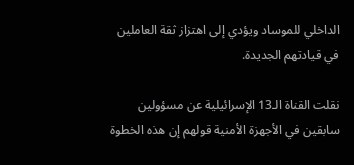الداخلي للموساد ويؤدي إلى اهتزاز ثقة العاملين في قيادتهم الجديدة.

نقلت القناة الـ13 الإسرائيلية عن مسؤولين سابقين في الأجهزة الأمنية قولهم إن هذه الخطوة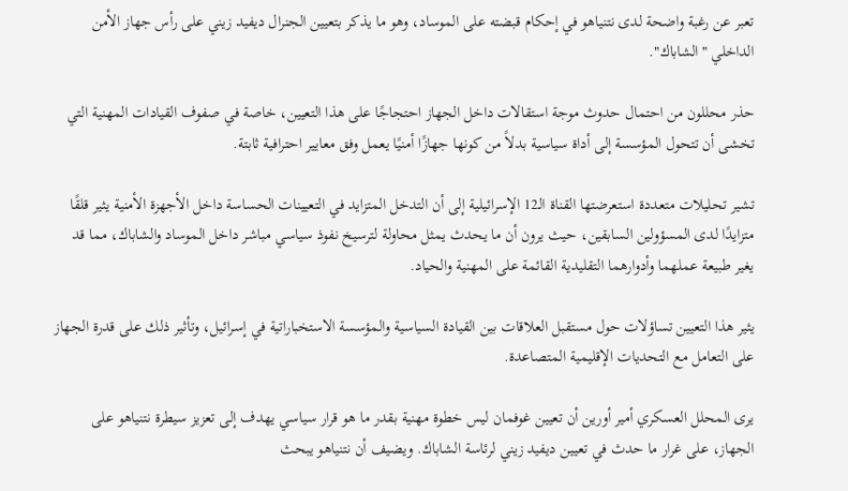تعبر عن رغبة واضحة لدى نتنياهو في إحكام قبضته على الموساد، وهو ما يذكر بتعيين الجنرال ديفيد زيني على رأس جهاز الأمن الداخلي "الشاباك".

حذر محللون من احتمال حدوث موجة استقالات داخل الجهاز احتجاجًا على هذا التعيين، خاصة في صفوف القيادات المهنية التي تخشى أن تتحول المؤسسة إلى أداة سياسية بدلاً من كونها جهازًا أمنيًا يعمل وفق معايير احترافية ثابتة.

تشير تحليلات متعددة استعرضتها القناة الـ12 الإسرائيلية إلى أن التدخل المتزايد في التعيينات الحساسة داخل الأجهزة الأمنية يثير قلقًا متزايدًا لدى المسؤولين السابقين، حيث يرون أن ما يحدث يمثل محاولة لترسيخ نفوذ سياسي مباشر داخل الموساد والشاباك، مما قد يغير طبيعة عملهما وأدوارهما التقليدية القائمة على المهنية والحياد.

يثير هذا التعيين تساؤلات حول مستقبل العلاقات بين القيادة السياسية والمؤسسة الاستخباراتية في إسرائيل، وتأثير ذلك على قدرة الجهاز على التعامل مع التحديات الإقليمية المتصاعدة.

يرى المحلل العسكري أمير أورين أن تعيين غوفمان ليس خطوة مهنية بقدر ما هو قرار سياسي يهدف إلى تعزيز سيطرة نتنياهو على الجهاز، على غرار ما حدث في تعيين ديفيد زيني لرئاسة الشاباك. ويضيف أن نتنياهو يبحث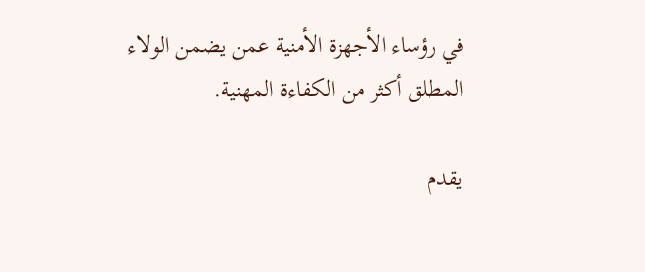في رؤساء الأجهزة الأمنية عمن يضمن الولاء المطلق أكثر من الكفاءة المهنية.

يقدم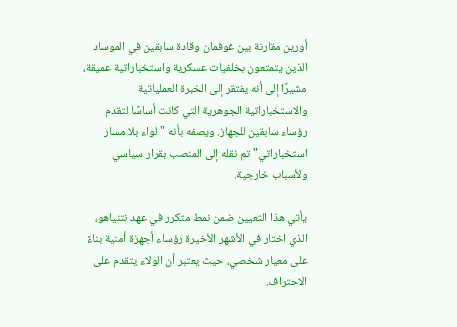أورين مقارنة بين غوفمان وقادة سابقين في الموساد الذين يتمتعون بخلفيات عسكرية واستخباراتية عميقة، مشيرًا إلى أنه يفتقر إلى الخبرة العملياتية والاستخباراتية الجوهرية التي كانت أساسًا لتقدم رؤساء سابقين للجهاز. ويصفه بأنه "لواء بلا مسار استخباراتي" تم نقله إلى المنصب بقرار سياسي ولأسباب خارجية.

يأتي هذا التعيين ضمن نمط متكرر في عهد نتنياهو، الذي اختار في الأشهر الأخيرة رؤساء أجهزة أمنية بناءً على معيار شخصي، حيث يعتبر أن الولاء يتقدم على الاحتراف.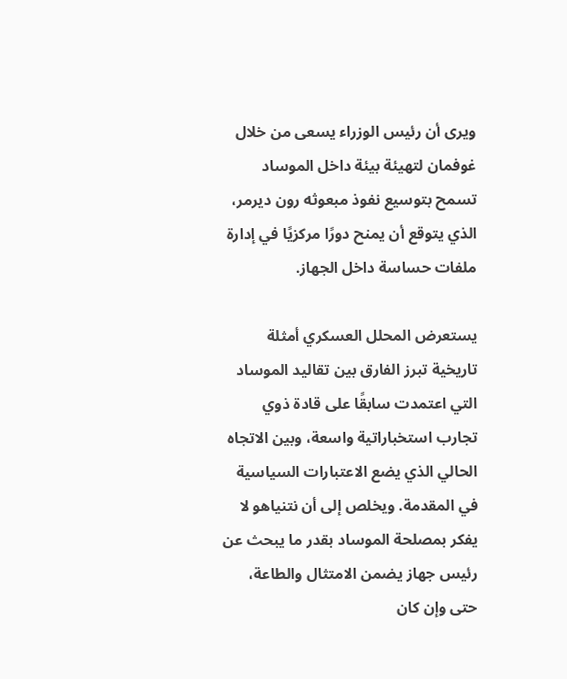ويرى أن رئيس الوزراء يسعى من خلال غوفمان لتهيئة بيئة داخل الموساد تسمح بتوسيع نفوذ مبعوثه رون ديرمر، الذي يتوقع أن يمنح دورًا مركزيًا في إدارة ملفات حساسة داخل الجهاز.

يستعرض المحلل العسكري أمثلة تاريخية تبرز الفارق بين تقاليد الموساد التي اعتمدت سابقًا على قادة ذوي تجارب استخباراتية واسعة، وبين الاتجاه الحالي الذي يضع الاعتبارات السياسية في المقدمة. ويخلص إلى أن نتنياهو لا يفكر بمصلحة الموساد بقدر ما يبحث عن رئيس جهاز يضمن الامتثال والطاعة، حتى وإن كان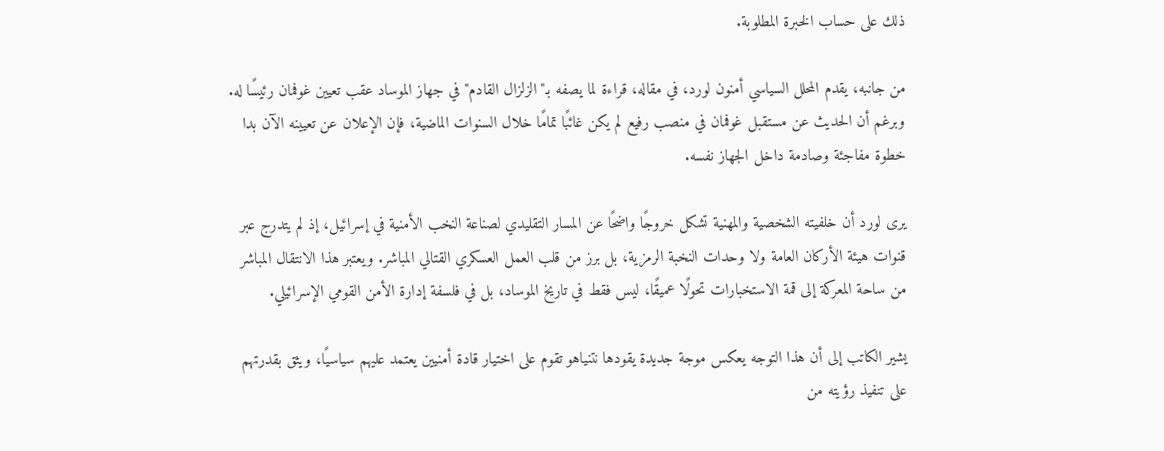ذلك على حساب الخبرة المطلوبة.

من جانبه، يقدم المحلل السياسي أمنون لورد، في مقاله، قراءة لما يصفه بـ"الزلزال القادم" في جهاز الموساد عقب تعيين غوفمان رئيسًا له. وبرغم أن الحديث عن مستقبل غوفمان في منصب رفيع لم يكن غائبًا تمامًا خلال السنوات الماضية، فإن الإعلان عن تعيينه الآن بدا خطوة مفاجئة وصادمة داخل الجهاز نفسه.

يرى لورد أن خلفيته الشخصية والمهنية تشكل خروجًا واضحًا عن المسار التقليدي لصناعة النخب الأمنية في إسرائيل، إذ لم يتدرج عبر قنوات هيئة الأركان العامة ولا وحدات النخبة الرمزية، بل برز من قلب العمل العسكري القتالي المباشر. ويعتبر هذا الانتقال المباشر من ساحة المعركة إلى قمة الاستخبارات تحولًا عميقًا، ليس فقط في تاريخ الموساد، بل في فلسفة إدارة الأمن القومي الإسرائيلي.

يشير الكاتب إلى أن هذا التوجه يعكس موجة جديدة يقودها نتنياهو تقوم على اختيار قادة أمنيين يعتمد عليهم سياسيًا، ويثق بقدرتهم على تنفيذ رؤيته من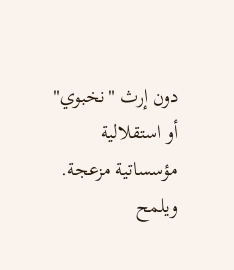دون إرث "نخبوي" أو استقلالية مؤسساتية مزعجة. ويلمح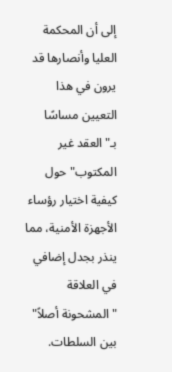إلى أن المحكمة العليا وأنصارها قد يرون في هذا التعيين مساسًا بـ"العقد غير المكتوب" حول كيفية اختيار رؤساء الأجهزة الأمنية، مما ينذر بجدل إضافي في العلاقة "المشحونة أصلاً" بين السلطات.